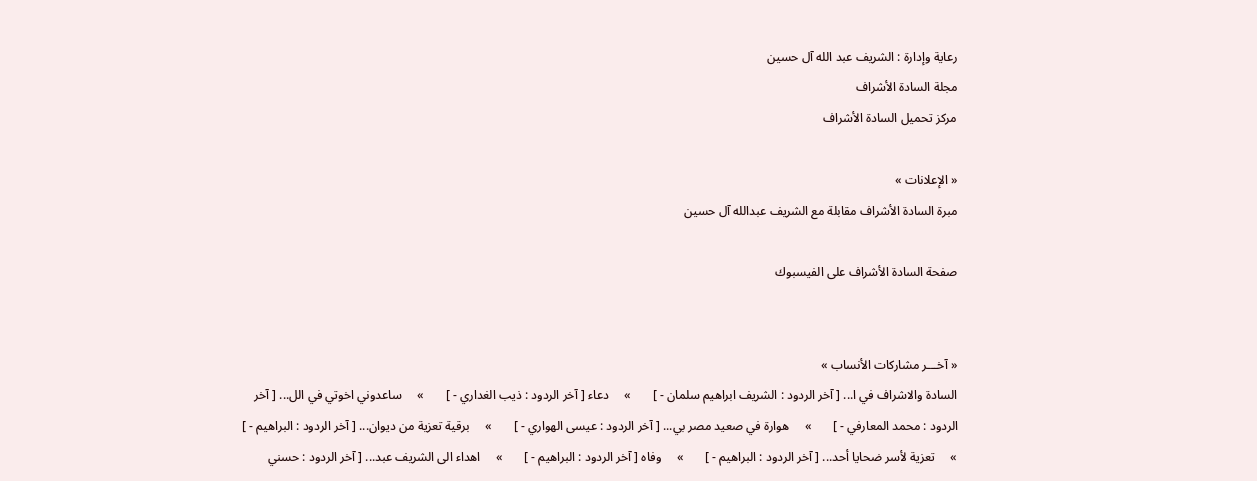رعاية وإدارة : الشريف عبد الله آل حسين
مجلة السادة الأشراف
مركز تحميل السادة الأشراف

« الإعلانات »
مبرة السادة الأشراف مقابلة مع الشريف عبدالله آل حسين

صفحة السادة الأشراف على الفيسبوك


« آخـــر مشاركات الأنساب »
السادة والاشراف في ا... [ آخر الردود : الشريف ابراهيم سلمان - ]       »     دعاء [ آخر الردود : ذيب الغداري - ]       »     ساعدوني اخوتي في الل... [ آخر الردود : محمد المعارفي - ]       »     هوارة في صعيد مصر بي... [ آخر الردود : عيسى الهواري - ]       »     برقية تعزية من ديوان... [ آخر الردود : البراهيم - ]       »     تعزية لأسر ضحايا أحد... [ آخر الردود : البراهيم - ]       »     وفاه [ آخر الردود : البراهيم - ]       »     اهداء الى الشريف عبد... [ آخر الردود : حسني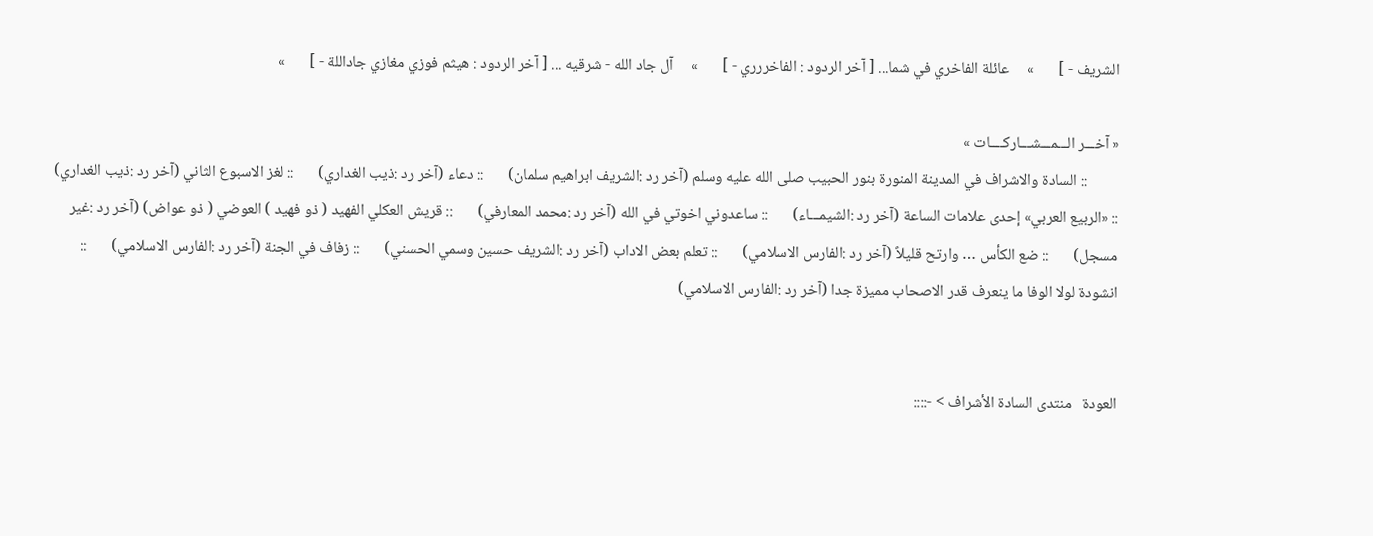الشريف - ]       »     عائلة الفاخري في شما... [ آخر الردود : الفاخررري - ]       »     آل جاد الله - شرقيه ... [ آخر الردود : هيثم فوزي مغازي جاداللة - ]       »

« آخـــر الـــمـــشـــاركــــات »
         :: السادة والاشراف في المدينة المنورة بنور الحبيب صلى الله عليه وسلم (آخر رد :الشريف ابراهيم سلمان)       :: دعاء (آخر رد :ذيب الغداري)       :: لغز الاسبوع الثاني (آخر رد :ذيب الغداري)       :: «الربيع العربي» إحدى علامات الساعة (آخر رد :الشيمـــاء)       :: ساعدوني اخوتي في الله (آخر رد :محمد المعارفي)       :: قريش العكلي الفهيد ( ذو فهيد ) العوضي ( ذو عواض) (آخر رد :غير مسجل)       :: ضع الكأس … وارتح قليلاً (آخر رد :الفارس الاسلامي)       :: تعلم بعض الاداب (آخر رد :الشريف حسين وسمي الحسني)       :: زفاف في الجنة (آخر رد :الفارس الاسلامي)       :: انشودة لولا الوفا ما ينعرف قدر الاصحاب مميزة جدا (آخر رد :الفارس الاسلامي)


العودة   منتدى السادة الأشراف > -::::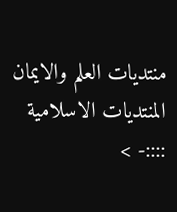منتديات العلم والايمان المنتديات الاسلامية ::::- >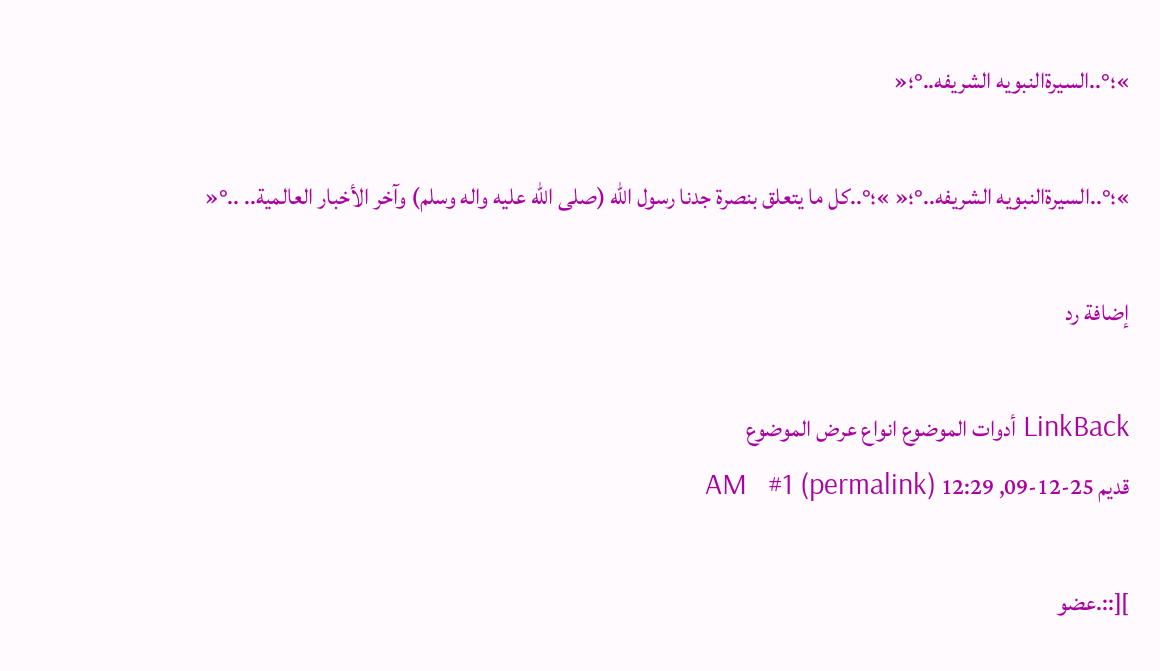»؛°..السيرةالنبويه الشريفه..°؛«

»؛°..السيرةالنبويه الشريفه..°؛« »؛°..كل ما يتعلق بنصرة جدنا رسول الله (صلى الله عليه واله وسلم) وآخر الأخبار العالمية.. ..°«

إضافة رد

LinkBack أدوات الموضوع انواع عرض الموضوع
قديم 25-12-09, 12:29 AM   #1 (permalink)

][::.عضو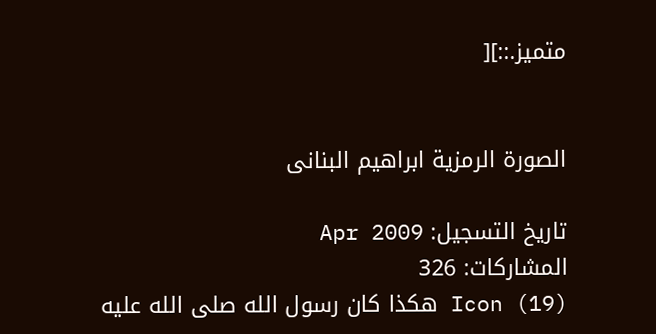متميز.::][


الصورة الرمزية ابراهيم البنانى

تاريخ التسجيل: Apr 2009
المشاركات: 326
Icon (19) هكذا كان رسول الله صلى الله عليه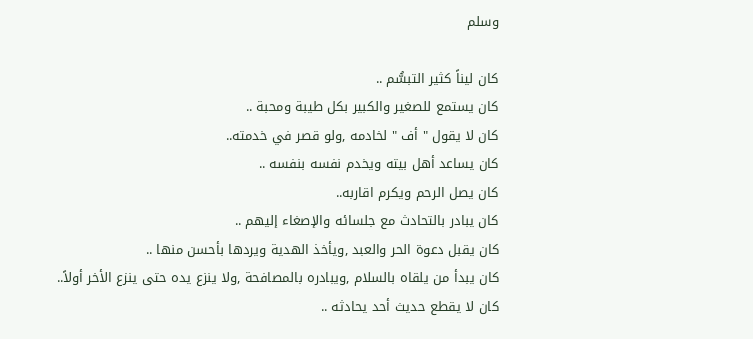وسلم

كان ليناً كثير التبسُّم ..
كان يستمع للصغير والكبير بكل طيبة ومحبة ..
كان لا يقول " أف " لخادمه ,ولو قصر في خدمته..
كان يساعد أهل بيته ويخدم نفسه بنفسه ..
كان يصل الرحم ويكرم اقاربه..
كان يبادر بالتحادث مع جلسائه والإصغاء إليهم ..
كان يقبل دعوة الحر والعبد ,ويأخذ الهدية ويردها بأحسن منها ..
كان يبدأ من يلقاه بالسلام ,ويبادره بالمصافحة ,ولا ينزع يده حتى ينزع الأخر أولاً..
كان لا يقطع حديث أحد يحادثه ..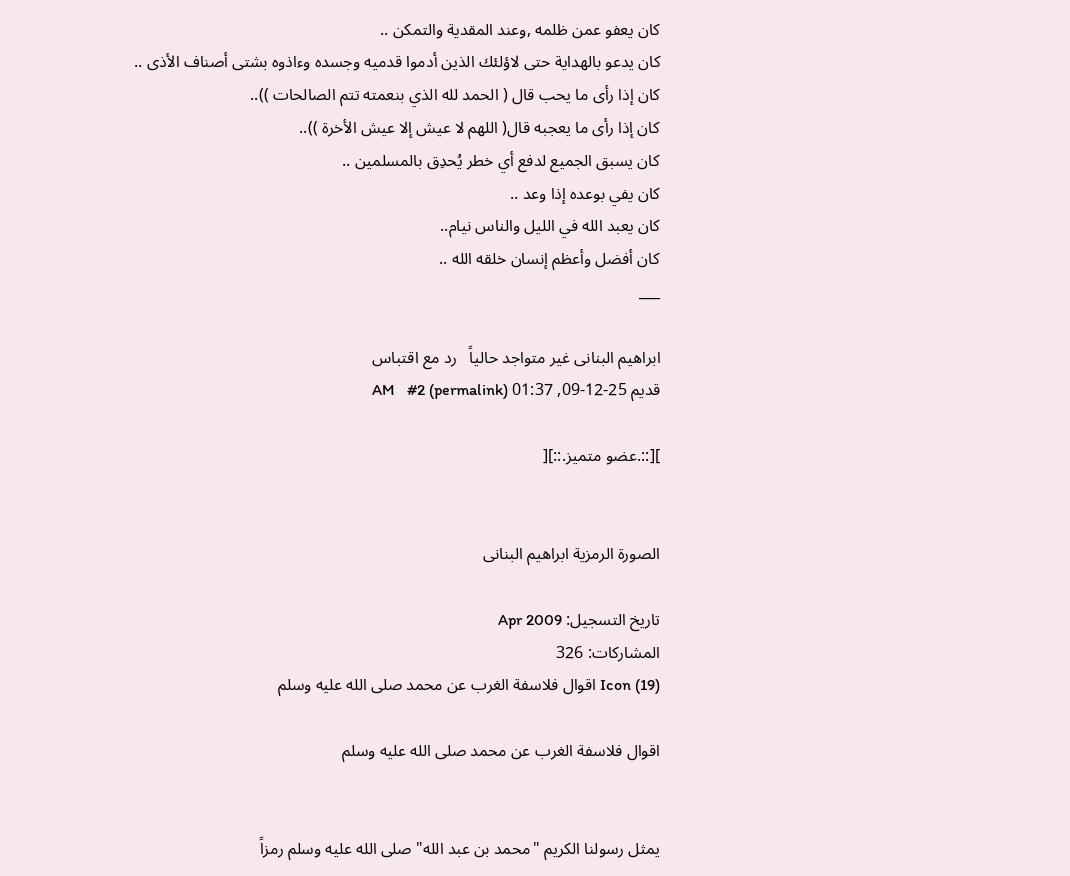كان يعفو عمن ظلمه ,وعند المقدية والتمكن ..
كان يدعو بالهداية حتى لاؤلئك الذين أدموا قدميه وجسده وءاذوه بشتى أصناف الأذى ..
كان إذا رأى ما يحب قال ( الحمد لله الذي بنعمته تتم الصالحات ))..
كان إذا رأى ما يعجبه قال( اللهم لا عيش إلا عيش الأخرة ))..
كان يسبق الجميع لدفع أي خطر يُحدِق بالمسلمين ..
كان يفي بوعده إذا وعد ..
كان يعبد الله في الليل والناس نيام..
كان أفضل وأعظم إنسان خلقه الله ..
___

ابراهيم البنانى غير متواجد حالياً   رد مع اقتباس
قديم 25-12-09, 01:37 AM   #2 (permalink)

][::.عضو متميز.::][


الصورة الرمزية ابراهيم البنانى

تاريخ التسجيل: Apr 2009
المشاركات: 326
Icon (19) اقوال فلاسفة الغرب عن محمد صلى الله عليه وسلم

اقوال فلاسفة الغرب عن محمد صلى الله عليه وسلم


يمثل رسولنا الكريم "محمد بن عبد الله" صلى الله عليه وسلم رمزاً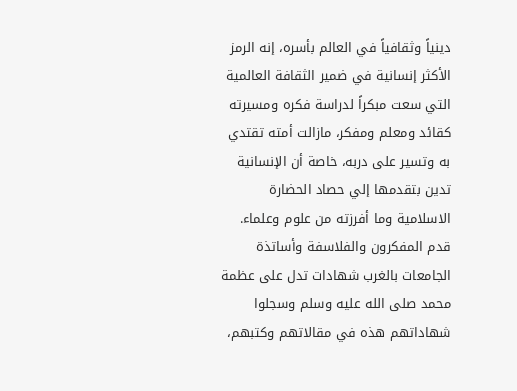دينياً وثقافياً في العالم بأسره، إنه الرمز الأكثر إنسانية في ضمير الثقافة العالمية التي سعت مبكراً لدراسة فكره ومسيرته كقائد ومعلم ومفكر، مازالت أمته تقتدي به وتسير على دربه، خاصة أن الإنسانية تدين بتقدمها إلي حصاد الحضارة الاسلامية وما أفرزته من علوم وعلماء.
قدم المفكرون والفلاسفة وأساتذة الجامعات بالغرب شهادات تدل على عظمة محمد صلى الله عليه وسلم وسجلوا شهاداتهم هذه في مقالاتهم وكتبهم،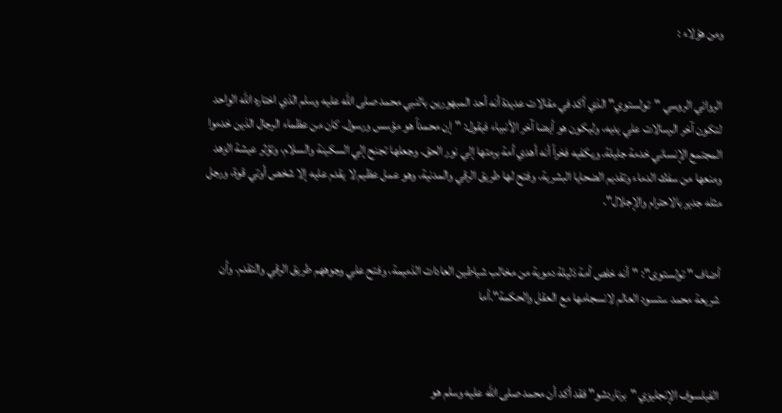ومن هؤلاء :


الروائي الروسي "تولستوي" الذي أكد في مقالات عديدة أنه أحد المبهورين بالنبي محمد صلى الله عليه وسلم الذي اختاره الله الواحد لتكون آخر الرسالات علي يديه، وليكون هو أيضا آخر الأنبياء فيقول: "إن محمداً هو مؤسس ورسول. كان من عظماء الرجال الذين خدموا المجتمع الإنساني خدمة جليلة. ويكفيه فخراً أنه أهدي أمة برمتها إلي نور الحق. وجعلها تجنح إلي السكينة والسلام، وتؤثر عيشة الزهد ومنعها من سفك الدماء وتقديم الضحايا البشرية، وفتح لها طريق الرقي والمدنية، وهو عمل عظيم لا يقدم عليه إلا شخص أوتي قوة، ورجل مثله جدير بالاحترام والإجلال".


أضاف " تولستوى": "أنه خلص أمة ذليلة دموية من مخالب شياطين العادات الذميمة، وفتح علي وجوههم طريق الرقي والتقدم. وأن شريعة محمد ستسود العالم لانسجامها مع العقل والحكمة".أما



الفيلسوف الإنجليزي "برناردشو" فقد أكد أن محمد صلى الله عليه وسلم هو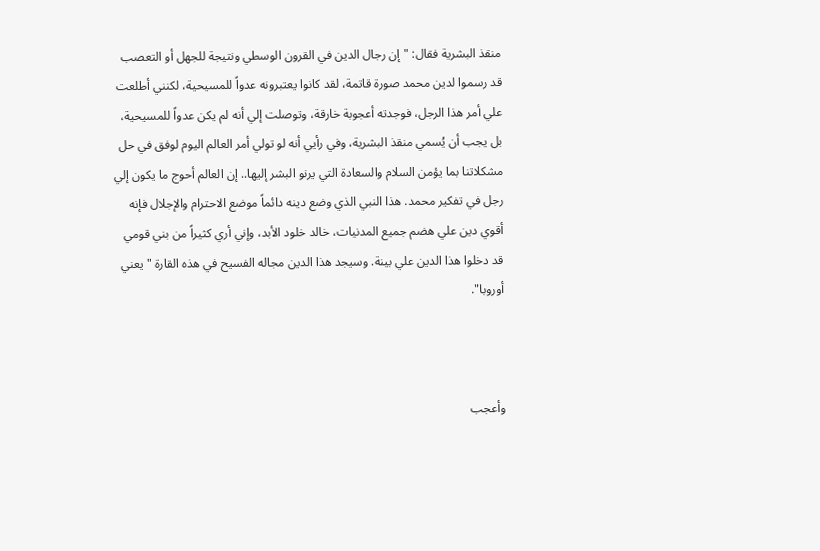منقذ البشرية فقال: "إن رجال الدين في القرون الوسطي ونتيجة للجهل أو التعصب قد رسموا لدين محمد صورة قاتمة، لقد كانوا يعتبرونه عدواً للمسيحية، لكنني أطلعت علي أمر هذا الرجل، فوجدته أعجوبة خارقة، وتوصلت إلي أنه لم يكن عدواً للمسيحية، بل يجب أن يُسمي منقذ البشرية، وفي رأيي أنه لو تولي أمر العالم اليوم لوفق في حل مشكلاتنا بما يؤمن السلام والسعادة التي يرنو البشر إليها.. إن العالم أحوج ما يكون إلي رجل في تفكير محمد. هذا النبي الذي وضع دينه دائماً موضع الاحترام والإجلال فإنه أقوي دين علي هضم جميع المدنيات، خالد خلود الأبد، وإني أري كثيراً من بني قومي قد دخلوا هذا الدين علي بينة. وسيجد هذا الدين مجاله الفسيح في هذه القارة "يعني أوروبا".



وأعجب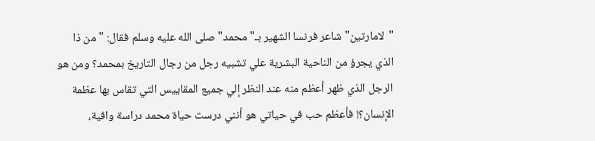"لامارتين" شاعر فرنسا الشهير بـ"محمد" صلى الله عليه وسلم فقال: "من ذا الذي يجرؤ من الناحية البشرية علي تشبيه رجل من رجال التاريخ بمحمد؟ ومن هو الرجل الذي ظهر أعظم منه عند النظر إلي جميع المقاييس التي تقاس بها عظمة الإنسان؟! فأعظم حب في حياتي هو أنني درست حياة محمد دراسة وافية،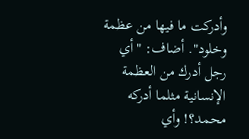وأدركت ما فيها من عظمة وخلود". أضاف: "أي رجل أدرك من العظمة الإنسانية مثلما أدركه محمد؟! وأي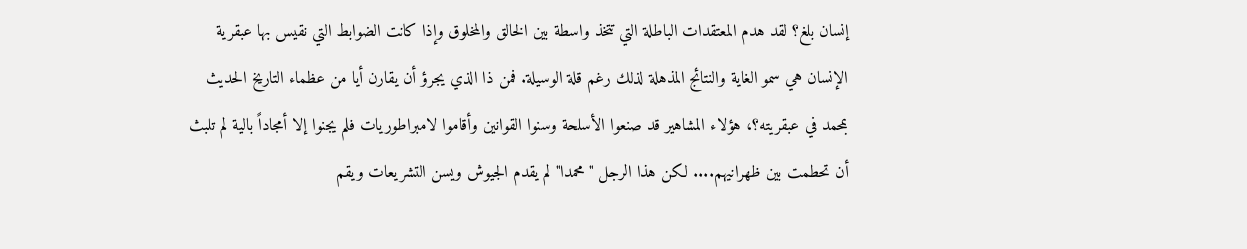إنسان بلغ؟ لقد هدم المعتقدات الباطلة التي تتخذ واسطة بين الخالق والمخلوق وإذا كانت الضوابط التي نقيس بها عبقرية الإنسان هي سمو الغاية والنتائج المذهلة لذلك رغم قلة الوسيلة. فمن ذا الذي يجرؤ أن يقارن أيا من عظماء التاريخ الحديث بمحمد في عبقريته؟، هؤلاء المشاهير قد صنعوا الأسلحة وسنوا القوانين وأقاموا لامبراطوريات فلم يجنوا إلا أمجاداً بالية لم تلبث أن تحطمت بين ظهرانيهم.... لكن هذا الرجل "محمدا" لم يقدم الجيوش ويسن التشريعات ويقم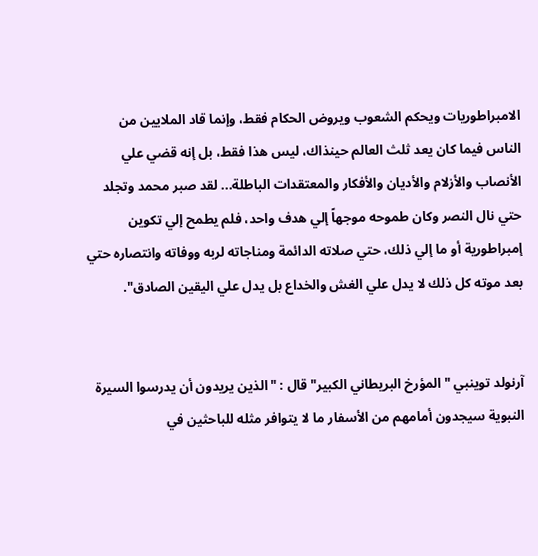الامبراطوريات ويحكم الشعوب ويروض الحكام فقط، وإنما قاد الملايين من الناس فيما كان يعد ثلث العالم حينذاك، ليس هذا فقط، بل إنه قضي علي الأنصاب والأزلام والأديان والأفكار والمعتقدات الباطلة... لقد صبر محمد وتجلد حتي نال النصر وكان طموحه موجهاً إلي هدف واحد، فلم يطمح إلي تكوين إمبراطورية أو ما إلي ذلك، حتي صلاته الدائمة ومناجاته لربه ووفاته وانتصاره حتي بعد موته كل ذلك لا يدل علي الغش والخداع بل يدل علي اليقين الصادق".


آرنولد توينبي "المؤرخ البريطاني الكبير" قال : "الذين يريدون أن يدرسوا السيرة النبوية سيجدون أمامهم من الأسفار ما لا يتوافر مثله للباحثين في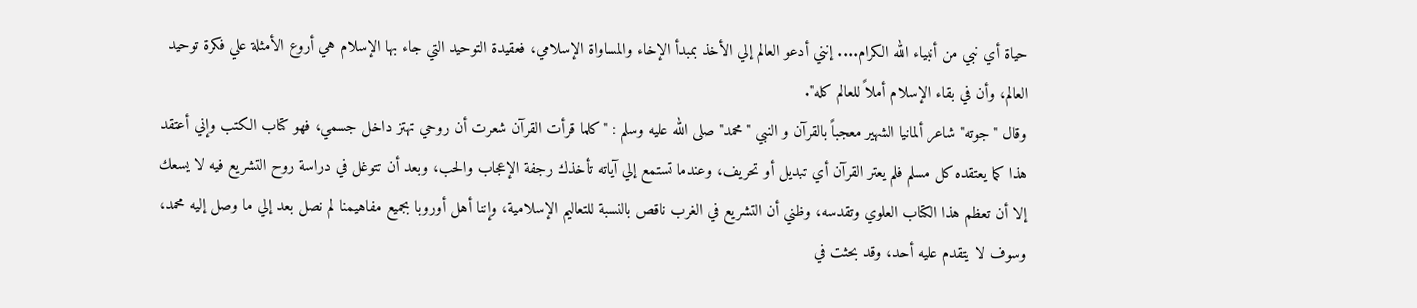حياة أي نبي من أنبياء الله الكرام.... إنني أدعو العالم إلي الأخذ بمبدأ الإخاء والمساواة الإسلامي، فعقيدة التوحيد التي جاء بها الإسلام هي أروع الأمثلة علي فكرة توحيد العالم، وأن في بقاء الإسلام أملاً للعالم كله".
وقال "جوته" شاعر ألمانيا الشهير معجباً بالقرآن و النبي "محمد" صلى الله عليه وسلم : "كلما قرأت القرآن شعرت أن روحي تهتز داخل جسمي، فهو كتاب الكتب وإني أعتقد هذا كما يعتقده كل مسلم فلم يعتر القرآن أي تبديل أو تحريف، وعندما تستمع إلي آياته تأخذك رجفة الإعجاب والحب، وبعد أن تتوغل في دراسة روح التشريع فيه لا يسعك إلا أن تعظم هذا الكتاب العلوي وتقدسه، وظني أن التشريع في الغرب ناقص بالنسبة للتعاليم الإسلامية، وإننا أهل أوروبا بجميع مفاهيمنا لم نصل بعد إلي ما وصل إليه محمد، وسوف لا يتقدم عليه أحد، وقد بحثت في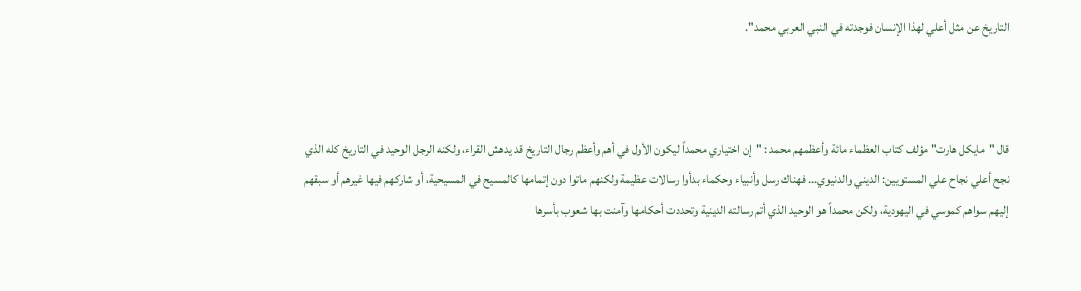التاريخ عن مثل أعلي لهذا الإنسان فوجدته في النبي العربي محمد".



قال "مايكل هارت" مؤلف كتاب العظماء مائة وأعظمهم محمد : "إن اختياري محمداً ليكون الأول في أهم وأعظم رجال التاريخ قد يدهش القراء، ولكنه الرجل الوحيد في التاريخ كله الذي نجح أعلي نجاح علي المستويين: الديني والدنيوي... فهناك رسل وأنبياء وحكماء بدأوا رسالات عظيمة ولكنهم ماتوا دون إتمامها كالمسيح في المسيحية، أو شاركهم فيها غيرهم أو سبقهم إليهم سواهم كموسي في اليهودية، ولكن محمداً هو الوحيد الذي أتم رسالته الدينية وتحددت أحكامها وآمنت بها شعوب بأسرها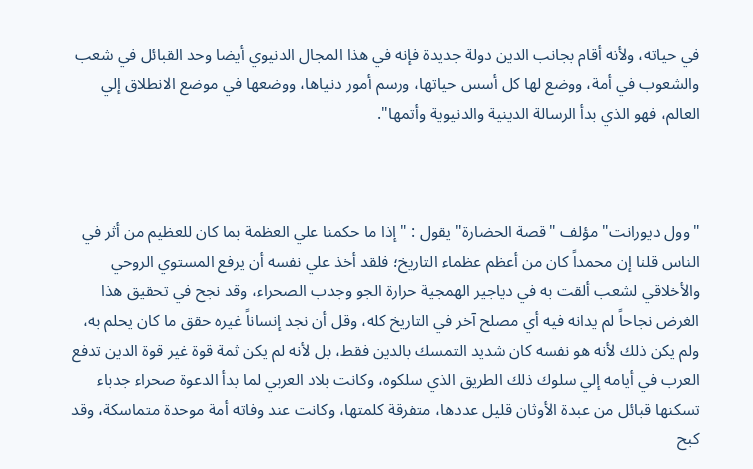في حياته، ولأنه أقام بجانب الدين دولة جديدة فإنه في هذا المجال الدنيوي أيضا وحد القبائل في شعب والشعوب في أمة، ووضع لها كل أسس حياتها، ورسم أمور دنياها، ووضعها في موضع الانطلاق إلي العالم، فهو الذي بدأ الرسالة الدينية والدنيوية وأتمها".



"وول ديورانت" مؤلف "قصة الحضارة" يقول : "إذا ما حكمنا علي العظمة بما كان للعظيم من أثر في الناس قلنا إن محمداً كان من أعظم عظماء التاريخ؛ فلقد أخذ علي نفسه أن يرفع المستوي الروحي والأخلاقي لشعب ألقت به في دياجير الهمجية حرارة الجو وجدب الصحراء، وقد نجح في تحقيق هذا الغرض نجاحاً لم يدانه فيه أي مصلح آخر في التاريخ كله، وقل أن نجد إنساناً غيره حقق ما كان يحلم به، ولم يكن ذلك لأنه هو نفسه كان شديد التمسك بالدين فقط، بل لأنه لم يكن ثمة قوة غير قوة الدين تدفع العرب في أيامه إلي سلوك ذلك الطريق الذي سلكوه، وكانت بلاد العربي لما بدأ الدعوة صحراء جدباء تسكنها قبائل من عبدة الأوثان قليل عددها، متفرقة كلمتها، وكانت عند وفاته أمة موحدة متماسكة، وقد كبح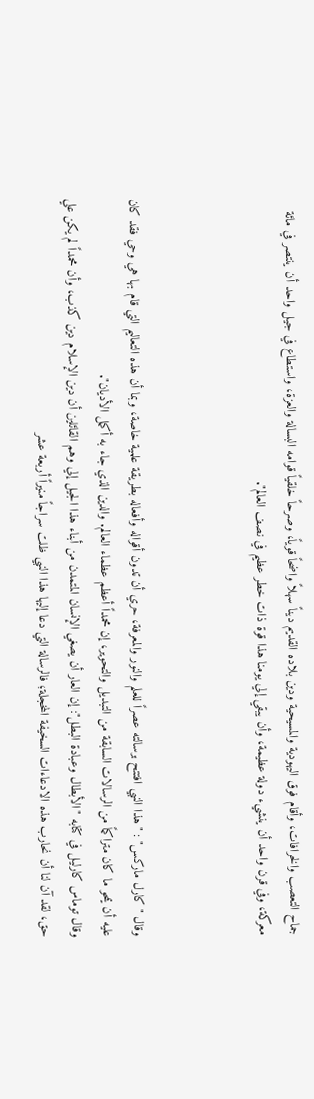جماح التعصب والخرافات، وأقام فوق اليهودية والمسيحية ودين بلاده القديم ديناً سهلاً واضحاً قوياً، وصرحاً خلقياً قوامه البسالة والعزة، واستطاع في جيل واحد أن ينتصر في مائة معركة، وفي قرن واحد أن ينشيء دولة عظيمة، وأن يبقي إلي يومنا هذا قوة ذات خطر عظيم في نصف العالم".



وقال " كارل ماركس" : "هذا النبي افتتح برسالته عصراً للعلم والنور والمعرفة، حري أن تدون أقواله وأفعاله بطريقة علمية خاصة، وبما أن هذه التعاليم التي قام بها هي وحي فقد كان عليه أن يمحو ما كان متراكماً من الرسالات السابقة من التبديل والتحوير، إن محمداً أعظم عظماء العالم. والدين الذي جاء به أكمل الأديان".
وقال توماس كارليل في كتابه "الأبطال وعبادة البطل": إن العار أن يصغي الإنسان المتمدن من أبناء هذا الجيل إلي وهم القائلين أن دين الإسلام دين كذب، وأن محمداً لم يكن علي حق، لقد آن لنا أن نحارب هذه الادعاءات السخيفة المخجلة؛ فالرسالة التي دعا إليها هذا النبي ظلت سراجاً منيراً أربعة عشر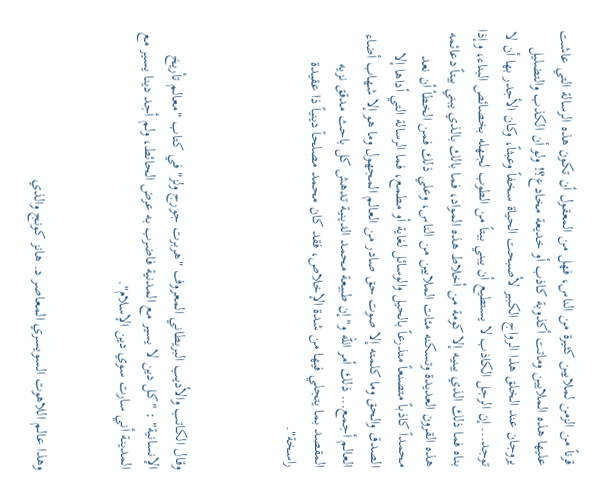قرناً من الزمن لملايين كثيرة من الناس، فهل من المعقول أن تكون هذه الرسالة التي عاشت عليها هذه الملايين وماتت أكذوبة كاذب أو خديعة مخادع؟! ولو أن الكذب والتضليل يروجان عند الخلق هذا الرواج الكبير لأصبحت الحياة سخفاً وعبثاً، وكان الأجدر بها أن لا توجد... إن الرجل الكاذب لا يستطيع أن يبني بيتاً من الطوب لجهله بخصائص البناء، وإذا بناه فما ذلك الذي يبنيه إلا كومة من أخلاط هذه المواد، فما بالك بالذي يبني بيتاً دعائمه هذه القرون العديدة وتسكنه مئات الملايين من الناس، وعلي ذلك فمن الخطأ أن نعد محمداً كاذباً متصنعاً متذرعاً بالحيل والوسائل لغاية أو مطمع، فما الرسالة التي أداها إلا الصدق والحق وما كلمته إلا صوت حق صادر من العالم المجهول وما هو إلا شهاب أضاء العالم أجمع... ذلك أمر الله و"إن طبيعة محمد الدينية تدهش كل باحث مدقق نزيه المقصد بما يتجلي فيها من شدة الإخلاص، فقد كان محمد مصلحاً دينياً ذا عقيدة راسخة".



وقال الكاتب والأديب البريطاني المعروف "هربرت جورج ولز" في كتاب "معالم تأريخ الإنسانية" : "كل دين لا يسير مع المدنية فاضرب به عرض الحائط، ولم أجد دينا يسير مع المدينة أني سارت سوي دين الإسلام".


وهذا عالم اللاهوت السويسري المعاصر د. هانز كونج والذي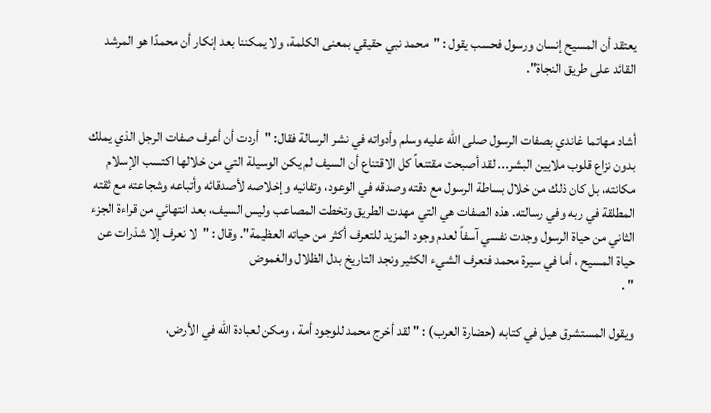يعتقد أن المسيح إنسان ورسول فحسب يقول : "محمد نبي حقيقي بمعنى الكلمة، ولا يمكننا بعد إنكار أن محمدًا هو المرشد القائد على طريق النجاة".


أشاد مهاتما غاندي بصفات الرسول صلى الله عليه وسلم وأدواته في نشر الرسالة فقال: "أردت أن أعرف صفات الرجل الذي يملك بدون نزاع قلوب ملايين البشر... لقد أصبحت مقتنعاً كل الاقتناع أن السيف لم يكن الوسيلة التي من خلالها اكتسب الإسلام مكانته، بل كان ذلك من خلال بساطة الرسول مع دقته وصدقه في الوعود، وتفانيه وإخلاصه لأصدقائه وأتباعه وشجاعته مع ثقته المطلقة في ربه وفي رسالته. هذه الصفات هي التي مهدت الطريق وتخطت المصاعب وليس السيف، بعد انتهائي من قراءة الجزء الثاني من حياة الرسول وجدت نفسي آسفاً لعدم وجود المزيد للتعرف أكثر من حياته العظيمة". وقال : "لا نعرف إلا شذرات عن حياة المسيح ، أما في سيرة محمد فنعرف الشيء الكثير ونجد التاريخ بدل الظلال والغموض
" .

ويقول المستشرق هيل في كتابه (حضارة العرب) : " لقد أخرج محمد للوجود أمة ، ومكن لعبادة الله في الأرض،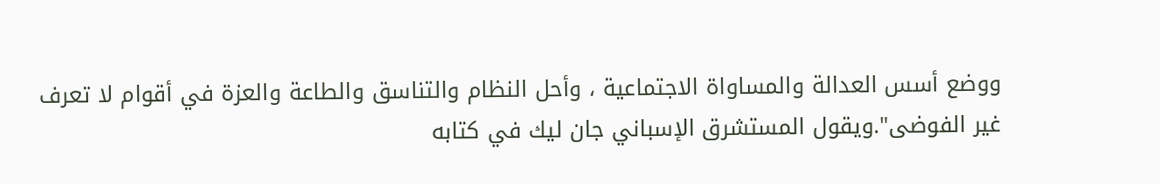ووضع أسس العدالة والمساواة الاجتماعية ، وأحل النظام والتناسق والطاعة والعزة في أقوام لا تعرف غير الفوضى".ويقول المستشرق الإسباني جان ليك في كتابه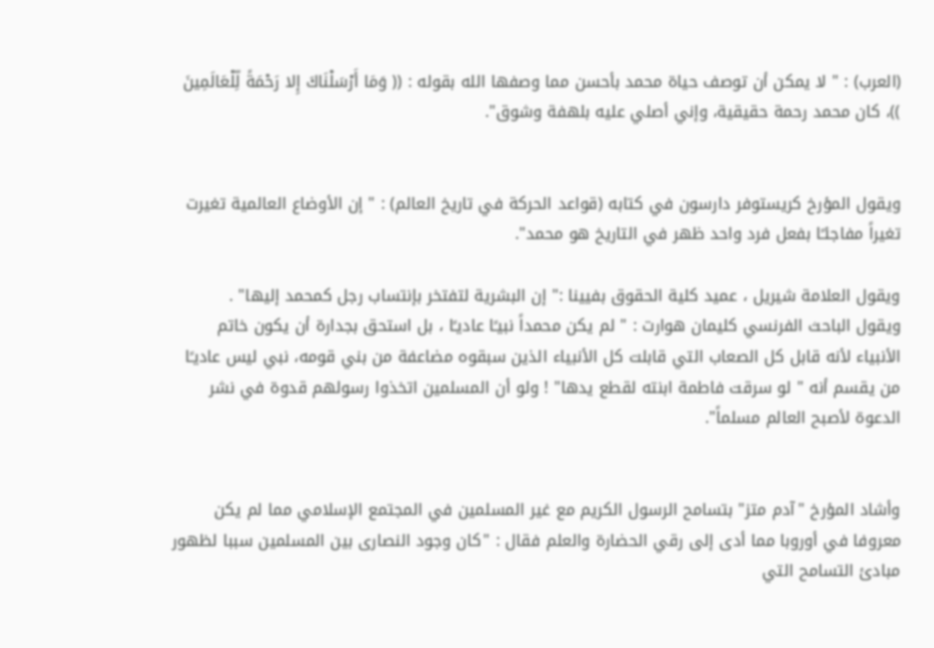(العرب) : " لا يمكن أن توصف حياة محمد بأحسن مما وصفها الله بقوله : (( وَمَا أَرْسَلْنَاكَ إِلا رَحْمَةً لِّلْعَالَمِينَ ))، كان محمد رحمة حقيقية، وإني أصلي عليه بلهفة وشوق".


ويقول المؤرخ كريستوفر دارسون في كتابه (قواعد الحركة في تاريخ العالم) : " إن الأوضاع العالمية تغيرت تغيراً مفاجئـًا بفعل فرد واحد ظهر في التاريخ هو محمد".

ويقول العلامة شيريل ، عميد كلية الحقوق بفيينا :" إن البشرية لتفتخر بإنتساب رجل كمحمد إليها" .
ويقول الباحث الفرنسي كليمان هوارت : " لم يكن محمداً نبيـًا عاديـًا ، بل استحق بجدارة أن يكون خاتم الأنبياء لأنه قابل كل الصعاب التي قابلت كل الأنبياء الذين سبقوه مضاعفة من بني قومه، نبي ليس عاديـًا من يقسم أنه " لو سرقت فاطمة ابنته لقطع يدها" ! ولو أن المسلمين اتخذوا رسولهم قدوة في نشر الدعوة لأصبح العالم مسلماً".


وأشاد المؤرخ "آدم متز" بتسامح الرسول الكريم مع غير المسلمين في المجتمع الإسلامي مما لم يكن معروفا في أوروبا مما أدى إلى رقي الحضارة والعلم فقال : "كان وجود النصارى بين المسلمين سببا لظهور مبادئ التسامح التي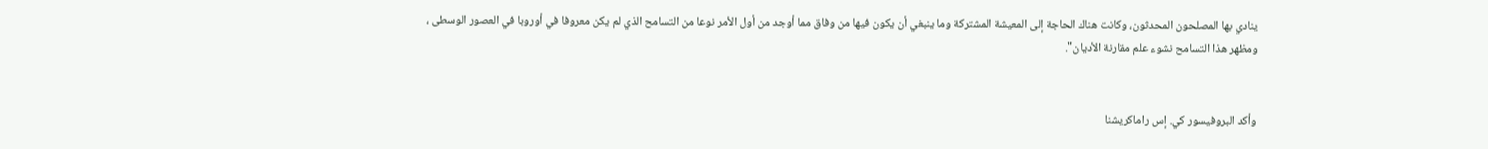ينادي بها المصلحون المحدثون، وكانت هناك الحاجة إلى المعيشة المشتركة وما ينبغي أن يكون فيها من وفاق مما أوجد من أول الأمر نوعا من التسامح الذي لم يكن معروفا في أوروبا في العصور الوسطى ، ومظهر هذا التسامح نشوء علم مقارنة الأديان".


وأكد البروفيسور كي. إس راماكريشنا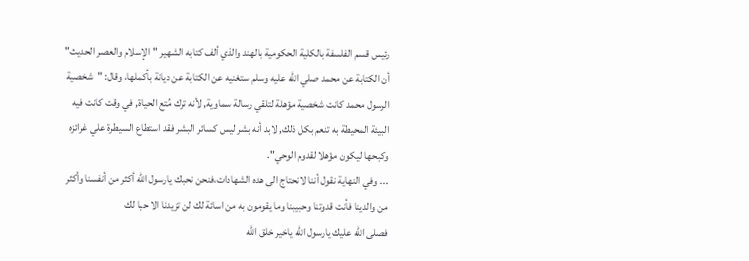رئيس قسم الفلسفة بالكلية الحكومية بالهند والذي ألف كتابه الشهير "الإسلام والعصر الحديث" أن الكتابة عن محمد صلي الله عليه وسلم ستغنيه عن الكتابة عن ديانة بأكملها، وقال: "شخصية الرسول محمد كانت شخصية مؤهلة لتلقي رسالة سماوية, لأنه ترك مُتع الحياة, في وقت كانت فيه البيئة المحيطة به تنعم بكل ذلك, لابد أنه بشر ليس كسائر البشر فقد استطاع السيطرة علي غرائزه وكبحها ليكون مؤهلا لقدوم الوحي".
... وفي النهاية نقول أننا لانحتاج الى هده الشهادات،فنحن نحبك يارسول الله أكثر من أنفسنا وأكثر من والدينا فأنت قدوتنا وحبيبنا وما يقومون به من اسائة لك لن تزيدنا الا حبا لك
فصلى الله عليك يارسول الله ياخير خلق الله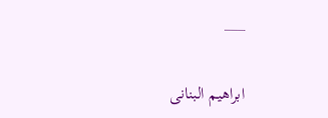___

ابراهيم البنانى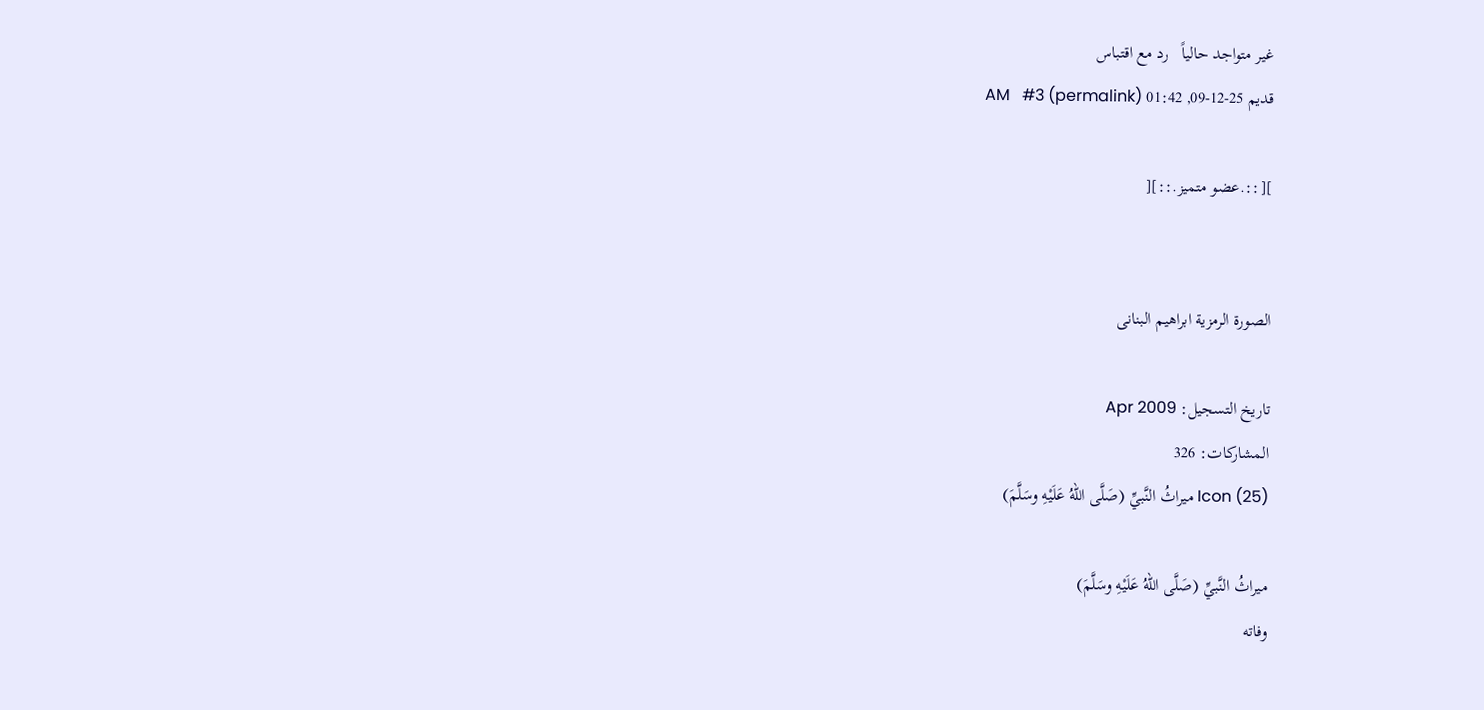غير متواجد حالياً   رد مع اقتباس
قديم 25-12-09, 01:42 AM   #3 (permalink)

][::.عضو متميز.::][


الصورة الرمزية ابراهيم البنانى

تاريخ التسجيل: Apr 2009
المشاركات: 326
Icon (25) ميراثُ النَّبيِّ (صَلَّى اللهُ عَلَيْهِ وسَلَّمَ)

ميراثُ النَّبيِّ (صَلَّى اللهُ عَلَيْهِ وسَلَّمَ)
وفاته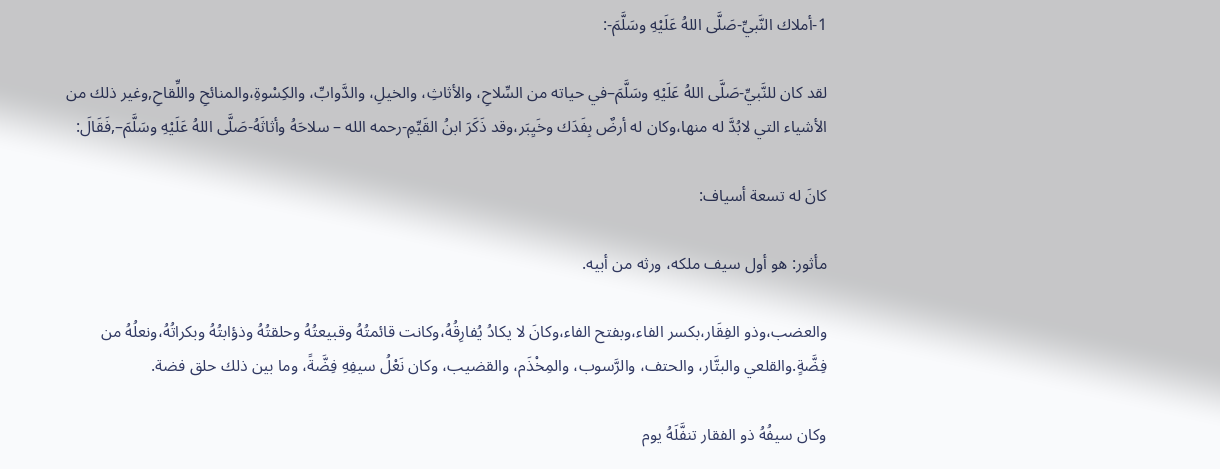1-أملاك النَّبيِّ-صَلَّى اللهُ عَلَيْهِ وسَلَّمَ-:

لقد كان للنَّبيِّ-صَلَّى اللهُ عَلَيْهِ وسَلَّمَ–في حياته من السِّلاحِ، والأثاثِ، والخيلِ، والدَّوابِّ، والكِسْوةِ،والمنائحِ واللِّقاحِ,وغير ذلك من الأشياء التي لابُدَّ له منها،وكان له أرضٌ بِفَدَك وخَيِبَر،وقد ذَكَرَ ابنُ القَيِّمِ-رحمه الله – سلاحَهُ وأثاثَهُ-صَلَّى اللهُ عَلَيْهِ وسَلَّمَ–,فَقَالَ:

كانَ له تسعة أسياف:

مأثور: هو أول سيف ملكه، ورثه من أبيه.

والعضب،وذو الفِقَار،بكسر الفاء،وبفتح الفاء،وكانَ لا يكادُ يُفارِقُهُ،وكانت قائمتُهُ وقبيعتُهُ وحلقتُهُ وذؤابتُهُ وبكراتُهُ،ونعلُهُ من فِضَّةٍ.والقلعي والبتَّار، والحتف، والرَّسوب، والمِخْذَم، والقضيب، وكان نَعْلُ سيفِهِ فِضَّةً، وما بين ذلك حلق فضة.

وكان سيفُهُ ذو الفقار تنفَّلَهُ يوم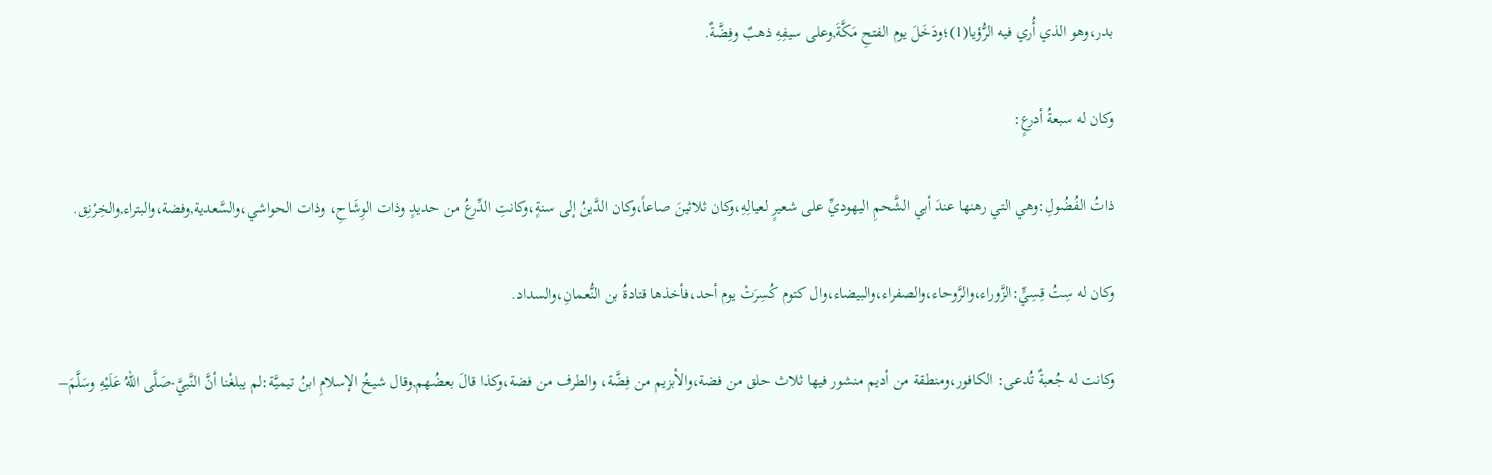بدر،وهو الذي أُري فيه الرُّؤيا(1)؛ودَخَلَ يوم الفتحِ مَكَّةَ,وعلى سيفِهِ ذهبٌ وفِضَّةٌ.

وكان له سبعةُ أدرعٍ:

ذاتُ الفُضُولِ:وهي التي رهنها عندَ أبي الشَّحمِ اليهوديِّ على شعيرٍ لعيالِهِ،وكان ثلاثينَ صاعاً،وكان الدَّينُ إلى سنةٍ،وكانتِ الدِّرعُ من حديدٍ وذات الوِشَاحِ، وذات الحواشي،والسَّعدية,وفضة،والبتراء,والخِرْنِق.

وكان له سِتُ قِسِيٍّ:الزَّوراء،والرَّوحاء،والصفراء،والبيضاء،وال كتوم كُسِرَتْ يوم أحد،فأخذها قتادةُ بن النُّعمانِ،والسداد.

وكانت له جُعبةٌ تُدعى: الكافور،ومنطقة من أديم منشور فيها ثلاث حلق من فضة،والأبزيم من فِضَّة، والطرف من فضة،وكذا قالَ بعضُهم,وقال شيخُ الإسلامِ ابنُ تيميَّة:لم يبلغْنا أنَّ النَّبيَّ-صَلَّى اللهُ عَلَيْهِ وسَلَّمَ–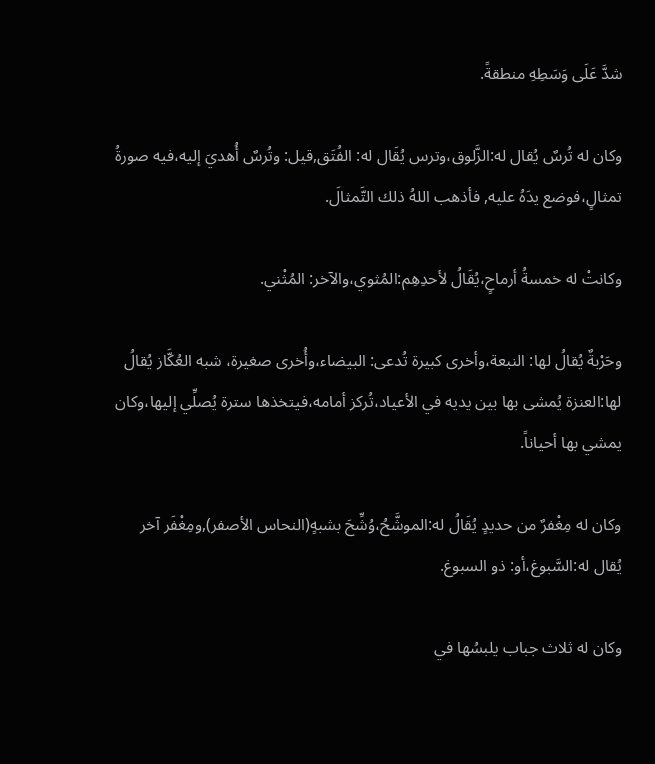شدَّ عَلَى وَسَطِهِ منطقةً.

وكان له تُرسٌ يُقال له:الزَّلوق،وترس يُقَال له: الفُتَق,قيل: وتُرسٌ أُهديَ إليه،فيه صورةُ تمثالٍ،فوضع يدَهُ عليه, فأذهب اللهُ ذلك التَّمثالَ.

وكانتْ له خمسةُ أرماحٍ،يُقَالُ لأحدِهِم:المُثوي،والآخر: المُثْني.

وحَرْبةٌ يُقالُ لها: النبعة،وأخرى كبيرة تُدعى: البيضاء،وأُخرى صغيرة، شبه العُكَّاز يُقالُ لها:العنزة يُمشى بها بين يديه في الأعياد،تُركز أمامه،فيتخذها سترة يُصلِّي إليها،وكان يمشي بها أحياناً.

وكان له مِغْفرٌ من حديدٍ يُقَالُ له:الموشَّحُ،وُشِّحَ بشبهٍ(النحاس الأصفر),ومِغْفَر آخر يُقال له:السَّبوغ،أو: ذو السبوغ.

وكان له ثلاث جباب يلبسُها في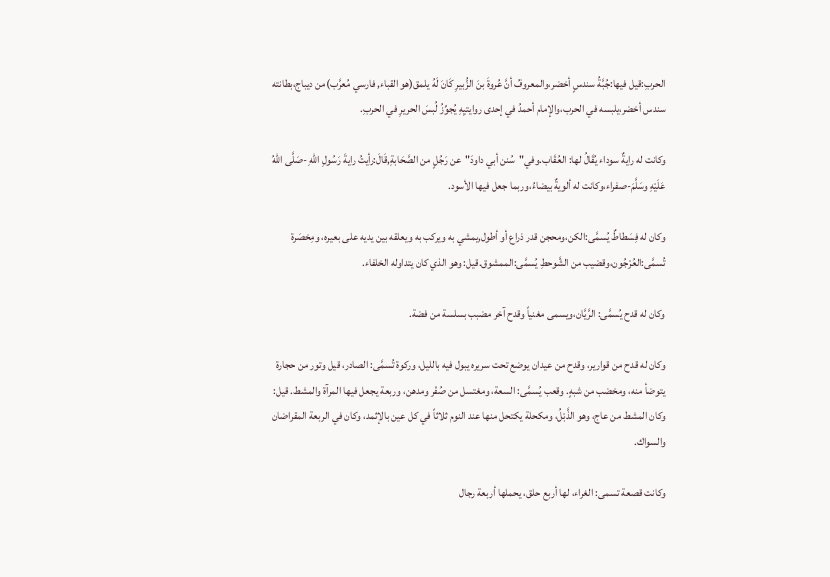الحربِ:قيل فيها:جُبَّةُ سندسٍ أخضر،والمعروفُ أنَّ عُروةَ بنَ الزُّبيرِ كَانَ لَهُ يلمق(هو القباء, فارسي مُعرَّب)من ديباج،بطانته سندس أخضر،يلبسه في الحرب،والإمام أحمدُ في إحدى روايتيِهِ يُجوِّزُ لُبسَ الحريرِ في الحربِ.

وكانت له رايةٌ سوداء يُقَالُ لها: العُقَاب.وفي"سُنن أبي داودَ"عن رَجُلٍ من الصَّحَابةِ,قَالَ:رأيتُ رايةَ رَسُولِ اللهِ -صَلَّى اللهُ عَلَيْهِ وسَلَّمَ-صفراء،وكانت له ألويةٌ بيضاءُ،وربما جعل فيها الأسود.

وكان له فِسَطاطٌ يُسمَّى:الكن،ومحجن قدر ذراع أو أطول,يمشي به ويركب به ويعلقه بين يديه على بعيره، ومِخصَرة تُسمَّى:العُرْجُون،وقضيب من الشَّوحطِ يُسمَّى:الممشوق.قيل: وهو الذي كان يتداوله الخلفاء.

وكان له قدح يُسمَّى: الرَّيَّان،ويسمى مغنياً وقدح آخر مضبب بسلسة من فضة.

وكان له قدح من قوارير، وقدح من عيدان يوضع تحت سريره يبول فيه بالليل، وركوة تُسمَّى: الصادر، قيل وتور من حجارة يتوضأ منه، ومخضب من شبهٍ. وقعب يُسمَّى: السعة، ومغتسل من صُفْر ومدهن، وربعة يجعل فيها المرآة والمشط. قيل: وكان المشط من عاج، وهو الذَّبْلُ، ومكحلة يكتحل منها عند النوم ثلاثاً في كل عين بالإثمد، وكان في الربعة المقراضان والسواك.

وكانت قصعة تسمى: الغراء، لها أربع حلق، يحملها أربعة رجال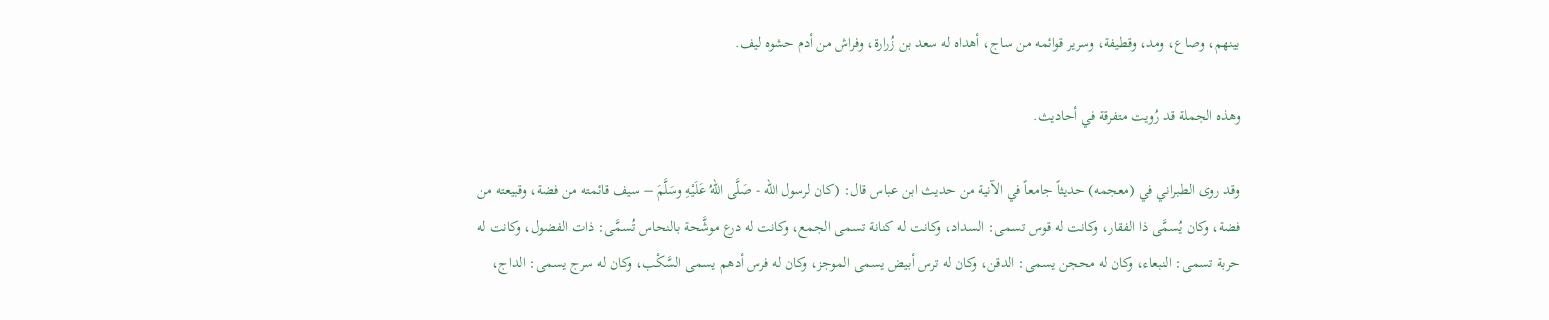بينهم، وصاع، ومد، وقطيفة، وسرير قوائمه من ساج، أهداه له سعد بن زُرارة، وفراش من أدم حشوه ليف.

وهذه الجملة قد رُويت متفرقة في أحاديث.

وقد روى الطبراني في (معجمه) حديثاً جامعاً في الآنية من حديث ابن عباس قال: (كان لرسول الله - صَلَّى اللهُ عَلَيْهِ وسَلَّمَ – سيف قائمته من فضة، وقبيعته من فضة، وكان يُسمَّى ذا الفقار، وكانت له قوس تسمى: السداد، وكانت له كنانة تسمى الجمع، وكانت له درع موشَّحة بالنحاس تُسمَّى: ذات الفضول، وكانت له حربة تسمى: النبعاء، وكان له محجن يسمى: الدقن، وكان له ترس أبيض يسمى الموجز، وكان له فرس أدهم يسمى السَّكْب، وكان له سرج يسمى: الداج،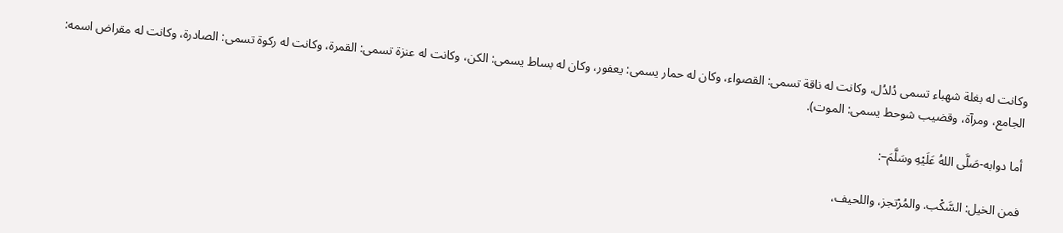وكانت له بغلة شهباء تسمى دُلدُل، وكانت له ناقة تسمى: القصواء، وكان له حمار يسمى: يعفور، وكان له بساط يسمى: الكن، وكانت له عنزة تسمى: القمرة، وكانت له ركوة تسمى: الصادرة، وكانت له مقراض اسمه: الجامع، ومرآة، وقضيب شوحط يسمى: الموت).

أما دوابه-صَلَّى اللهُ عَلَيْهِ وسَلَّمَ–:

فمن الخيل: السَّكْب. والمُرْتجز، واللحيف،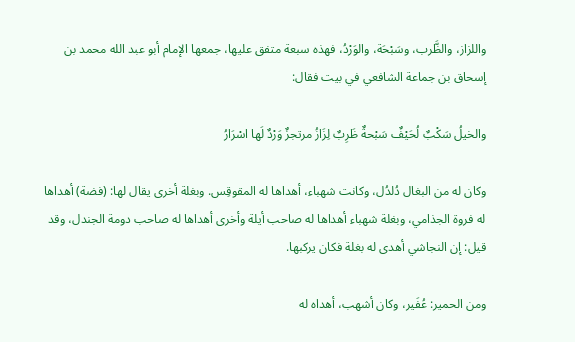واللزاز، والظَّرب، وسَبْحَة، والوَرْدُ، فهذه سبعة متفق عليها، جمعها الإمام أبو عبد الله محمد بن إسحاق بن جماعة الشافعي في بيت فقال:

والخيلُ سَكْبٌ لُحَيْفٌ سَبْحةٌ ظَرِبٌ لِزَازُ مرتجزٌ وَرْدٌ لَها اسْرَارُ

وكان له من البغال دُلدُل، وكانت شهباء، أهداها له المقوقِس. وبغلة أخرى يقال لها: (فضة) أهداها له فروة الجذامي، وبغلة شهباء أهداها له صاحب أيلة وأخرى أهداها له صاحب دومة الجندل، وقد قيل: إن النجاشي أهدى له بغلة فكان يركبها.

ومن الحمير: عُفَير، وكان أشهب، أهداه له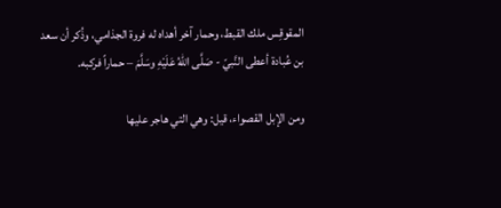المقوقِس ملك القبط، وحمار آخر أهداه له فروة الجذامي، وذُكر أن سعد بن عُبادة أعطى النَّبيّ - صَلَّى اللهُ عَلَيْهِ وسَلَّمَ – حماراً فركبه.

ومن الإبل القصواء، قيل: وهي التي هاجر عليها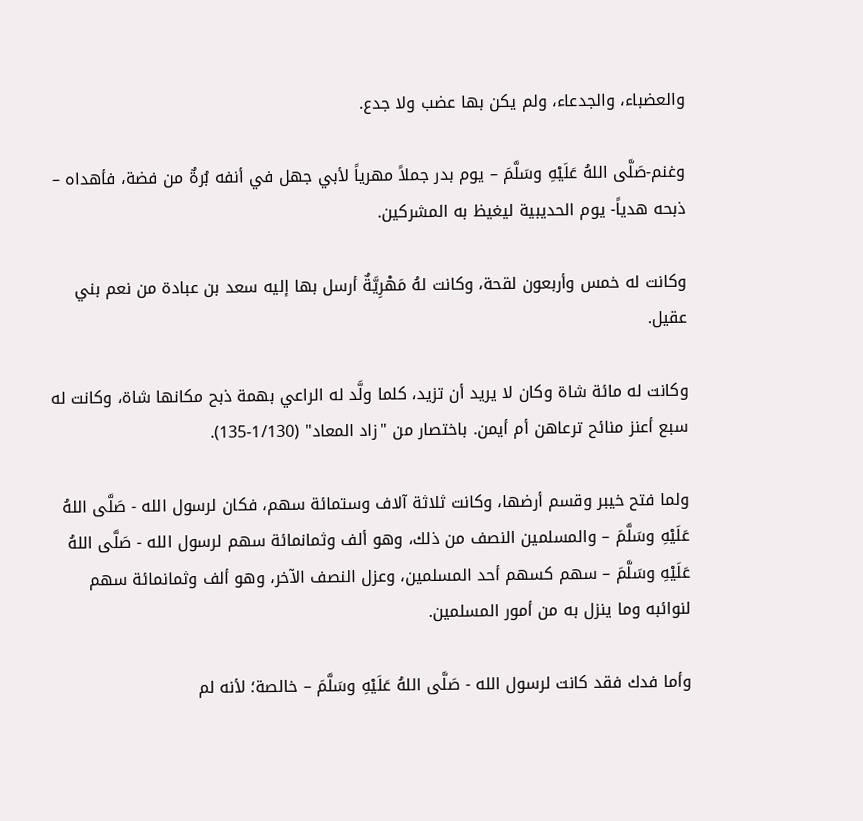والعضباء، والجدعاء، ولم يكن بها عضب ولا جدع.

وغنم-صَلَّى اللهُ عَلَيْهِ وسَلَّمَ – يوم بدر جملاً مهرياً لأبي جهل في أنفه بُرةٌ من فضة، فأهداه – ذبحه هدياً- يوم الحديبية ليغيظ به المشركين.

وكانت له خمس وأربعون لقحة، وكانت لهُ مَهْرِيَّةٌ أرسل بها إليه سعد بن عبادة من نعم بني عقيل.

وكانت له مائة شاة وكان لا يريد أن تزيد، كلما ولَّد له الراعي بهمة ذبح مكانها شاة، وكانت له سبع أعنز منائح ترعاهن أم أيمن. باختصار من "زاد المعاد" (1/130-135).

ولما فتح خيبر وقسم أرضها، وكانت ثلاثة آلاف وستمائة سهم، فكان لرسول الله - صَلَّى اللهُ عَلَيْهِ وسَلَّمَ – والمسلمين النصف من ذلك، وهو ألف وثمانمائة سهم لرسول الله - صَلَّى اللهُ عَلَيْهِ وسَلَّمَ – سهم كسهم أحد المسلمين، وعزل النصف الآخر، وهو ألف وثمانمائة سهم لنوائبه وما ينزل به من أمور المسلمين.

وأما فدك فقد كانت لرسول الله - صَلَّى اللهُ عَلَيْهِ وسَلَّمَ – خالصة؛ لأنه لم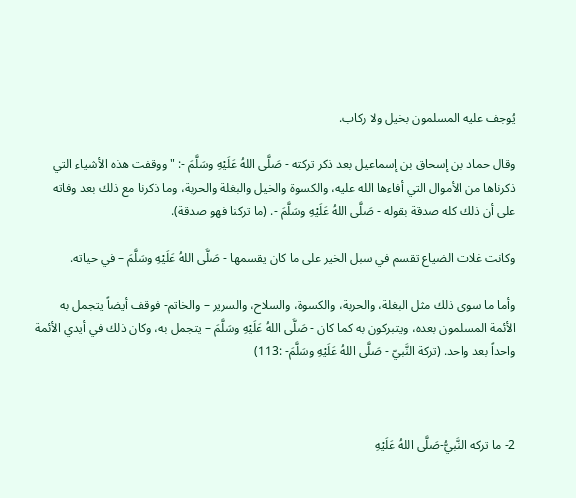يُوجف عليه المسلمون بخيل ولا ركاب.

وقال حماد بن إسحاق بن إسماعيل بعد ذكر تركته - صَلَّى اللهُ عَلَيْهِ وسَلَّمَ -: "ووقفت هذه الأشياء التي ذكرناها من الأموال التي أفاءها الله عليه، والكسوة والخيل والبغلة والحربة، وما ذكرنا مع ذلك بعد وفاته على أن ذلك كله صدقة بقوله - صَلَّى اللهُ عَلَيْهِ وسَلَّمَ -. (ما تركنا فهو صدقة).

وكانت غلات الضياع تقسم في سبل الخير على ما كان يقسمها - صَلَّى اللهُ عَلَيْهِ وسَلَّمَ – في حياته.

وأما ما سوى ذلك مثل البغلة، والحربة، والكسوة، والسلاح، والسرير – والخاتم- فوقف أيضاً يتجمل به الأئمة المسلمون بعده، ويتبركون به كما كان - صَلَّى اللهُ عَلَيْهِ وسَلَّمَ – يتجمل به، وكان ذلك في أيدي الأئمة واحداً بعد واحد. (تركة النَّبيّ - صَلَّى اللهُ عَلَيْهِ وسَلَّمَ- :113)



2- ما تركه النَّبيُّ-صَلَّى اللهُ عَلَيْهِ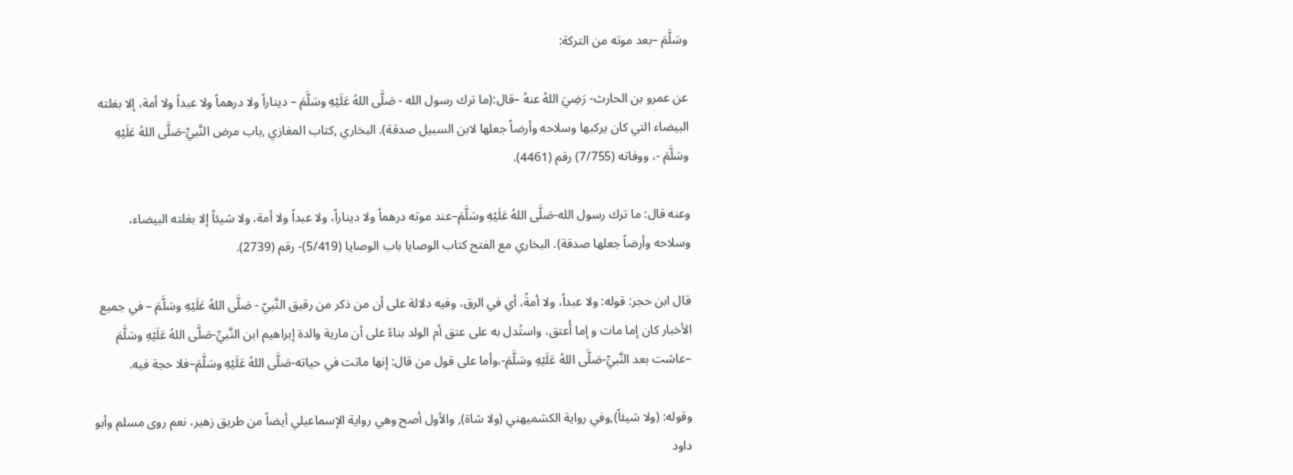وسَلَّمَ –بعد موته من التركة:

عن عمرو بن الحارث- رَضِيَ اللهُ عنهُ –قال:(ما ترك رسول الله - صَلَّى اللهُ عَلَيْهِ وسَلَّمَ – ديناراً ولا درهماً ولا عبداً ولا أمة، إلا بغلته البيضاء التي كان يركبها وسلاحه وأرضاً جعلها لابن السبيل صدقة). البخاري ,كتاب المغازي ,باب مرض النَّبيِّ-صَلَّى اللهُ عَلَيْهِ وسَلَّمَ -، ووفاته (7/755) رقم (4461).

وعنه قال: ما ترك رسول الله-صَلَّى اللهُ عَلَيْهِ وسَلَّمَ–عند موته درهماً ولا ديناراً، ولا عبداً ولا أمة، ولا شيئاً إلا بغلته البيضاء، وسلاحه وأرضاً جعلها صدقة). البخاري مع الفتح كتاب الوصايا باب الوصايا (5/419)- رقم (2739).

قال ابن حجر: قوله: ولا عبداً، ولا أمةً، أي في الرق، وفيه دلالة على أن من ذكر من رقيق النَّبيّ - صَلَّى اللهُ عَلَيْهِ وسَلَّمَ – في جميع الأخبار كان إما مات و إما أُعتق، واستُدل به على عتق أم الولد بناءً على أن مارية والدة إبراهيم ابن النَّبيِّ-صَلَّى اللهُ عَلَيْهِ وسَلَّمَ –عاشت بعد النَّبيِّ-صَلَّى اللهُ عَلَيْهِ وسَلَّمَ-،وأما على قول من قال: إنها ماتت في حياته-صَلَّى اللهُ عَلَيْهِ وسَلَّمَ–فلا حجة فيه.

وقوله: (ولا شيئاً),وفي رواية الكشميهني (ولا شاة), والأول أصح وهي رواية الإسماعيلي أيضاً من طريق زهير، نعم روى مسلم وأبو داود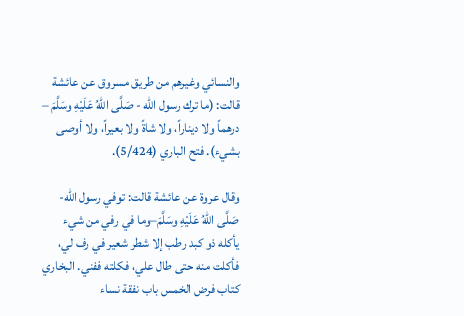والنسائي وغيرهم من طريق مسروق عن عائشة قالت: (ما ترك رسول الله - صَلَّى اللهُ عَلَيْهِ وسَلَّمَ – درهماً ولا ديناراً، ولا شاةً ولا بعيراً، ولا أوصى بشيء). فتح الباري (5/424).

وقال عروة عن عائشة قالت: توفي رسول الله-صَلَّى اللهُ عَلَيْهِ وسَلَّمَ–وما في رفي من شيء يأكله ذو كبد رطب إلا شطر شعير في رف لي، فأكلت منه حتى طال علي، فكلته ففني. البخاري كتاب فرض الخمس باب نفقة نساء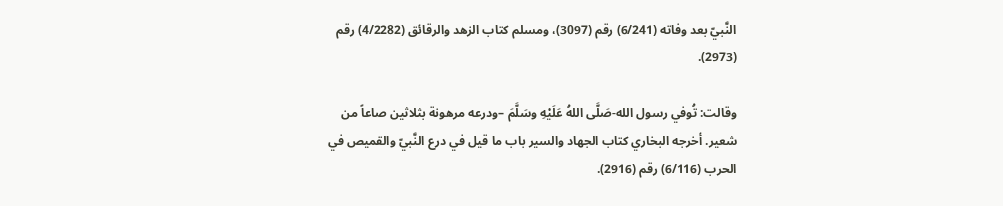النَّبيّ بعد وفاته (6/241) رقم (3097)، ومسلم كتاب الزهد والرقائق (4/2282) رقم (2973).

وقالت: تُوفي رسول الله-صَلَّى اللهُ عَلَيْهِ وسَلَّمَ –ودرعه مرهونة بثلاثين صاعاً من شعير. أخرجه البخاري كتاب الجهاد والسير باب ما قيل في درع النَّبيّ والقميص في الحرب (6/116) رقم (2916).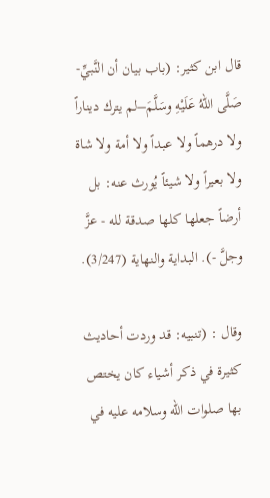قال ابن كثير: (باب بيان أن النَّبيِّ-صَلَّى اللهُ عَلَيْهِ وسَلَّمَ–لم يترك ديناراً ولا درهماً ولا عبداً ولا أمة ولا شاة ولا بعيراً ولا شيئاً يُورث عنه: بل أرضاً جعلها كلها صدقة لله - عزَّ وجلَّ -). البداية والنهاية (3/247).

وقال : (تنبيه: قد وردت أحاديث كثيرة في ذكر أشياء كان يختص بها صلوات الله وسلامه عليه في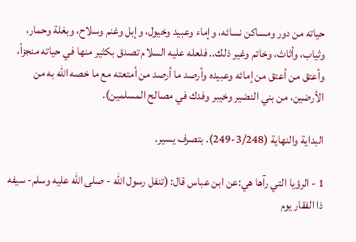حياته من دور ومساكن نسائه، وإماء وعبيد وخيول، وإبل وغنم وسلاح، وبغلة وحمار، وثياب، وأثاث، وخاتم وغير ذلك.. فلعله عليه السلام تصدق بكثير منها في حياته منجزاً، وأعتق من أعتق من إمائه وعبيده وأرصد ما أرصد من أمتعته مع ما خصه الله به من الأرضين، من بني النضير وخيبر وفدك في مصالح المسلمين).

البداية والنهاية (3/248-249). بتصرف يسير.

1 - الرؤيا التي رآها هي:عن ابن عباس قال: (تنفل رسول الله - صلى الله عليه وسلم- سيفه ذا الفقار يوم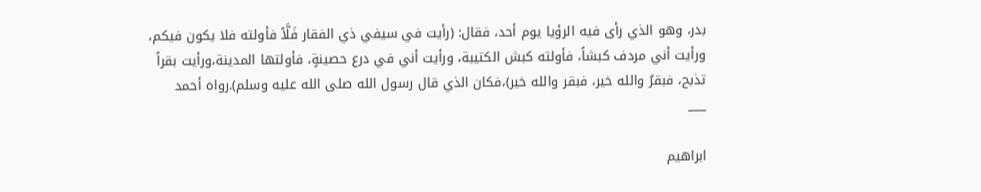بدر، وهو الذي رأى فيه الرؤيا يوم أحد، فقال: (رأيت في سيفي ذي الفقار فَلَّاً فأولته فلا يكون فيكم، ورأيت أني مردف كبشاً، فأولته كبش الكتيبة، ورأيت أني في درع حصينةٍ، فأولتها المدينة،ورأيت بقراً تذبح، فبقرُ والله خير، فبقر والله خير)،فكان الذي قال رسول الله صلى الله عليه وسلم).رواه أحمد
___

ابراهيم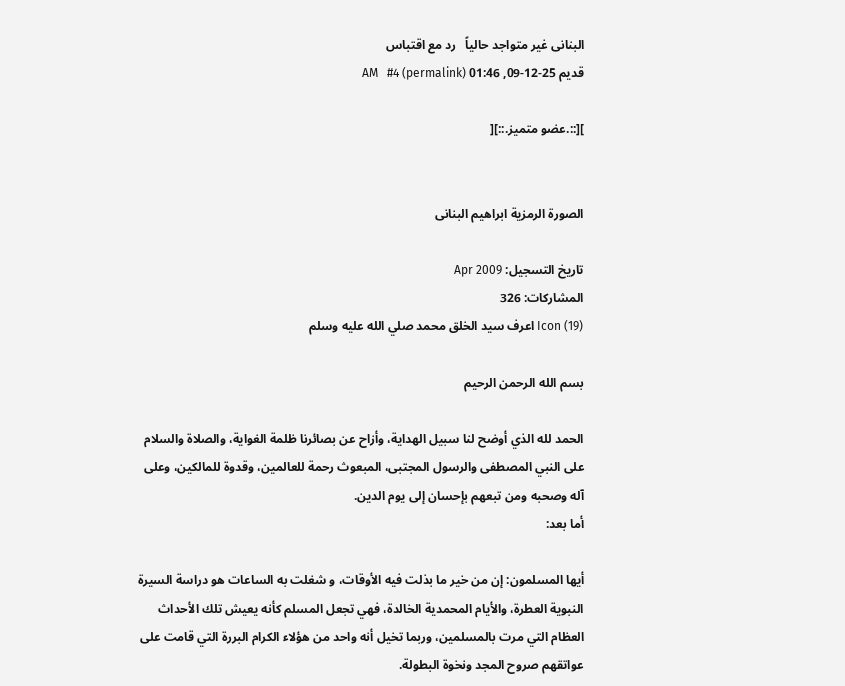البنانى غير متواجد حالياً   رد مع اقتباس
قديم 25-12-09, 01:46 AM   #4 (permalink)

][::.عضو متميز.::][


الصورة الرمزية ابراهيم البنانى

تاريخ التسجيل: Apr 2009
المشاركات: 326
Icon (19) اعرف سيد الخلق محمد صلي الله عليه وسلم

بسم الله الرحمن الرحيم

الحمد لله الذي أوضح لنا سبيل الهداية، وأزاح عن بصائرنا ظلمة الغواية، والصلاة والسلام على النبي المصطفى والرسول المجتبى، المبعوث رحمة للعالمين، وقدوة للمالكين، وعلى آله وصحبه ومن تبعهم بإحسان إلى يوم الدين.
أما بعد:

أيها المسلمون: إن من خير ما بذلت فيه الأوقات، و شغلت به الساعات هو دراسة السيرة النبوية العطرة، والأيام المحمدية الخالدة، فهي تجعل المسلم كأنه يعيش تلك الأحداث العظام التي مرت بالمسلمين، وربما تخيل أنه واحد من هؤلاء الكرام البررة التي قامت على عواتقهم صروح المجد ونخوة البطولة.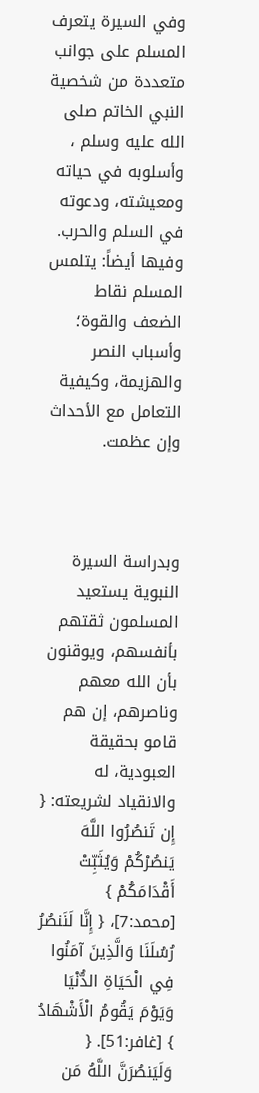وفي السيرة يتعرف المسلم على جوانب متعددة من شخصية النبي الخاتم صلى الله عليه وسلم ، وأسلوبه في حياته ومعيشته، ودعوته في السلم والحرب.
وفيها أيضاً: يتلمس المسلم نقاط الضعف والقوة؛ وأسباب النصر والهزيمة، وكيفية التعامل مع الأحداث وإن عظمت.



وبدراسة السيرة النبوية يستعيد المسلمون ثقتهم بأنفسهم، ويوقنون بأن الله معهم وناصرهم، إن هم قامو بحقيقة العبودية، له والانقياد لشريعته: { إِن تَنصُرُوا اللَّهَ يَنصُرْكُمْ وَيُثَبِّتْ أَقْدَامَكُمْ } [محمد:7]، { إِنَّا لَنَنصُرُ رُسُلَنَا وَالَّذِينَ آمَنُوا فِي الْحَيَاةِ الدُّنْيَا وَيَوْمَ يَقُومُ الْأَشْهَادُ } [غافر:51]. { وَلَيَنصُرَنَّ اللَّهُ مَن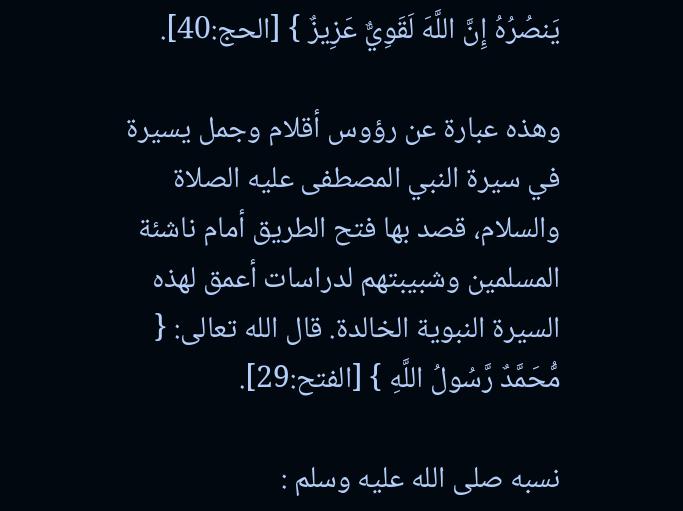يَنصُرُهُ إِنَّ اللَّهَ لَقَوِيٌّ عَزِيزٌ } [الحج:40].

وهذه عبارة عن رؤوس أقلام وجمل يسيرة في سيرة النبي المصطفى عليه الصلاة والسلام، قصد بها فتح الطريق أمام ناشئة المسلمين وشبيبتهم لدراسات أعمق لهذه السيرة النبوية الخالدة. قال الله تعالى: { مُّحَمَّدٌ رَّسُولُ اللَّهِ } [الفتح:29].

نسبه صلى الله عليه وسلم :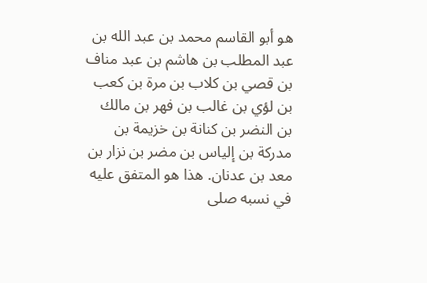هو أبو القاسم محمد بن عبد الله بن عبد المطلب بن هاشم بن عبد مناف بن قصي بن كلاب بن مرة بن كعب بن لؤي بن غالب بن فهر بن مالك بن النضر بن كنانة بن خزيمة بن مدركة بن إلياس بن مضر بن نزار بن معد بن عدنان. هذا هو المتفق عليه في نسبه صلى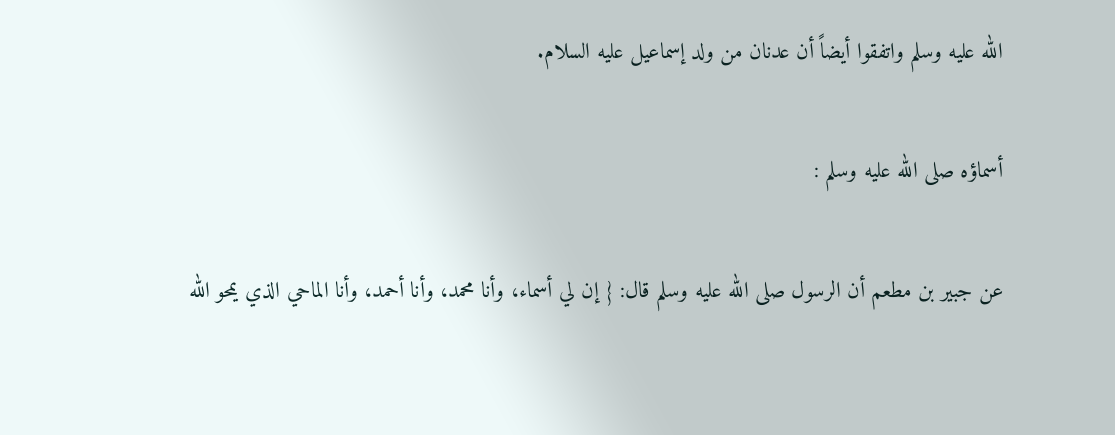الله عليه وسلم واتفقوا أيضاً أن عدنان من ولد إسماعيل عليه السلام.

أسماؤه صلى الله عليه وسلم :

عن جبير بن مطعم أن الرسول صلى الله عليه وسلم قال: { إن لي أسماء، وأنا محمد، وأنا أحمد، وأنا الماحي الذي يمحو الله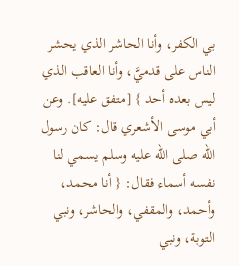بي الكفر، وأنا الحاشر الذي يحشر الناس على قدميَّ، وأنا العاقب الذي ليس بعده أحد } [متفق عليه]. وعن أبي موسى الأشعري قال: كان رسول الله صلى الله عليه وسلم يسمي لنا نفسه أسماء فقال: { أنا محمد، وأحمد، والمقفي، والحاشر، ونبي التوبة، ونبي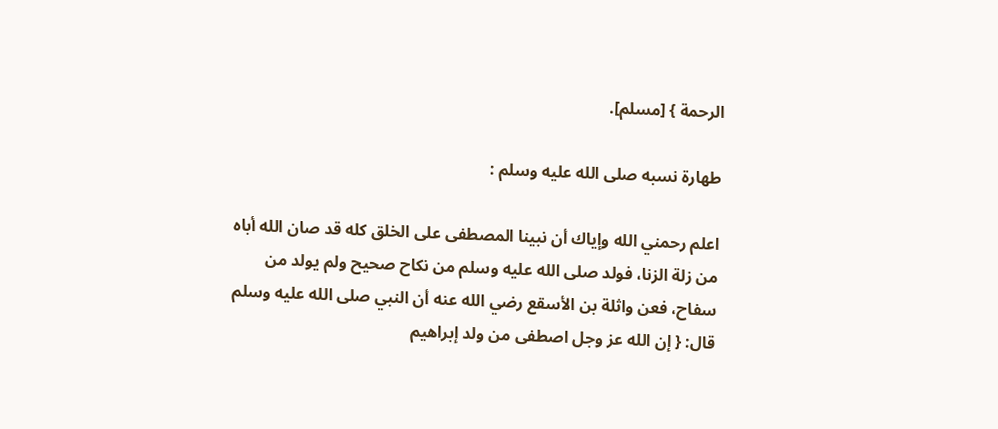الرحمة } [مسلم].

طهارة نسبه صلى الله عليه وسلم :

اعلم رحمني الله وإياك أن نبينا المصطفى على الخلق كله قد صان الله أباه من زلة الزنا، فولد صلى الله عليه وسلم من نكاح صحيح ولم يولد من سفاح، فعن واثلة بن الأسقع رضي الله عنه أن النبي صلى الله عليه وسلم قال: { إن الله عز وجل اصطفى من ولد إبراهيم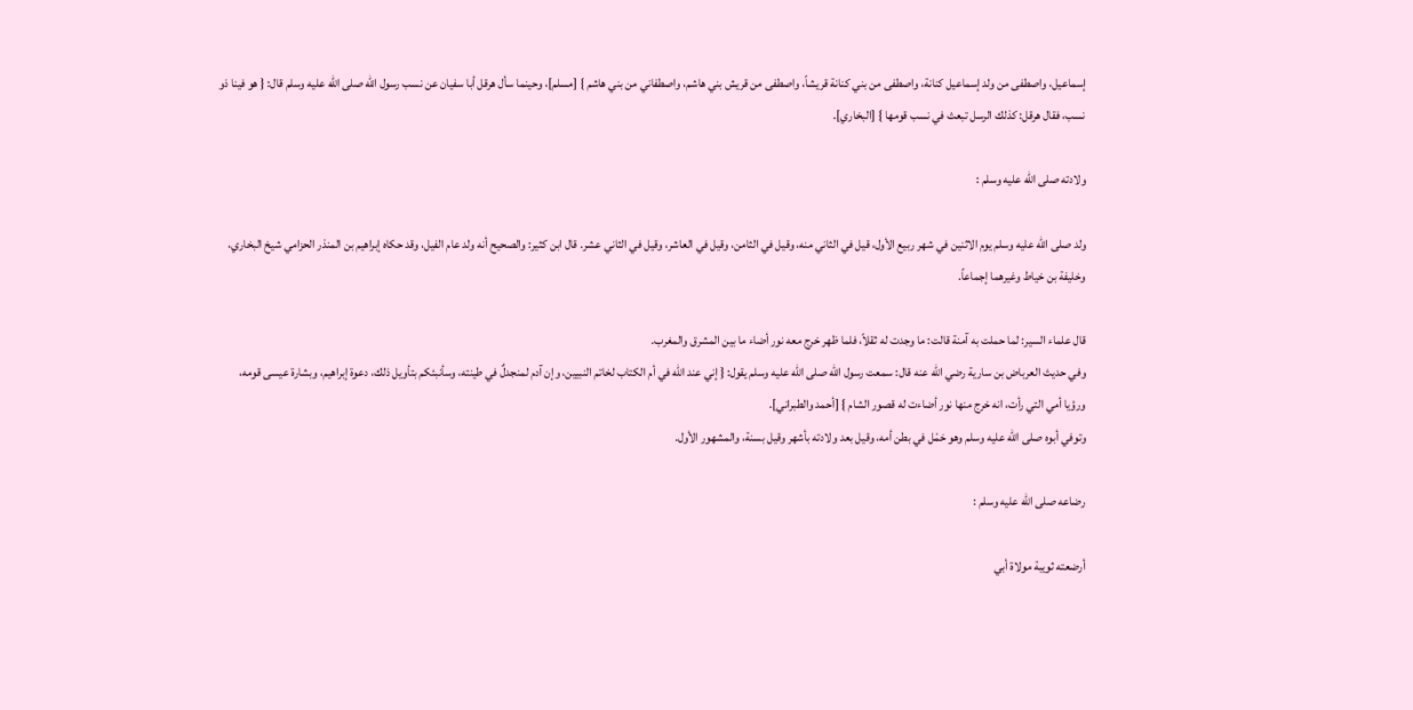إسماعيل، واصطفى من ولد إسماعيل كنانة، واصطفى من بني كنانة قريشاً، واصطفى من قريش بني هاشم، واصطفاني من بني هاشم } [مسلم]، وحينما سأل هرقل أبا سفيان عن نسب رسول الله صلى الله عليه وسلم قال: { هو فينا ذو نسب، فقال هرقل: كذلك الرسل تبعث في نسب قومها } [البخاري].

ولادته صلى الله عليه وسلم :

ولد صلى الله عليه وسلم يوم الاثنين في شهر ربيع الأول، قيل في الثاني منه، وقيل في الثامن، وقيل في العاشر، وقيل في الثاني عشر. قال ابن كثير: والصحيح أنه ولد عام الفيل، وقد حكاه إبراهيم بن المنذر الحزامي شيخ البخاري، وخليفة بن خياط وغيرهما إجماعاً.

قال علماء السير: لما حملت به آمنة قالت: ما وجدت له ثقلاً، فلما ظهر خرج معه نور أضاء ما بين المشرق والمغرب.
وفي حديث العرباض بن سارية رضي الله عنه قال: سمعت رسول الله صلى الله عليه وسلم يقول: { إني عند الله في أم الكتاب لخاتم النبيين، وإن آدم لمنجدلٌ في طينته، وسأنبئكم بتأويل ذلك، دعوة إبراهيم، وبشارة عيسى قومه، ورؤيا أمي التي رأت، انه خرج منها نور أضاءت له قصور الشام } [أحمد والطبراني].
وتوفي أبوه صلى الله عليه وسلم وهو حَمْل في بطن أمه، وقيل بعد ولادته بأشهر وقيل بسنة، والمشهور الأول.

رضاعه صلى الله عليه وسلم :

أرضعته ثويبة مولاة أبي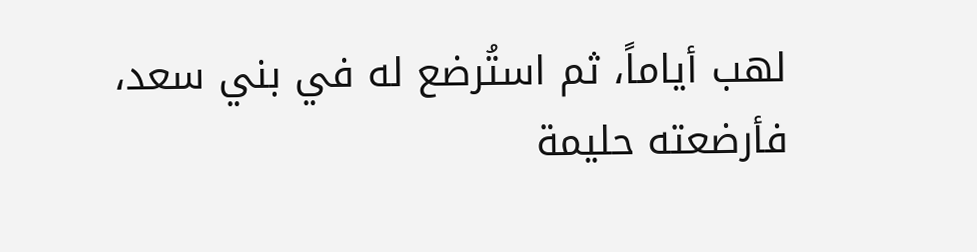لهب أياماً، ثم استُرضع له في بني سعد، فأرضعته حليمة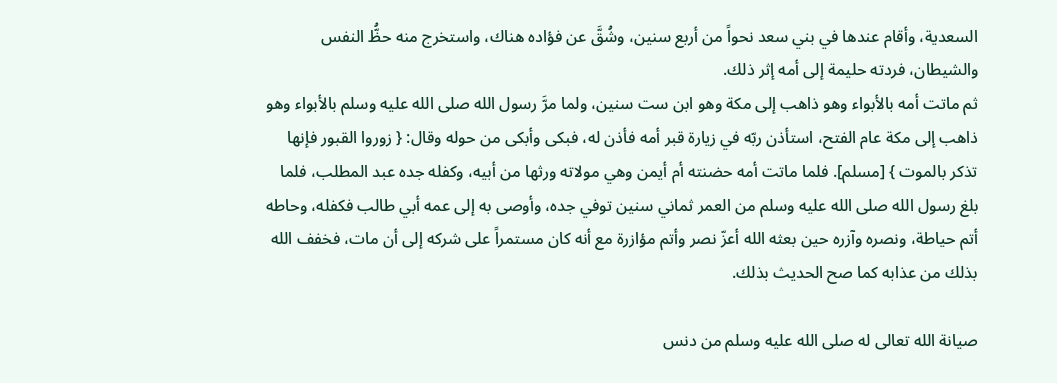السعدية، وأقام عندها في بني سعد نحواً من أربع سنين، وشُقَّ عن فؤاده هناك، واستخرج منه حظُّ النفس والشيطان، فردته حليمة إلى أمه إثر ذلك.
ثم ماتت أمه بالأبواء وهو ذاهب إلى مكة وهو ابن ست سنين، ولما مرَّ رسول الله صلى الله عليه وسلم بالأبواء وهو ذاهب إلى مكة عام الفتح، استأذن ربّه في زيارة قبر أمه فأذن له، فبكى وأبكى من حوله وقال: { زوروا القبور فإنها تذكر بالموت } [مسلم]. فلما ماتت أمه حضنته أم أيمن وهي مولاته ورثها من أبيه، وكفله جده عبد المطلب، فلما بلغ رسول الله صلى الله عليه وسلم من العمر ثماني سنين توفي جده، وأوصى به إلى عمه أبي طالب فكفله، وحاطه أتم حياطة، ونصره وآزره حين بعثه الله أعزّ نصر وأتم مؤازرة مع أنه كان مستمراً على شركه إلى أن مات، فخفف الله بذلك من عذابه كما صح الحديث بذلك.

صيانة الله تعالى له صلى الله عليه وسلم من دنس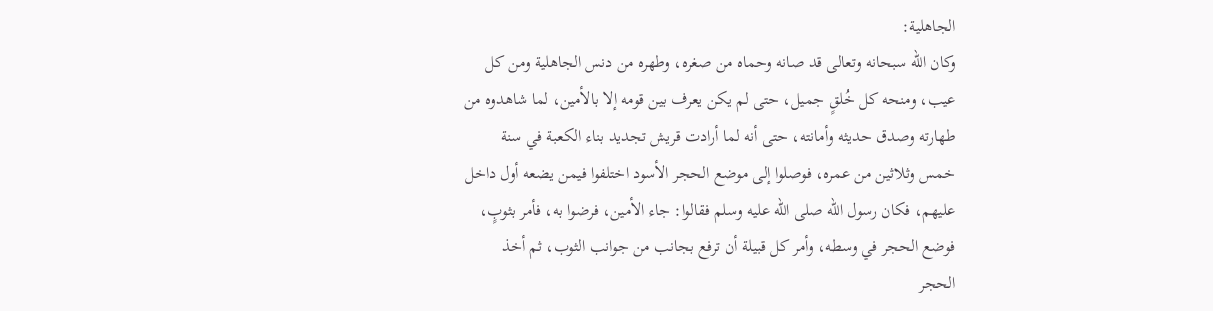الجاهلية:
وكان الله سبحانه وتعالى قد صانه وحماه من صغره، وطهره من دنس الجاهلية ومن كل عيب، ومنحه كل خُلقٍ جميل، حتى لم يكن يعرف بين قومه إلا بالأمين، لما شاهدوه من طهارته وصدق حديثه وأمانته، حتى أنه لما أرادت قريش تجديد بناء الكعبة في سنة خمس وثلاثين من عمره، فوصلوا إلى موضع الحجر الأسود اختلفوا فيمن يضعه أول داخل عليهم، فكان رسول الله صلى الله عليه وسلم فقالوا: جاء الأمين، فرضوا به، فأمر بثوبٍ، فوضع الحجر في وسطه، وأمر كل قبيلة أن ترفع بجانب من جوانب الثوب، ثم أخذ الحجر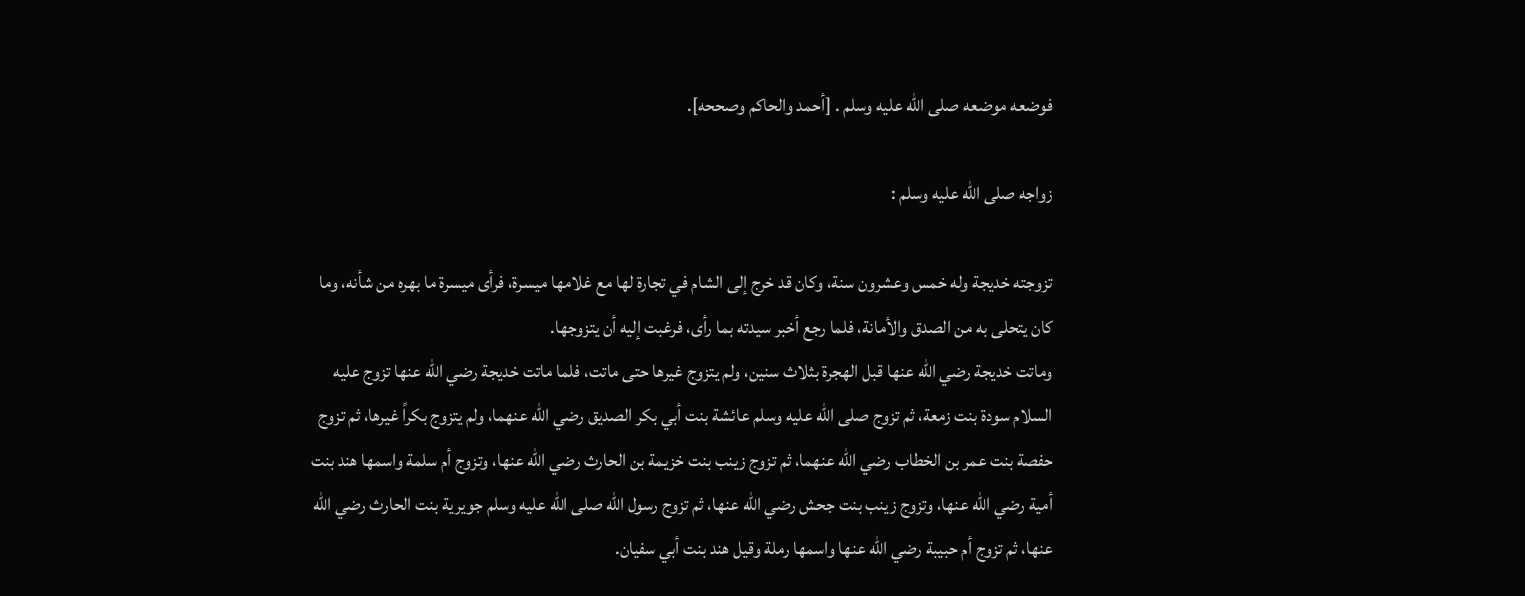فوضعه موضعه صلى الله عليه وسلم . [أحمد والحاكم وصححه].

زواجه صلى الله عليه وسلم :

تزوجته خديجة وله خمس وعشرون سنة، وكان قد خرج إلى الشام في تجارة لها مع غلامها ميسرة، فرأى ميسرة ما بهره من شأنه، وما كان يتحلى به من الصدق والأمانة، فلما رجع أخبر سيدته بما رأى، فرغبت إليه أن يتزوجها.
وماتت خديجة رضي الله عنها قبل الهجرة بثلاث سنين، ولم يتزوج غيرها حتى ماتت، فلما ماتت خديجة رضي الله عنها تزوج عليه السلام سودة بنت زمعة، ثم تزوج صلى الله عليه وسلم عائشة بنت أبي بكر الصديق رضي الله عنهما، ولم يتزوج بكراً غيرها، ثم تزوج حفصة بنت عمر بن الخطاب رضي الله عنهما، ثم تزوج زينب بنت خزيمة بن الحارث رضي الله عنها، وتزوج أم سلمة واسمها هند بنت أمية رضي الله عنها، وتزوج زينب بنت جحش رضي الله عنها، ثم تزوج رسول الله صلى الله عليه وسلم جويرية بنت الحارث رضي الله عنها، ثم تزوج أم حبيبة رضي الله عنها واسمها رملة وقيل هند بنت أبي سفيان.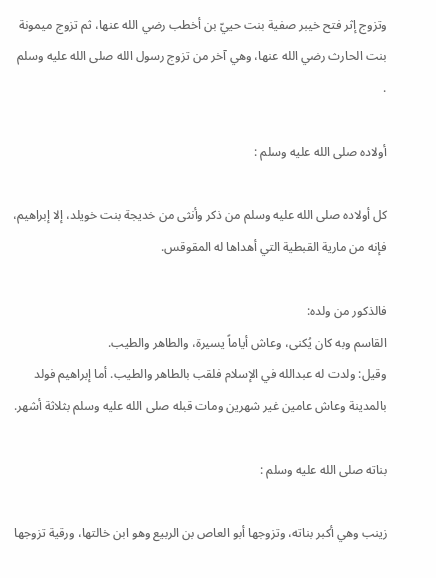وتزوج إثر فتح خيبر صفية بنت حييّ بن أخطب رضي الله عنها، ثم تزوج ميمونة بنت الحارث رضي الله عنها، وهي آخر من تزوج رسول الله صلى الله عليه وسلم .

أولاده صلى الله عليه وسلم :

كل أولاده صلى الله عليه وسلم من ذكر وأنثى من خديجة بنت خويلد، إلا إبراهيم، فإنه من مارية القبطية التي أهداها له المقوقس.

فالذكور من ولده:
القاسم وبه كان يُكنى، وعاش أياماً يسيرة، والطاهر والطيب.
وقيل: ولدت له عبدالله في الإسلام فلقب بالطاهر والطيب. أما إبراهيم فولد بالمدينة وعاش عامين غير شهرين ومات قبله صلى الله عليه وسلم بثلاثة أشهر.

بناته صلى الله عليه وسلم :

زينب وهي أكبر بناته، وتزوجها أبو العاص بن الربيع وهو ابن خالتها، ورقية تزوجها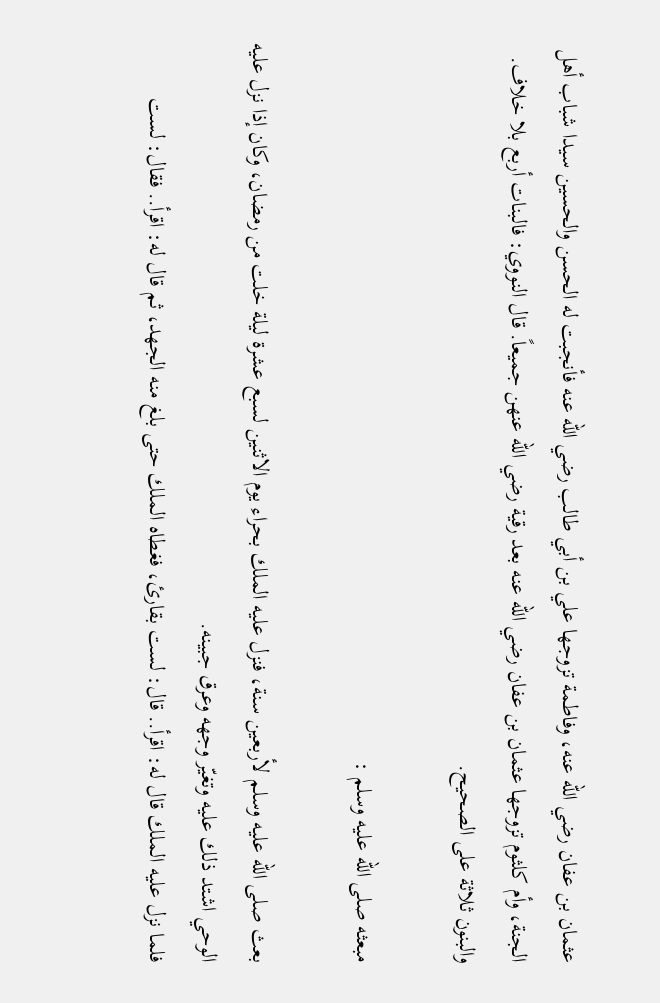عثمان بن عفان رضي الله عنه، وفاطمة تزوجها علي بن أبي طالب رضي الله عنه فأنجبت له الحسن والحسين سيدا شباب أهل الجنة، وأم كلثوم تزوجها عثمان بن عفان رضي الله عنه بعد رقية رضي الله عنهن جميعاً. قال النووي: فالبنات أربع بلا خلاف. والبنون ثلاثة على الصحيح.

مبعثه صلى الله عليه وسلم :

بعث صلى الله عليه وسلم لأربعين سنة، فنزل عليه الملك بحراء يوم الاثنين لسبع عشرة ليلة خلت من رمضان، وكان إذا نزل عليه الوحي اشتد ذلك عليه وتغيّر وجهه وعرق جبينه.
فلما نزل عليه الملك قال له: اقرأ.. قال: لست بقارئ، فغطاه الملك حتى بلغ منه الجهد، ثم قال له: اقرأ.. فقال: لست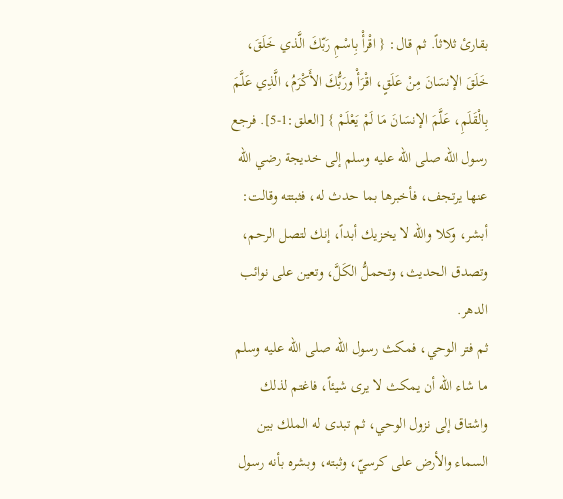بقارئ ثلاثاً. ثم قال: { اقْرأْ بِاسْمِ رَبّكَ الَّذي خَلَقَ، خَلَقَ الإنسَانَ مِنْ عَلَقٍ، اقْرَأْ ورَبُّكَ الأَكْرَمُ، الَّذِي عَلَّمَ بِالْقَلَمِ، عَلَّمَ الإنسَانَ مَا لَمْ يَعْلَمْ } [العلق:1-5]. فرجع رسول الله صلى الله عليه وسلم إلى خديجة رضي الله عنها يرتجف، فأخبرها بما حدث له، فثبتته وقالت: أبشر، وكلا والله لا يخزيك أبداً، إنك لتصل الرحم، وتصدق الحديث، وتحملُّ الكَلَّ، وتعين على نوائب الدهر.
ثم فتر الوحي، فمكث رسول الله صلى الله عليه وسلم ما شاء الله أن يمكث لا يرى شيئاً، فاغتم لذلك واشتاق إلى نزول الوحي، ثم تبدى له الملك بين السماء والأرض على كرسيّ، وثبته، وبشره بأنه رسول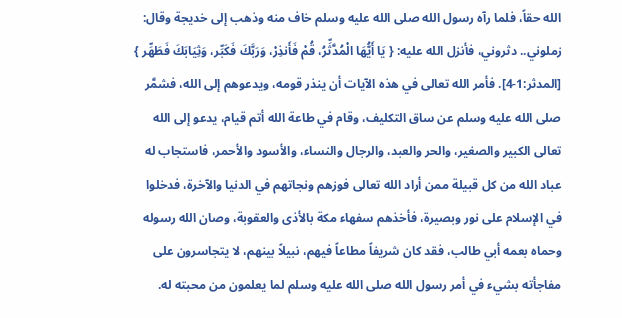الله حقاً، فلما رآه رسول الله صلى الله عليه وسلم خاف منه وذهب إلى خديجة وقال: زملوني.. دثروني، فأنزل الله عليه: { يَا أَيُّهَا الْمُدَّثِّرُ، قُمْ فَأَنذِرْ، وَرَبَّكَ فَكَبِّر، وَثِيَابَكَ فَطَهِّر } [المدثر:1-4]. فأمر الله تعالى في هذه الآيات أن ينذر قومه، ويدعوهم إلى الله، فشمَّر صلى الله عليه وسلم عن ساق التكليف، وقام في طاعة الله أتم قيام، يدعو إلى الله تعالى الكبير والصغير، والحر والعبد، والرجال والنساء، والأسود والأحمر، فاستجاب له عباد الله من كل قبيلة ممن أراد الله تعالى فوزهم ونجاتهم في الدنيا والآخرة، فدخلوا في الإسلام على نور وبصيرة، فأخذهم سفهاء مكة بالأذى والعقوبة، وصان الله رسوله وحماه بعمه أبي طالب، فقد كان شريفاً مطاعاً فيهم، نبيلاً بينهم، لا يتجاسرون على مفاجأته بشيء في أمر رسول الله صلى الله عليه وسلم لما يعلمون من محبته له.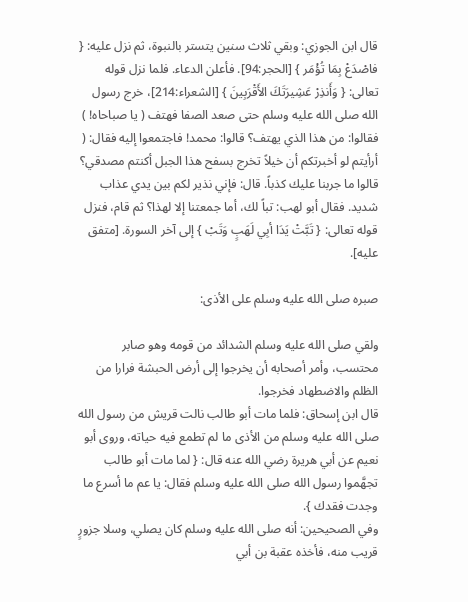قال ابن الجوزي: وبقي ثلاث سنين يتستر بالنبوة، ثم نزل عليه: { فاصْدَعْ بِمَا تُؤْمَر } [الحجر:94]. فأعلن الدعاء. فلما نزل قوله تعالى: { وَأَنذِرْ عَشِيرَتَكَ الأَقْرَبِينَ } [الشعراء:214]، خرج رسول الله صلى الله عليه وسلم حتى صعد الصفا فهتف ( يا صباحاه! ) فقالوا: من هذا الذي يهتف؟ قالوا: محمد! فاجتمعوا إليه فقال: ( أرأيتم لو أخبرتكم أن خيلاً تخرج بسفح هذا الجبل أكنتم مصدقي؟ قالوا ما جربنا عليك كذباً. قال: فإني نذير لكم بين يدي عذاب شديد. فقال أبو لهب: تباً لك، أما جمعتنا إلا لهذا؟ ثم قام، فنزل قوله تعالى: { تَبَّتْ يَدَا أبِي لَهَبٍ وَتَبْ } إلى آخر السورة. [متفق عليه].

صبره صلى الله عليه وسلم على الأذى:

ولقي صلى الله عليه وسلم الشدائد من قومه وهو صابر محتسب، وأمر أصحابه أن يخرجوا إلى أرض الحبشة فرارا من الظلم والاضطهاد فخرجوا.
قال ابن إسحاق: فلما مات أبو طالب نالت قريش من رسول الله صلى الله عليه وسلم من الأذى ما لم تطمع فيه حياته، وروى أبو نعيم عن أبي هريرة رضي الله عنه قال: { لما مات أبو طالب تجهَّموا رسول الله صلى الله عليه وسلم فقال: يا عم ما أسرع ما وجدت فقدك }.
وفي الصحيحين: أنه صلى الله عليه وسلم كان يصلي، وسلا جزورٍ قريب منه، فأخذه عقبة بن أبي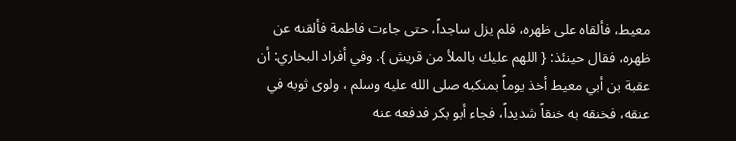معيط، فألقاه على ظهره، فلم يزل ساجداً، حتى جاءت فاطمة فألقنه عن ظهره، فقال حينئذ: { اللهم عليك بالملأ من قريش }. وفي أفراد البخاري: أن عقبة بن أبي معيط أخذ يوماً بمنكبه صلى الله عليه وسلم ، ولوى ثوبه في عنقه، فخنقه به خنقاً شديداً، فجاء أبو بكر فدفعه عنه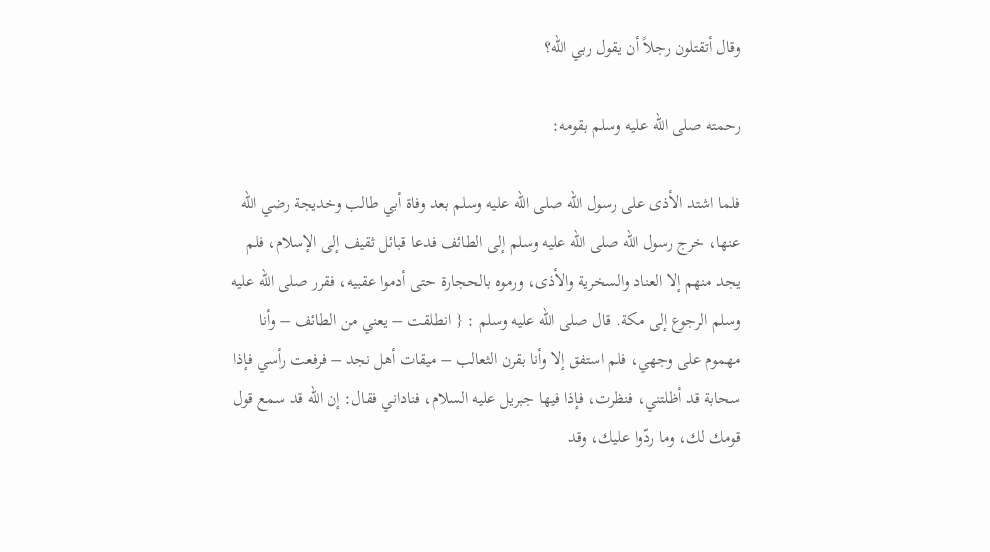وقال أتقتلون رجلاً أن يقول ربي الله؟

رحمته صلى الله عليه وسلم بقومه:

فلما اشتد الأذى على رسول الله صلى الله عليه وسلم بعد وفاة أبي طالب وخديجة رضي الله عنها، خرج رسول الله صلى الله عليه وسلم إلى الطائف فدعا قبائل ثقيف إلى الإسلام، فلم يجد منهم إلا العناد والسخرية والأذى، ورموه بالحجارة حتى أدموا عقبيه، فقرر صلى الله عليه وسلم الرجوع إلى مكة. قال صلى الله عليه وسلم : { انطلقت – يعني من الطائف – وأنا مهموم على وجهي، فلم استفق إلا وأنا بقرن الثعالب – ميقات أهل نجد – فرفعت رأسي فإذا سحابة قد أظلتني، فنظرت، فإذا فيها جبريل عليه السلام، فناداني فقال: إن الله قد سمع قول قومك لك، وما ردّوا عليك، وقد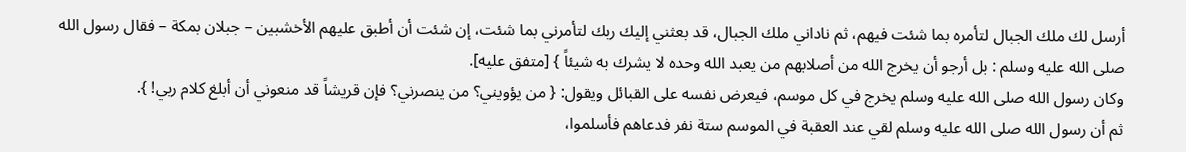أرسل لك ملك الجبال لتأمره بما شئت فيهم، ثم ناداني ملك الجبال، قد بعثني إليك ربك لتأمرني بما شئت، إن شئت أن أطبق عليهم الأخشبين – جبلان بمكة – فقال رسول الله صلى الله عليه وسلم : بل أرجو أن يخرج الله من أصلابهم من يعبد الله وحده لا يشرك به شيئاً } [متفق عليه].
وكان رسول الله صلى الله عليه وسلم يخرج في كل موسم، فيعرض نفسه على القبائل ويقول: { من يؤويني؟ من ينصرني؟ فإن قريشاً قد منعوني أن أبلغ كلام ربي! }.
ثم أن رسول الله صلى الله عليه وسلم لقي عند العقبة في الموسم ستة نفر فدعاهم فأسلموا،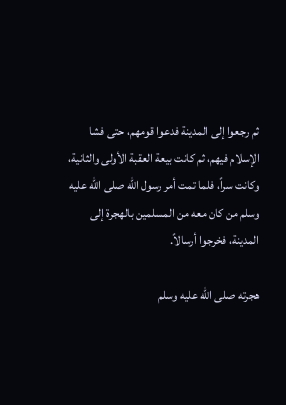ثم رجعوا إلى المدينة فدعوا قومهم، حتى فشا الإسلام فيهم، ثم كانت بيعة العقبة الأولى والثانية، وكانت سراً، فلما تمت أمر رسول الله صلى الله عليه وسلم من كان معه من المسلمين بالهجرة إلى المدينة، فخرجوا أرسالاً.

هجرته صلى الله عليه وسلم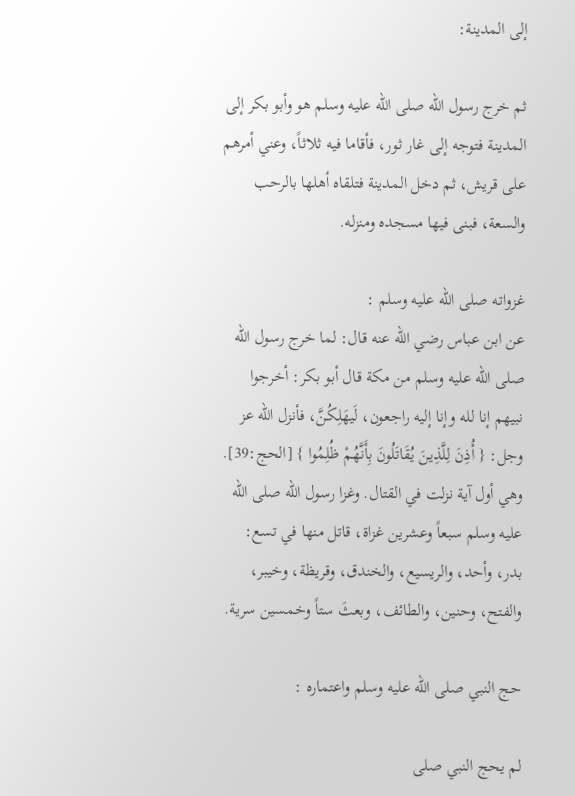إلى المدينة:

ثم خرج رسول الله صلى الله عليه وسلم هو وأبو بكر إلى المدينة فتوجه إلى غار ثور، فأقاما فيه ثلاثاً، وعني أمرهم على قريش، ثم دخل المدينة فتلقاه أهلها بالرحب والسعة، فبنى فيها مسجده ومنزله.

غزواته صلى الله عليه وسلم :
عن ابن عباس رضي الله عنه قال: لما خرج رسول الله صلى الله عليه وسلم من مكة قال أبو بكر: أخرجوا نبيهم إنا لله وإنا إليه راجعون، لَيهَلِكُنَّ، فأنزل الله عز وجل: { أُذِنَ لِلَّذِينَ يُقَاتَلُونَ بِأَنَّهُمْ ظُلِمُوا } [الحج:39]. وهي أول آية نزلت في القتال. وغزا رسول الله صلى الله عليه وسلم سبعاً وعشرين غزاة، قاتل منها في تسع: بدر، وأحد، والريسيع، والخندق، وقريظة، وخيبر، والفتح، وحنين، والطائف، وبعثَ ستاً وخمسين سرية.

حج النبي صلى الله عليه وسلم واعتماره :

لم يحج النبي صلى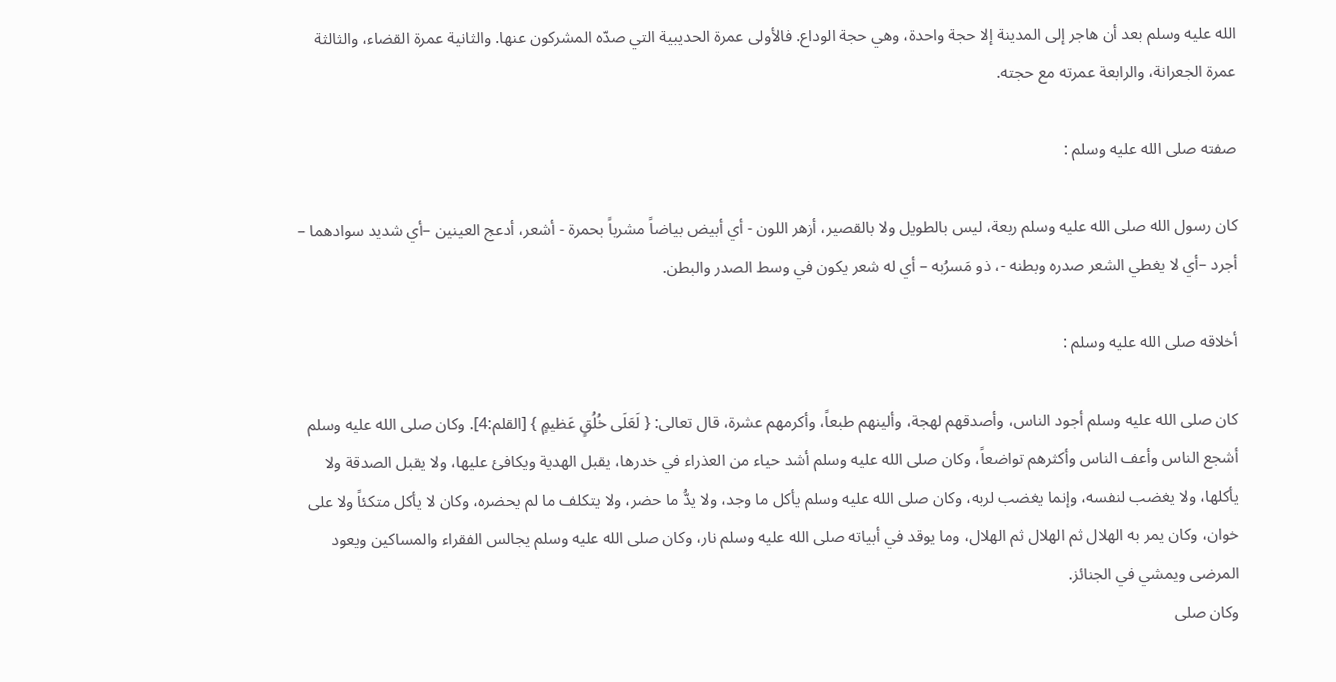الله عليه وسلم بعد أن هاجر إلى المدينة إلا حجة واحدة، وهي حجة الوداع. فالأولى عمرة الحديبية التي صدّه المشركون عنها. والثانية عمرة القضاء، والثالثة عمرة الجعرانة، والرابعة عمرته مع حجته.

صفته صلى الله عليه وسلم :

كان رسول الله صلى الله عليه وسلم ربعة، ليس بالطويل ولا بالقصير، أزهر اللون - أي أبيض بياضاً مشرباً بحمرة - أشعر، أدعج العينين –أي شديد سوادهما – أجرد –أي لا يغطي الشعر صدره وبطنه -، ذو مَسرُبه – أي له شعر يكون في وسط الصدر والبطن.

أخلاقه صلى الله عليه وسلم :

كان صلى الله عليه وسلم أجود الناس، وأصدقهم لهجة، وألينهم طبعاً، وأكرمهم عشرة، قال تعالى: { لَعَلَى خُلُقٍ عَظيمٍ } [القلم:4]. وكان صلى الله عليه وسلم أشجع الناس وأعف الناس وأكثرهم تواضعاً، وكان صلى الله عليه وسلم أشد حياء من العذراء في خدرها، يقبل الهدية ويكافئ عليها، ولا يقبل الصدقة ولا يأكلها، ولا يغضب لنفسه، وإنما يغضب لربه، وكان صلى الله عليه وسلم يأكل ما وجد، ولا يدُّ ما حضر، ولا يتكلف ما لم يحضره، وكان لا يأكل متكئاً ولا على خوان، وكان يمر به الهلال ثم الهلال ثم الهلال، وما يوقد في أبياته صلى الله عليه وسلم نار، وكان صلى الله عليه وسلم يجالس الفقراء والمساكين ويعود المرضى ويمشي في الجنائز.
وكان صلى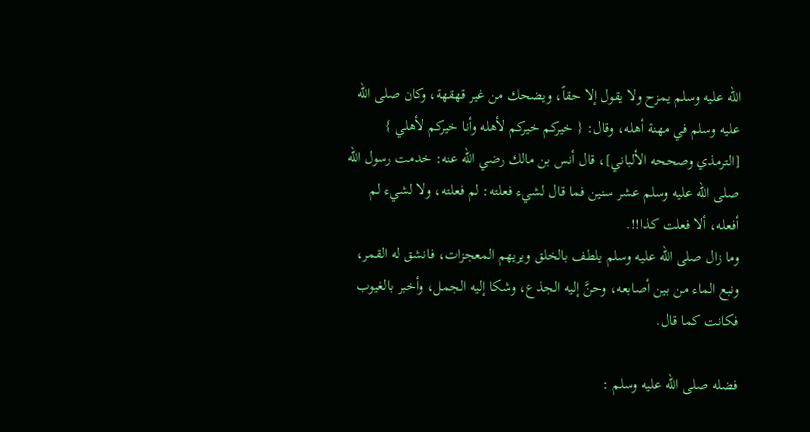الله عليه وسلم يمزح ولا يقول إلا حقاً، ويضحك من غير قهقهة، وكان صلى الله عليه وسلم في مهنة أهله، وقال: { خيركم خيركم لأهله وأنا خيركم لأهلي } [الترمذي وصححه الألباني]، قال أنس بن مالك رضي الله عنه: خدمت رسول الله صلى الله عليه وسلم عشر سنين فما قال لشيء فعلته: لم فعلته، ولا لشيء لم أفعله، ألا فعلت كذا!!.
وما زال صلى الله عليه وسلم يلطف بالخلق ويريهم المعجزات، فانشق له القمر، ونبع الماء من بين أصابعه، وحنَّ إليه الجذع، وشكا إليه الجمل، وأخبر بالغيوب فكانت كما قال.

فضله صلى الله عليه وسلم :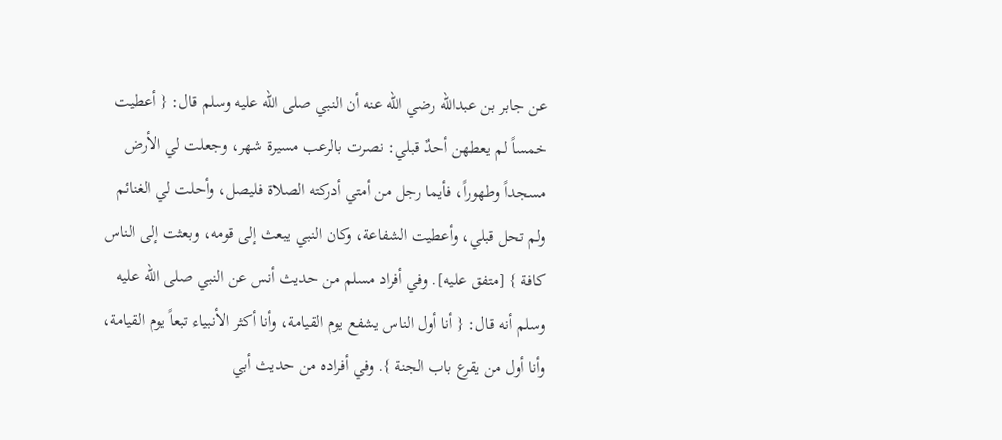عن جابر بن عبدالله رضي الله عنه أن النبي صلى الله عليه وسلم قال: { أعطيت خمساً لم يعطهن أحدٌ قبلي: نصرت بالرعب مسيرة شهر، وجعلت لي الأرض مسجداً وطهوراً، فأيما رجل من أمتي أدركته الصلاة فليصل، وأحلت لي الغنائم ولم تحل قبلي، وأعطيت الشفاعة، وكان النبي يبعث إلى قومه، وبعثت إلى الناس كافة } [متفق عليه]. وفي أفراد مسلم من حديث أنس عن النبي صلى الله عليه وسلم أنه قال: { أنا أول الناس يشفع يوم القيامة، وأنا أكثر الأنبياء تبعاً يوم القيامة، وأنا أول من يقرع باب الجنة }. وفي أفراده من حديث أبي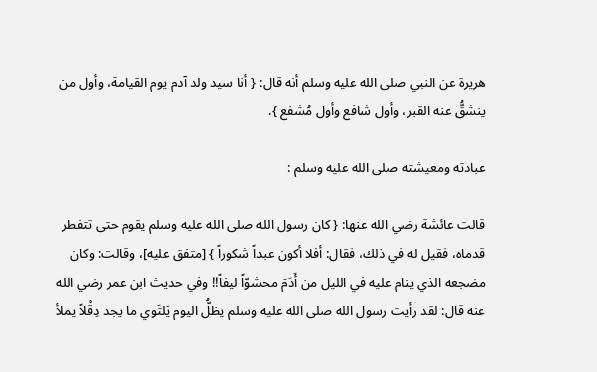هريرة عن النبي صلى الله عليه وسلم أنه قال: { أنا سيد ولد آدم يوم القيامة، وأول من ينشقُّ عنه القبر، وأول شافع وأول مُشفع }.

عبادته ومعيشته صلى الله عليه وسلم :

قالت عائشة رضي الله عنها: { كان رسول الله صلى الله عليه وسلم يقوم حتى تتفطر قدماه، فقيل له في ذلك، فقال: أفلا أكون عبداً شكوراً } [متفق عليه]، وقالت: وكان مضجعه الذي ينام عليه في الليل من أَدَمَ محشوّاً ليفاً!! وفي حديث ابن عمر رضي الله عنه قال: لقد رأيت رسول الله صلى الله عليه وسلم يظلُّ اليوم يَلتَوي ما يجد دِقْلاً يملأ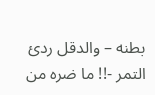بطنه – والدقل ردئ التمر -!! ما ضره من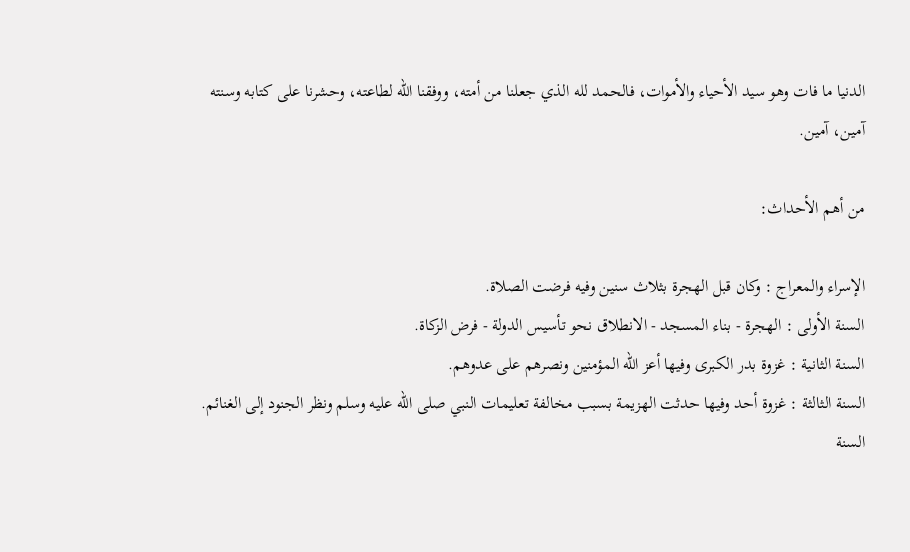الدنيا ما فات وهو سيد الأحياء والأموات، فالحمد لله الذي جعلنا من أمته، ووفقنا الله لطاعته، وحشرنا على كتابه وسنته آمين، آمين.

من أهم الأحداث:

الإسراء والمعراج : وكان قبل الهجرة بثلاث سنين وفيه فرضت الصلاة.
السنة الأولى : الهجرة - بناء المسجد - الانطلاق نحو تأسيس الدولة - فرض الزكاة.
السنة الثانية : غزوة بدر الكبرى وفيها أعز الله المؤمنين ونصرهم على عدوهم.
السنة الثالثة : غزوة أحد وفيها حدثت الهزيمة بسبب مخالفة تعليمات النبي صلى الله عليه وسلم ونظر الجنود إلى الغنائم.
السنة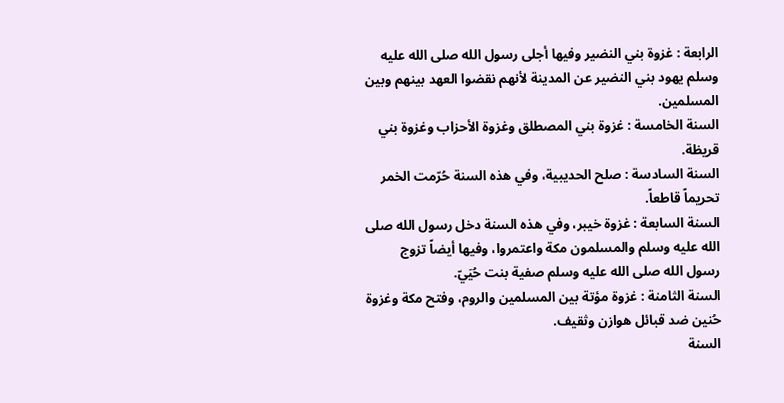الرابعة : غزوة بني النضير وفيها أجلى رسول الله صلى الله عليه وسلم يهود بني النضير عن المدينة لأنهم نقضوا العهد بينهم وبين المسلمين.
السنة الخامسة : غزوة بني المصطلق وغزوة الأحزاب وغزوة بني قريظة.
السنة السادسة : صلح الحديبية، وفي هذه السنة حُرّمت الخمر تحريماً قاطعاً.
السنة السابعة : غزوة خيبر، وفي هذه السنة دخل رسول الله صلى الله عليه وسلم والمسلمون مكة واعتمروا، وفيها أيضاً تزوج رسول الله صلى الله عليه وسلم صفية بنت حُيَيّ.
السنة الثامنة : غزوة مؤتة بين المسلمين والروم، وفتح مكة وغزوة حُنين ضد قبائل هوازن وثقيف.
السنة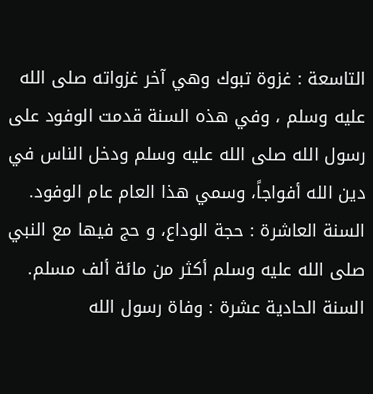التاسعة : غزوة تبوك وهي آخر غزواته صلى الله عليه وسلم ، وفي هذه السنة قدمت الوفود على رسول الله صلى الله عليه وسلم ودخل الناس في دين الله أفواجاً، وسمي هذا العام عام الوفود.
السنة العاشرة : حجة الوداع، و حج فيها مع النبي صلى الله عليه وسلم أكثر من مائة ألف مسلم.
السنة الحادية عشرة : وفاة رسول الله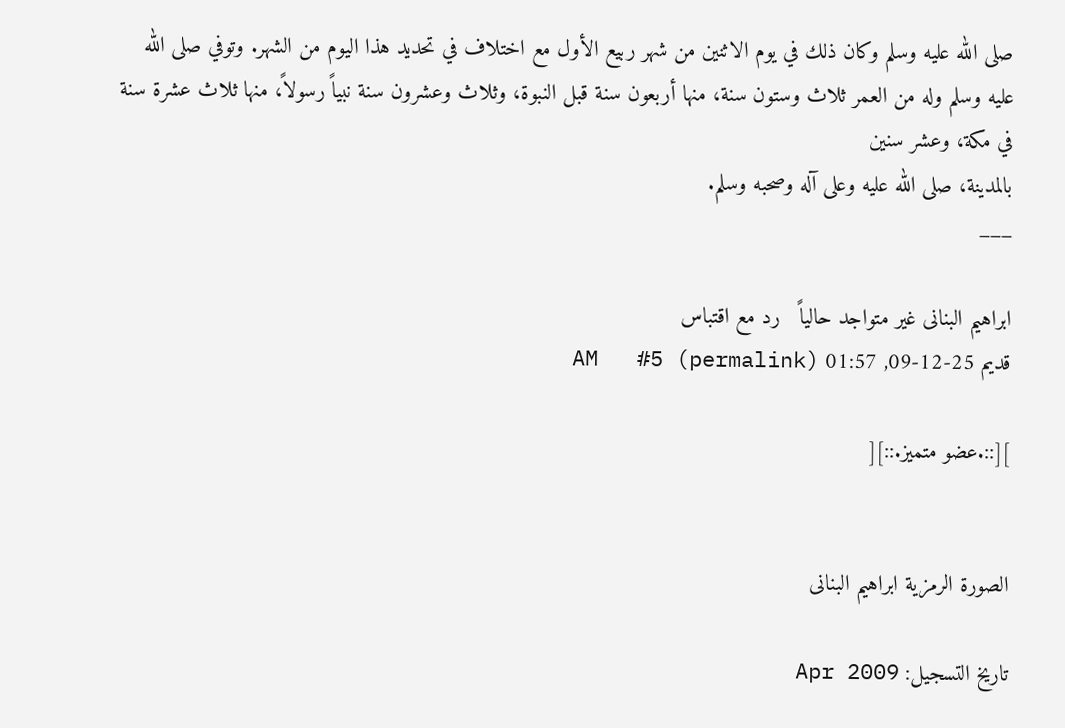صلى الله عليه وسلم وكان ذلك في يوم الاثنين من شهر ربيع الأول مع اختلاف في تحديد هذا اليوم من الشهر. وتوفي صلى الله عليه وسلم وله من العمر ثلاث وستون سنة، منها أربعون سنة قبل النبوة، وثلاث وعشرون سنة نبياً رسولاً، منها ثلاث عشرة سنة في مكة، وعشر سنين
بالمدينة، صلى الله عليه وعلى آله وصحبه وسلم.
___

ابراهيم البنانى غير متواجد حالياً   رد مع اقتباس
قديم 25-12-09, 01:57 AM   #5 (permalink)

][::.عضو متميز.::][


الصورة الرمزية ابراهيم البنانى

تاريخ التسجيل: Apr 2009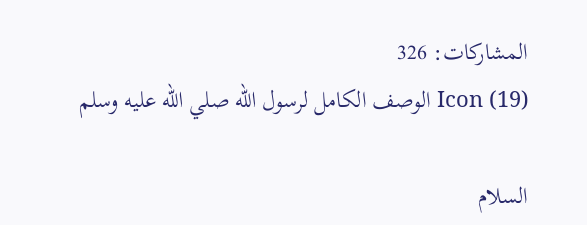المشاركات: 326
Icon (19) الوصف الكامل لرسول الله صلي الله عليه وسلم

السلام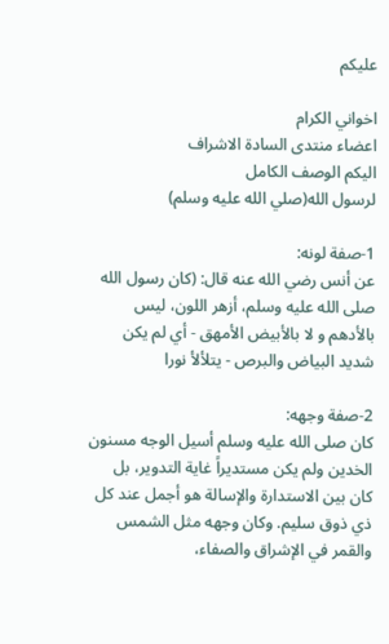عليكم

اخواني الكرام
اعضاء منتدى السادة الاشراف
اليكم الوصف الكامل
لرسول الله(صلي الله عليه وسلم)

1-صفة لونه:
عن أنس رضي الله عنه قال: (كان رسول الله صلى الله عليه وسلم، أزهر اللون، ليس بالأدهم و لا بالأبيض الأمهق - أي لم يكن شديد البياض والبرص - يتلألأ نورا

2-صفة وجهه:
كان صلى الله عليه وسلم أسيل الوجه مسنون الخدين ولم يكن مستديراً غاية التدوير، بل كان بين الاستدارة والإسالة هو أجمل عند كل ذي ذوق سليم. وكان وجهه مثل الشمس والقمر في الإشراق والصفاء،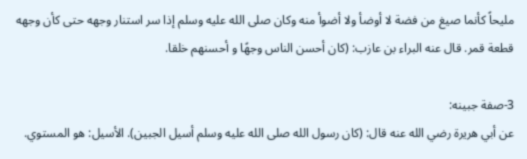مليحاً كأنما صيغ من فضة لا أوضأ ولا أضوأ منه وكان صلى الله عليه وسلم إذا سر استنار وجهه حتى كأن وجهه قطعة قمر. قال عنه البراء بن عازب: (كان أحسن الناس وجهًا و أحسنهم خلقا.

3-صفة جبينه:
عن أبي هريرة رضي الله عنه قال: (كان رسول الله صلى الله عليه وسلم أسيل الجبين). الأسيل: هو المستوي.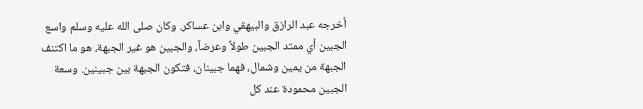أخرجه عبد الرازق والبيهقي وابن عساكر. وكان صلى الله عليه وسلم واسع الجبين أي ممتد الجبين طولاً وعرضاً، والجبين هو غير الجبهة، هو ما اكتنف الجبهة من يمين وشمال، فهما جبينان، فتكون الجبهة بين جبينين. وسعة الجبين محمودة عند كل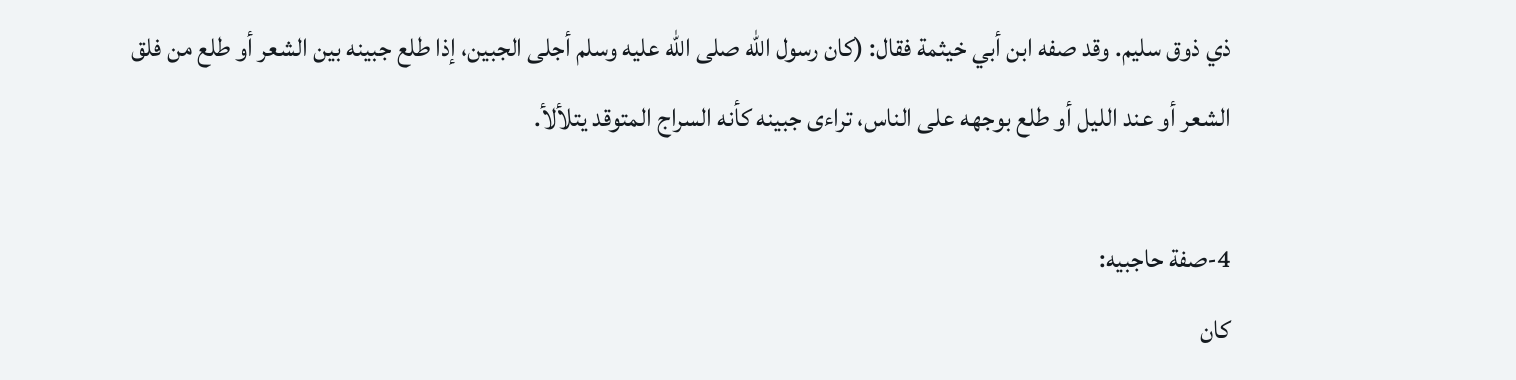ذي ذوق سليم. وقد صفه ابن أبي خيثمة فقال: (كان رسول الله صلى الله عليه وسلم أجلى الجبين، إذا طلع جبينه بين الشعر أو طلع من فلق الشعر أو عند الليل أو طلع بوجهه على الناس، تراءى جبينه كأنه السراج المتوقد يتلألأ.

4-صفة حاجبيه:
كان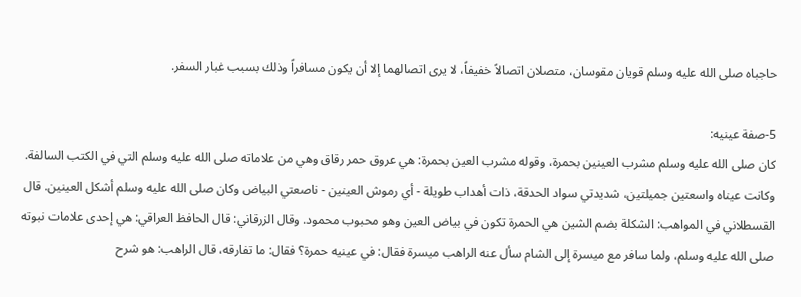حاجباه صلى الله عليه وسلم قويان مقوسان، متصلان اتصالاً خفيفاً، لا يرى اتصالهما إلا أن يكون مسافراً وذلك بسبب غبار السفر.

5-صفة عينيه:
كان صلى الله عليه وسلم مشرب العينين بحمرة، وقوله مشرب العين بحمرة: هي عروق حمر رقاق وهي من علاماته صلى الله عليه وسلم التي في الكتب السالفة. وكانت عيناه واسعتين جميلتين، شديدتي سواد الحدقة، ذات أهداب طويلة - أي رموش العينين - ناصعتي البياض وكان صلى الله عليه وسلم أشكل العينين. قال القسطلاني في المواهب: الشكلة بضم الشين هي الحمرة تكون في بياض العين وهو محبوب محمود. وقال الزرقاني: قال الحافظ العراقي: هي إحدى علامات نبوته صلى الله عليه وسلم، ولما سافر مع ميسرة إلى الشام سأل عنه الراهب ميسرة فقال: في عينيه حمرة؟ فقال: ما تفارقه، قال الراهب: هو شرح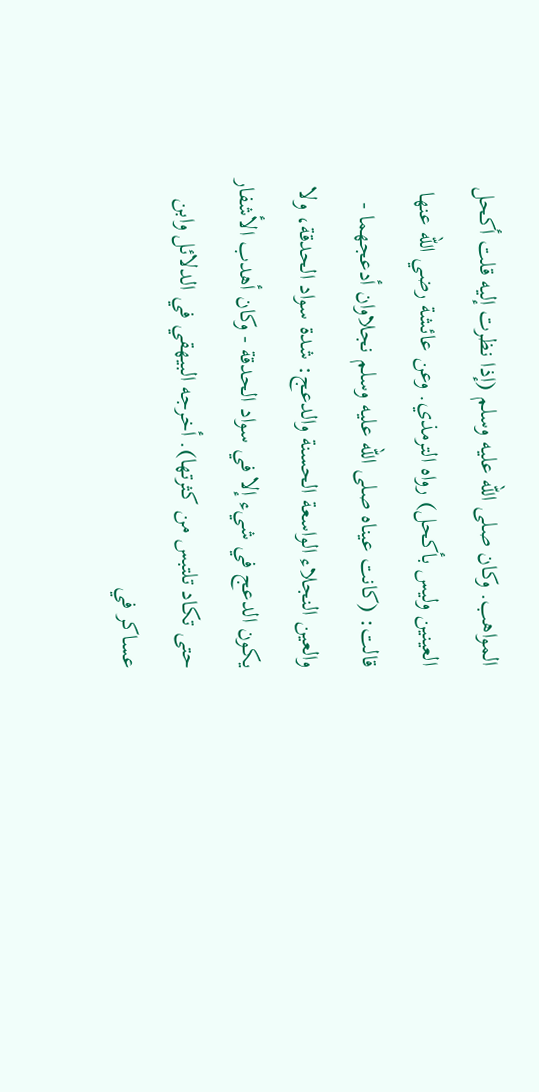المواهب. وكان صلى الله عليه وسلم (إذا نظرت إليه قلت أكحل العينين وليس بأكحل) رواه الترمذي. وعن عائشة رضي الله عنها قالت: (كانت عيناه صلى الله عليه وسلم نجلاوان أدعجهما - والعين النجلاء الواسعة الحسنة والدعج: شدة سواد الحدقة، ولا يكون الدعج في شيء إلا في سواد الحدقة - وكان أهدب الأشفار حتى تكاد تلتبس من كثرتها). أخرجه البيهقي في الدلائل وابن عساكر في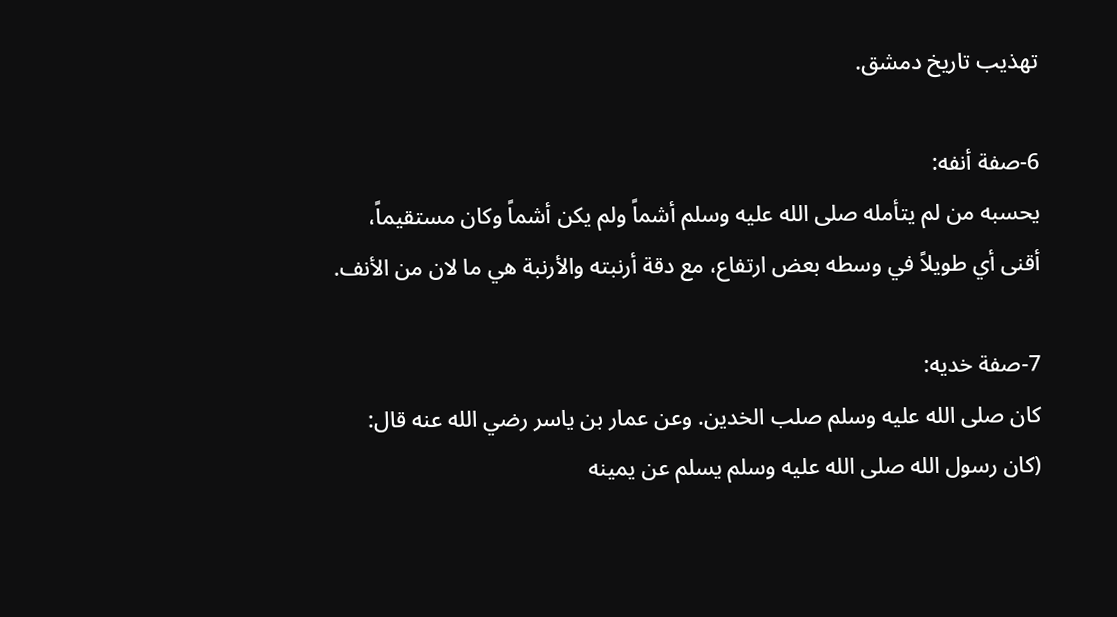تهذيب تاريخ دمشق.

6-صفة أنفه:
يحسبه من لم يتأمله صلى الله عليه وسلم أشماً ولم يكن أشماً وكان مستقيماً، أقنى أي طويلاً في وسطه بعض ارتفاع، مع دقة أرنبته والأرنبة هي ما لان من الأنف.

7-صفة خديه:
كان صلى الله عليه وسلم صلب الخدين. وعن عمار بن ياسر رضي الله عنه قال: (كان رسول الله صلى الله عليه وسلم يسلم عن يمينه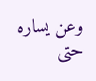وعن يساره حتى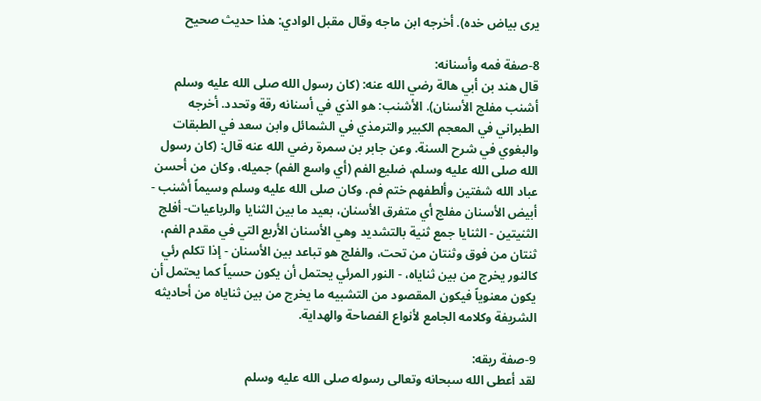يرى بياض خده). أخرجه ابن ماجه وقال مقبل الوادي: هذا حديث صحيح

8-صفة فمه وأسنانه:
قال هند بن أبي هالة رضي الله عنه: (كان رسول الله صلى الله عليه وسلم أشنب مفلج الأسنان). الأشنب: هو الذي في أسنانه رقة وتحدد. أخرجه الطبراني في المعجم الكبير والترمذي في الشمائل وابن سعد في الطبقات والبغوي في شرح السنة. وعن جابر بن سمرة رضي الله عنه قال: (كان رسول الله صلى الله عليه وسلم، ضليع الفم (أي واسع الفم) جميله، وكان من أحسن عباد الله شفتين وألطفهم ختم فم. وكان صلى الله عليه وسلم وسيماً أشنب - أبيض الأسنان مفلج أي متفرق الأسنان، بعيد ما بين الثنايا والرباعيات- أفلج الثنيتين - الثنايا جمع ثنية بالتشديد وهي الأسنان الأربع التي في مقدم الفم، ثنتان من فوق وثنتان من تحت، والفلج هو تباعد بين الأسنان - إذا تكلم رئي كالنور يخرج من بين ثناياه، - النور المرئي يحتمل أن يكون حسياً كما يحتمل أن يكون معنوياً فيكون المقصود من التشبيه ما يخرج من بين ثناياه من أحاديثه الشريفة وكلامه الجامع لأنواع الفصاحة والهداية.

9-صفة ريقه:
لقد أعطى الله سبحانه وتعالى رسوله صلى الله عليه وسلم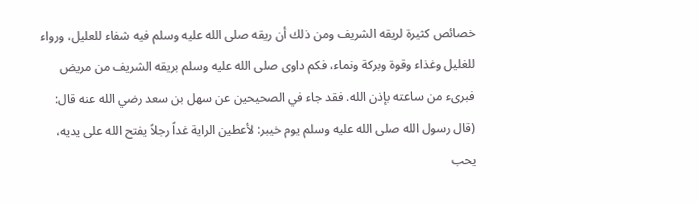خصائص كثيرة لريقه الشريف ومن ذلك أن ريقه صلى الله عليه وسلم فيه شفاء للعليل، ورواء للغليل وغذاء وقوة وبركة ونماء، فكم داوى صلى الله عليه وسلم بريقه الشريف من مريض فبرىء من ساعته بإذن الله. فقد جاء في الصحيحين عن سهل بن سعد رضي الله عنه قال: (قال رسول الله صلى الله عليه وسلم يوم خيبر: لأعطين الراية غداً رجلاً يفتح الله على يديه، يحب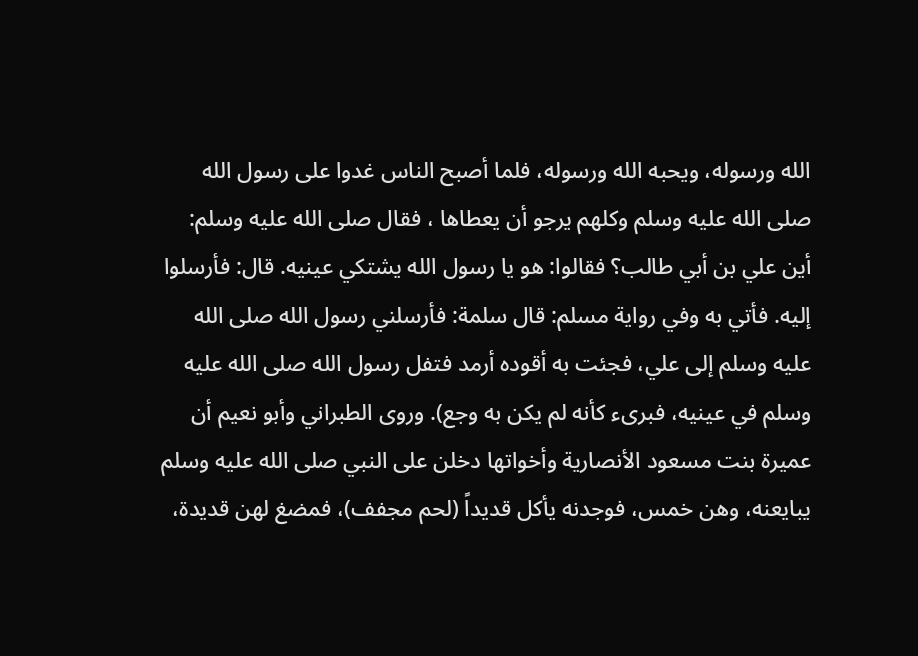الله ورسوله، ويحبه الله ورسوله، فلما أصبح الناس غدوا على رسول الله صلى الله عليه وسلم وكلهم يرجو أن يعطاها ، فقال صلى الله عليه وسلم: أين علي بن أبي طالب؟ فقالوا: هو يا رسول الله يشتكي عينيه. قال: فأرسلوا إليه. فأتي به وفي رواية مسلم: قال سلمة: فأرسلني رسول الله صلى الله عليه وسلم إلى علي، فجئت به أقوده أرمد فتفل رسول الله صلى الله عليه وسلم في عينيه، فبرىء كأنه لم يكن به وجع). وروى الطبراني وأبو نعيم أن عميرة بنت مسعود الأنصارية وأخواتها دخلن على النبي صلى الله عليه وسلم يبايعنه، وهن خمس، فوجدنه يأكل قديداً (لحم مجفف)، فمضغ لهن قديدة،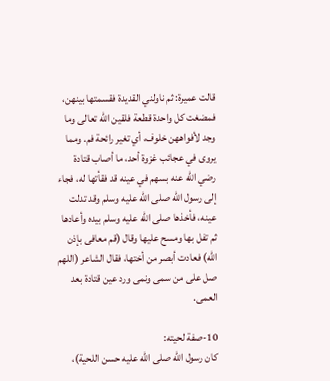قالت عميرة: ثم ناولني القديدة فقسمتها بينهن، فمضغت كل واحدة قطعة فلقين الله تعالى وما وجد لأفواههن خلوف، أي تغير رائحة فم. ومما يروى في عجائب غزوة أحد، ما أصاب قتادة رضي الله عنه بسهم في عينه قد فقأتها له، فجاء إلى رسول الله صلى الله عليه وسلم وقد تدلت عينه، فأخذها صلى الله عليه وسلم بيده وأعادها ثم تفل بها ومسح عليها وقال (قم معافى بإذن الله) فعادت أبصر من أختها، فقال الشاعر (اللهم صل على من سمى ونمى ورد عين قتادة بعد العمى.

10-صفة لحيته:
كان رسول الله صلى الله عليه حسن اللحية)،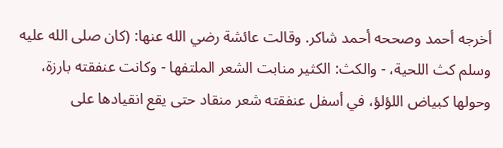أخرجه أحمد وصححه أحمد شاكر. وقالت عائشة رضي الله عنها: (كان صلى الله عليه وسلم كث اللحية، - والكث: الكثير منابت الشعر الملتفها - وكانت عنفقته بارزة، وحولها كبياض اللؤلؤ، في أسفل عنفقته شعر منقاد حتى يقع انقيادها على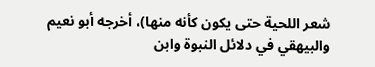شعر اللحية حتى يكون كأنه منها)، أخرجه أبو نعيم والبيهقي في دلائل النبوة وابن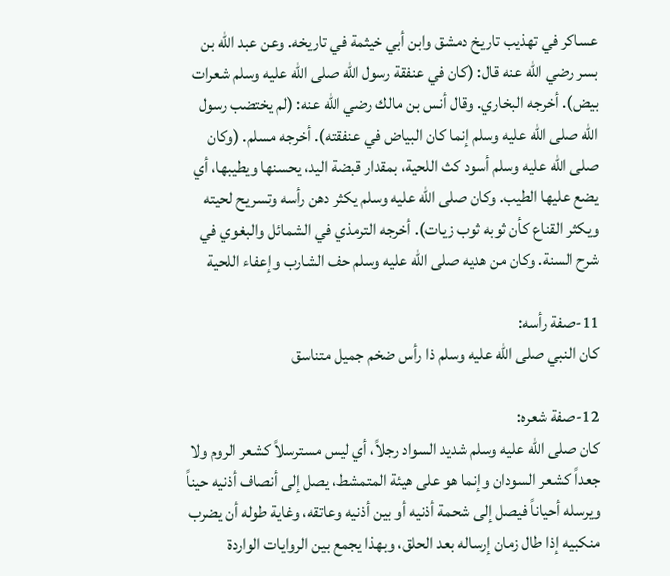عساكر في تهذيب تاريخ دمشق وابن أبي خيثمة في تاريخه. وعن عبد الله بن بسر رضي الله عنه قال: (كان في عنفقة رسول الله صلى الله عليه وسلم شعرات بيض). أخرجه البخاري. وقال أنس بن مالك رضي الله عنه: (لم يختضب رسول الله صلى الله عليه وسلم إنما كان البياض في عنفقته). أخرجه مسلم. (وكان صلى الله عليه وسلم أسود كث اللحية، بمقدار قبضة اليد، يحسنها ويطيبها، أي يضع عليها الطيب. وكان صلى الله عليه وسلم يكثر دهن رأسه وتسريح لحيته ويكثر القناع كأن ثوبه ثوب زيات). أخرجه الترمذي في الشمائل والبغوي في شرح السنة. وكان من هديه صلى الله عليه وسلم حف الشارب وإعفاء اللحية

11-صفة رأسه:
كان النبي صلى الله عليه وسلم ذا رأس ضخم جميل متناسق

12-صفة شعره:
كان صلى الله عليه وسلم شديد السواد رجلاً، أي ليس مسترسلاً كشعر الروم ولا جعداً كشعر السودان وإنما هو على هيئة المتمشط، يصل إلى أنصاف أذنيه حيناً ويرسله أحياناً فيصل إلى شحمة أذنيه أو بين أذنيه وعاتقه، وغاية طوله أن يضرب منكبيه إذا طال زمان إرساله بعد الحلق، وبهذا يجمع بين الروايات الواردة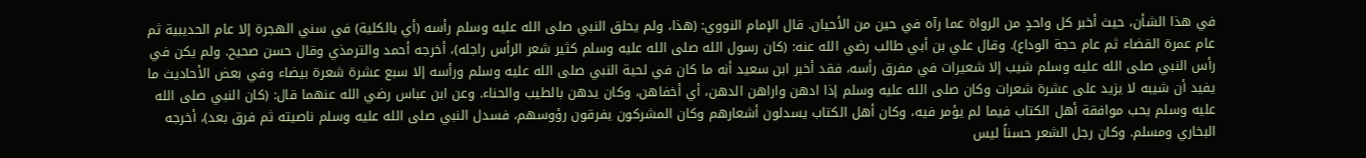في هذا الشأن، حيث أخبر كل واحدٍ من الرواة عما رآه في حين من الأحيان. قال الإمام النووي: (هذا، ولم يحلق النبي صلى الله عليه وسلم رأسه (أي بالكلية) في سني الهجرة إلا عام الحديبية ثم عام عمرة القضاء ثم عام حجة الوداع). وقال علي بن أبي طالب رضي الله عنه: (كان رسول الله صلى الله عليه وسلم كثير شعر الرأس راجله)، أخرجه أحمد والترمذي وقال حسن صحيح. ولم يكن في رأس النبي صلى الله عليه وسلم شيب إلا شعيرات في مفرق رأسه، فقد أخبر ابن سعيد أنه ما كان في لحية النبي صلى الله عليه وسلم ورأسه إلا سبع عشرة شعرة بيضاء وفي بعض الأحاديث ما يفيد أن شيبه لا يزيد على عشرة شعرات وكان صلى الله عليه وسلم إذا ادهن واراهن الدهن، أي أخفاهن، وكان يدهن بالطيب والحناء. وعن ابن عباس رضي الله عنهما قال: (كان النبي صلى الله عليه وسلم يحب موافقة أهل الكتاب فيما لم يؤمر فيه، وكان أهل الكتاب يسدلون أشعارهم وكان المشركون يفرقون رؤوسهم، فسدل النبي صلى الله عليه وسلم ناصيته ثم فرق بعد)، أخرجه البخاري ومسلم. وكان رجل الشعر حسناً ليس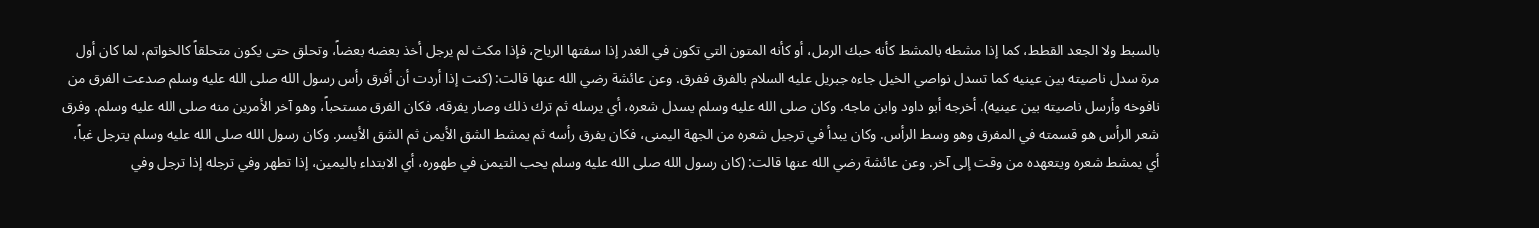بالسبط ولا الجعد القطط، كما إذا مشطه بالمشط كأنه حبك الرمل، أو كأنه المتون التي تكون في الغدر إذا سفتها الرياح، فإذا مكث لم يرجل أخذ بعضه بعضاً، وتحلق حتى يكون متحلقاً كالخواتم، لما كان أول مرة سدل ناصيته بين عينيه كما تسدل نواصي الخيل جاءه جبريل عليه السلام بالفرق ففرق. وعن عائشة رضي الله عنها قالت: (كنت إذا أردت أن أفرق رأس رسول الله صلى الله عليه وسلم صدعت الفرق من نافوخه وأرسل ناصيته بين عينيه). أخرجه أبو داود وابن ماجه. وكان صلى الله عليه وسلم يسدل شعره، أي يرسله ثم ترك ذلك وصار يفرقه، فكان الفرق مستحباً، وهو آخر الأمرين منه صلى الله عليه وسلم. وفرق شعر الرأس هو قسمته في المفرق وهو وسط الرأس. وكان يبدأ في ترجيل شعره من الجهة اليمنى، فكان يفرق رأسه ثم يمشط الشق الأيمن ثم الشق الأيسر. وكان رسول الله صلى الله عليه وسلم يترجل غباً، أي يمشط شعره ويتعهده من وقت إلى آخر. وعن عائشة رضي الله عنها قالت: (كان رسول الله صلى الله عليه وسلم يحب التيمن في طهوره، أي الابتداء باليمين، إذا تطهر وفي ترجله إذا ترجل وفي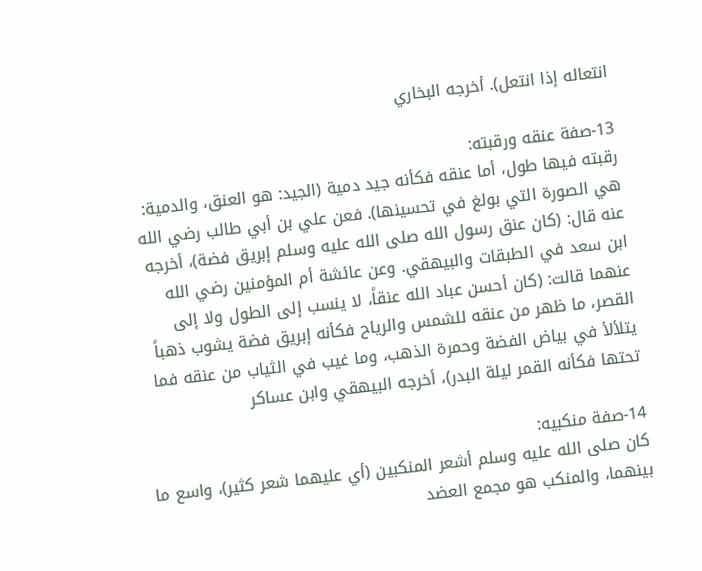انتعاله إذا انتعل). أخرجه البخاري

13-صفة عنقه ورقبته:
رقبته فيها طول، أما عنقه فكأنه جيد دمية (الجيد: هو العنق، والدمية: هي الصورة التي بولغ في تحسينها). فعن علي بن أبي طالب رضي الله عنه قال: (كان عنق رسول الله صلى الله عليه وسلم إبريق فضة)، أخرجه ابن سعد في الطبقات والبيهقي. وعن عائشة أم المؤمنين رضي الله عنهما قالت: (كان أحسن عباد الله عنقاً، لا ينسب إلى الطول ولا إلى القصر، ما ظهر من عنقه للشمس والرياح فكأنه إبريق فضة يشوب ذهباً يتلألأ في بياض الفضة وحمرة الذهب، وما غيب في الثياب من عنقه فما تحتها فكأنه القمر ليلة البدر)، أخرجه البيهقي وابن عساكر

14-صفة منكبيه:
كان صلى الله عليه وسلم أشعر المنكبين (أي عليهما شعر كثير)، واسع ما بينهما، والمنكب هو مجمع العضد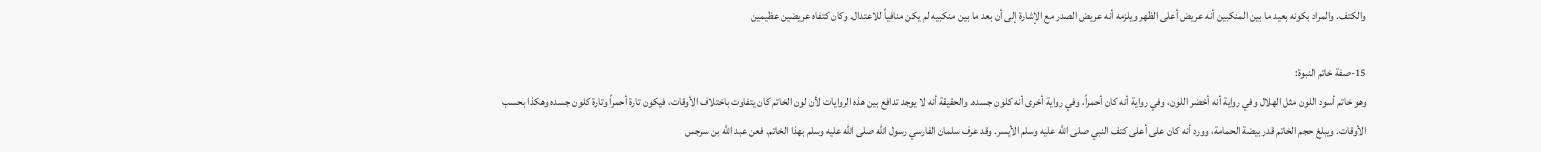والكتف. والمراد بكونه بعيد ما بين المنكبين أنه عريض أعلى الظهر ويلزمه أنه عريض الصدر مع الإشارة إلى أن بعد ما بين منكبيه لم يكن منافياً للاعتدال. وكان كتفاه عريضين عظيمين

15-صفة خاتم النبوة:
وهو خاتم أسود اللون مثل الهلال وفي رواية أنه أخضر اللون، وفي رواية أنه كان أحمراً، وفي رواية أخرى أنه كلون جسده. والحقيقة أنه لا يوجد تدافع بين هذه الروايات لأن لون الخاتم كان يتفاوت باختلاف الأوقات، فيكون تارة أحمراً وتارة كلون جسده وهكذا بحسب الأوقات. ويبلغ حجم الخاتم قدر بيضة الحمامة، وورد أنه كان على أعلى كتف النبي صلى الله عليه وسلم الأيسر. وقد عرف سلمان الفارسي رسول الله صلى الله عليه وسلم بهذا الخاتم. فعن عبد الله بن سرجس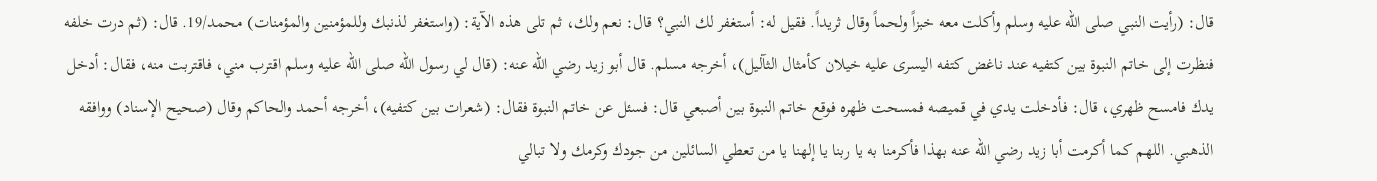قال: (رأيت النبي صلى الله عليه وسلم وأكلت معه خبزاً ولحماً وقال ثريداً. فقيل له: أستغفر لك النبي؟ قال: نعم ولك، ثم تلى هذه الآية: (واستغفر لذنبك وللمؤمنين والمؤمنات) محمد/19. قال: (ثم درت خلفه فنظرت إلى خاتم النبوة بين كتفيه عند ناغض كتفه اليسرى عليه خيلان كأمثال الثآليل)، أخرجه مسلم. قال أبو زيد رضي الله عنه: (قال لي رسول الله صلى الله عليه وسلم اقترب مني، فاقتربت منه، فقال: أدخل يدك فامسح ظهري، قال: فأدخلت يدي في قميصه فمسحت ظهره فوقع خاتم النبوة بين أصبعي قال: فسئل عن خاتم النبوة فقال: (شعرات بين كتفيه)، أخرجه أحمد والحاكم وقال (صحيح الإسناد) ووافقه الذهبي. اللهم كما أكرمت أبا زيد رضي الله عنه بهذا فأكرمنا به يا ربنا يا إلهنا يا من تعطي السائلين من جودك وكرمك ولا تبالي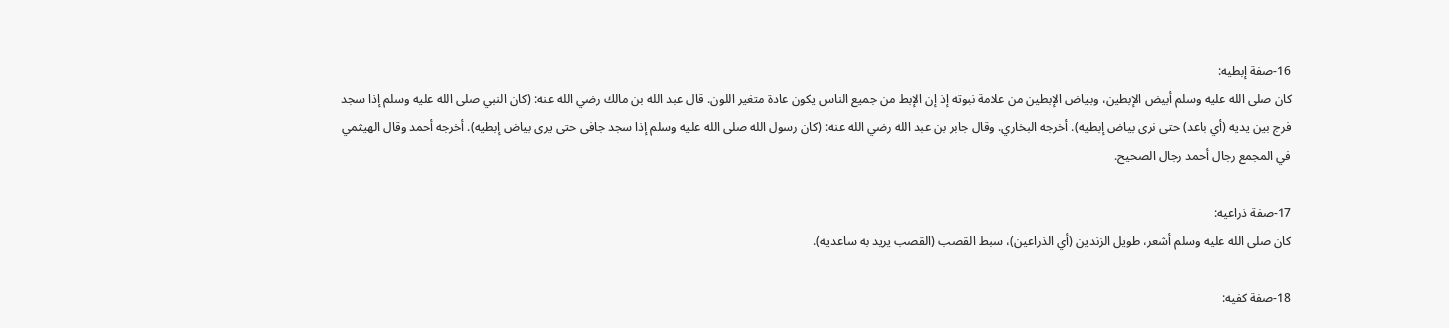16-صفة إبطيه:
كان صلى الله عليه وسلم أبيض الإبطين، وبياض الإبطين من علامة نبوته إذ إن الإبط من جميع الناس يكون عادة متغير اللون. قال عبد الله بن مالك رضي الله عنه: (كان النبي صلى الله عليه وسلم إذا سجد فرج بين يديه (أي باعد) حتى نرى بياض إبطيه). أخرجه البخاري. وقال جابر بن عبد الله رضي الله عنه: (كان رسول الله صلى الله عليه وسلم إذا سجد جافى حتى يرى بياض إبطيه). أخرجه أحمد وقال الهيثمي في المجمع رجال أحمد رجال الصحيح.

17-صفة ذراعيه:
كان صلى الله عليه وسلم أشعر، طويل الزندين (أي الذراعين)، سبط القصب (القصب يريد به ساعديه).

18-صفة كفيه: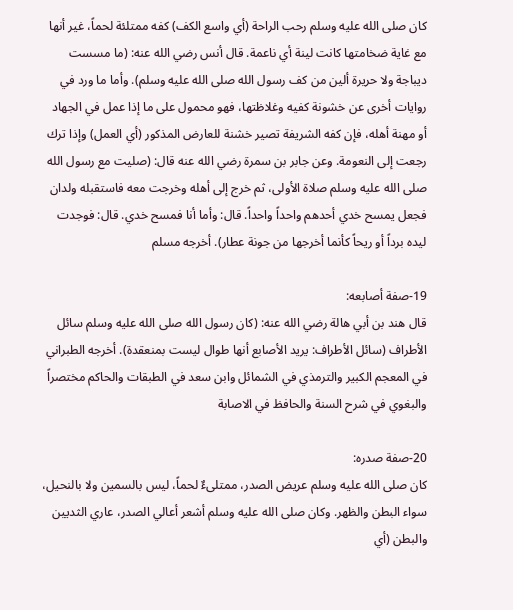كان صلى الله عليه وسلم رحب الراحة (أي واسع الكف) كفه ممتلئة لحماً، غير أنها مع غاية ضخامتها كانت لينة أي ناعمة. قال أنس رضي الله عنه: (ما مسست ديباجة ولا حريرة ألين من كف رسول الله صلى الله عليه وسلم). وأما ما ورد في روايات أخرى عن خشونة كفيه وغلاظتها، فهو محمول على ما إذا عمل في الجهاد أو مهنة أهله، فإن كفه الشريفة تصير خشنة للعارض المذكور (أي العمل) وإذا ترك رجعت إلى النعومة. وعن جابر بن سمرة رضي الله عنه قال: (صليت مع رسول الله صلى الله عليه وسلم صلاة الأولى، ثم خرج إلى أهله وخرجت معه فاستقبله ولدان فجعل يمسح خدي أحدهم واحداً واحداً. قال: وأما أنا فمسح خدي. قال: فوجدت ليده برداً أو ريحاً كأنما أخرجها من جونة عطار). أخرجه مسلم

19-صفة أصابعه:
قال هند بن أبي هالة رضي الله عنه: (كان رسول الله صلى الله عليه وسلم سائل الأطراف (سائل الأطراف: يريد الأصابع أنها طوال ليست بمنعقدة). أخرجه الطبراني في المعجم الكبير والترمذي في الشمائل وابن سعد في الطبقات والحاكم مختصراً والبغوي في شرح السنة والحافظ في الاصابة

20-صفة صدره:
كان صلى الله عليه وسلم عريض الصدر، ممتلىءٌ لحماً، ليس بالسمين ولا بالنحيل، سواء البطن والظهر. وكان صلى الله عليه وسلم أشعر أعالي الصدر، عاري الثديين والبطن (أي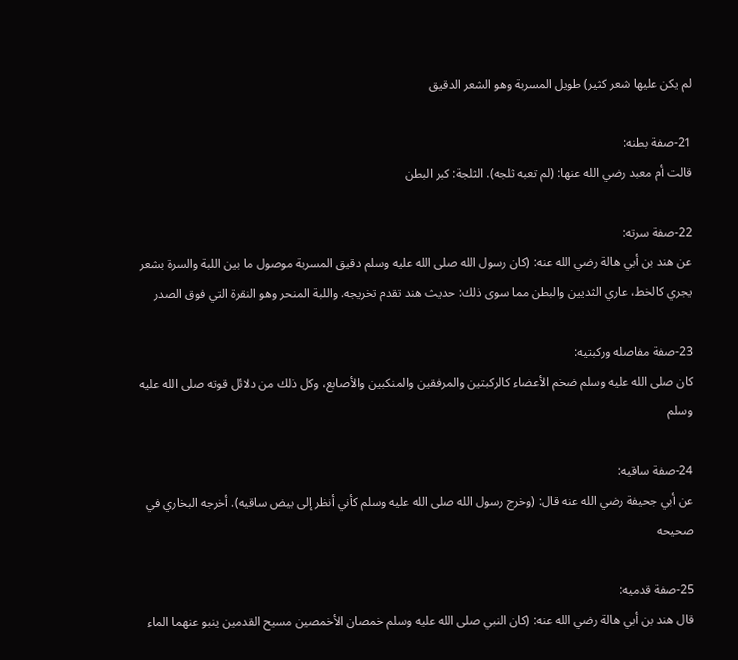لم يكن عليها شعر كثير) طويل المسربة وهو الشعر الدقيق

21-صفة بطنه:
قالت أم معبد رضي الله عنها: (لم تعبه ثلجه). الثلجة: كبر البطن

22-صفة سرته:
عن هند بن أبي هالة رضي الله عنه: (كان رسول الله صلى الله عليه وسلم دقيق المسربة موصول ما بين اللبة والسرة بشعر يجري كالخط، عاري الثديين والبطن مما سوى ذلك: حديث هند تقدم تخريجه. واللبة المنحر وهو النقرة التي فوق الصدر

23-صفة مفاصله وركبتيه:
كان صلى الله عليه وسلم ضخم الأعضاء كالركبتين والمرفقين والمنكبين والأصابع، وكل ذلك من دلائل قوته صلى الله عليه وسلم

24-صفة ساقيه:
عن أبي جحيفة رضي الله عنه قال: (وخرج رسول الله صلى الله عليه وسلم كأني أنظر إلى بيض ساقيه). أخرجه البخاري في صحيحه

25-صفة قدميه:
قال هند بن أبي هالة رضي الله عنه: (كان النبي صلى الله عليه وسلم خمصان الأخمصين مسيح القدمين ينبو عنهما الماء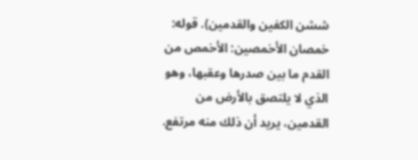ششن الكفين والقدمين). قوله: خمصان الأخمصين: الأخمص من القدم ما بين صدرها وعقبها، وهو الذي لا يلتصق بالأرض من القدمين، يريد أن ذلك منه مرتفع.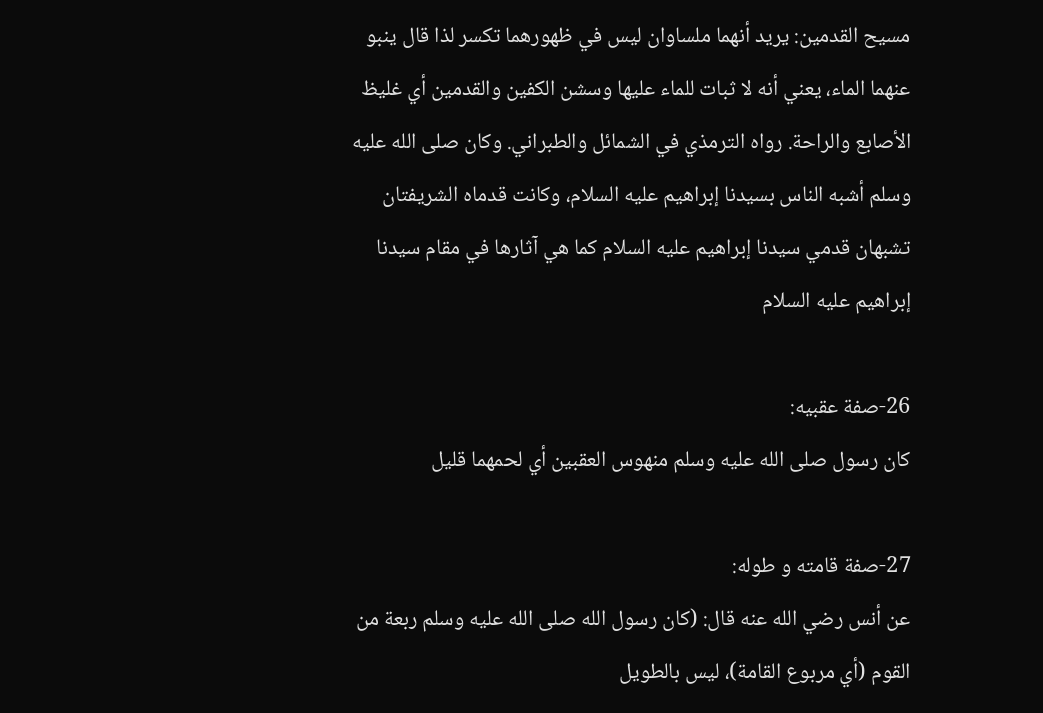مسيح القدمين: يريد أنهما ملساوان ليس في ظهورهما تكسر لذا قال ينبو عنهما الماء، يعني أنه لا ثبات للماء عليها وسشن الكفين والقدمين أي غليظ الأصابع والراحة. رواه الترمذي في الشمائل والطبراني. وكان صلى الله عليه وسلم أشبه الناس بسيدنا إبراهيم عليه السلام، وكانت قدماه الشريفتان تشبهان قدمي سيدنا إبراهيم عليه السلام كما هي آثارها في مقام سيدنا إبراهيم عليه السلام

26-صفة عقبيه:
كان رسول صلى الله عليه وسلم منهوس العقبين أي لحمهما قليل

27-صفة قامته و طوله:
عن أنس رضي الله عنه قال: (كان رسول الله صلى الله عليه وسلم ربعة من القوم (أي مربوع القامة)، ليس بالطويل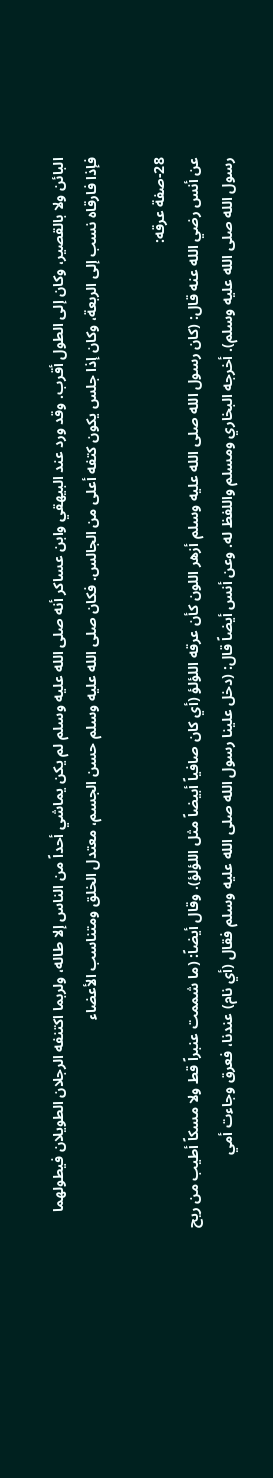البائن ولا بالقصير، وكان إلى الطول أقرب. وقد ورد عند البيهقي وابن عساكر أنه صلى الله عليه وسلم لم يكن يماشي أحداً من الناس إلا طاله، ولربما اكتنفه الرجلان الطويلان فيطولهما فإذا فارقاه نسب إلى الربعة، وكان إذا جلس يكون كتفه أعلى من الجالس. فكان صلى الله عليه وسلم حسن الجسم، معتدل الخلق ومتناسب الأعضاء

28-صفة عرقه:
عن أنس رضي الله عنه قال: (كان رسول الله صلى الله عليه وسلم أزهر اللون كأن عرقه اللؤلؤ (أي كان صافياً أبيضاً مثل اللؤلؤ). وقال أيضاً: (ما شممت عنبراً قط ولا مسكاً أطيب من ريح رسول الله صلى الله عليه وسلم). أخرجه البخاري ومسلم واللفظ له. وعن أنس أيضاً قال: (دخل علينا رسول الله صلى الله عليه وسلم فقال (أي نام) عندنا، فعرق وجاءت أمي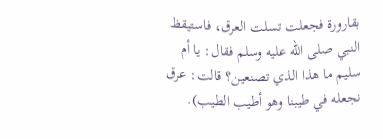بقارورة فجعلت تسلت العرق، فاستيقظ النبي صلى الله عليه وسلم فقال: يا أم سليم ما هذا الذي تصنعين؟ قالت: عرق نجعله في طيبنا وهو أطيب الطيب).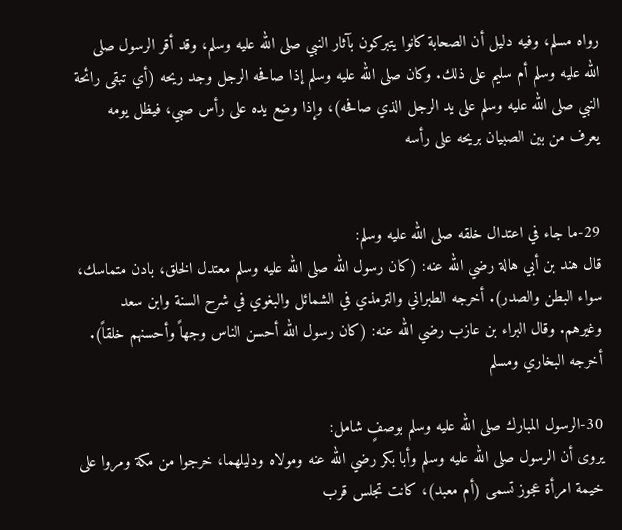رواه مسلم، وفيه دليل أن الصحابة كانوا يتبركون بآثار النبي صلى الله عليه وسلم، وقد أقر الرسول صلى الله عليه وسلم أم سليم على ذلك. وكان صلى الله عليه وسلم إذا صافحه الرجل وجد ريحه (أي تبقى رائحة النبي صلى الله عليه وسلم على يد الرجل الذي صافحه)، وإذا وضع يده على رأس صبي، فيظل يومه يعرف من بين الصبيان بريحه على رأسه


29-ما جاء في اعتدال خلقه صلى الله عليه وسلم:
قال هند بن أبي هالة رضي الله عنه: (كان رسول الله صلى الله عليه وسلم معتدل الخلق، بادن متماسك، سواء البطن والصدر). أخرجه الطبراني والترمذي في الشمائل والبغوي في شرح السنة وابن سعد وغيرهم. وقال البراء بن عازب رضي الله عنه: (كان رسول الله أحسن الناس وجهاً وأحسنهم خلقاً). أخرجه البخاري ومسلم

30-الرسول المبارك صلى الله عليه وسلم بوصفٍ شامل:
يروى أن الرسول صلى الله عليه وسلم وأبا بكر رضي الله عنه ومولاه ودليلهما، خرجوا من مكة ومروا على خيمة امرأة عجوز تسمى (أم معبد)، كانت تجلس قرب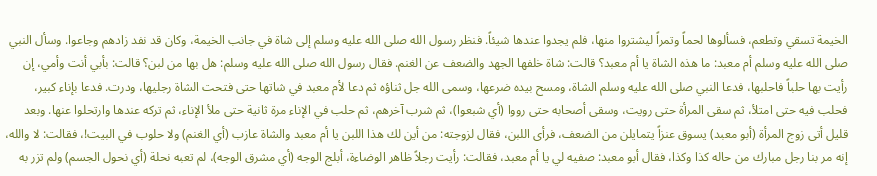الخيمة تسقي وتطعم، فسألوها لحماً وتمراً ليشتروا منها، فلم يجدوا عندها شيئاً. فنظر رسول الله صلى الله عليه وسلم إلى شاة في جانب الخيمة، وكان قد نفد زادهم وجاعوا. وسأل النبي صلى الله عليه وسلم أم معبد: ما هذه الشاة يا أم معبد؟ قالت: شاة خلفها الجهد والضعف عن الغنم. فقال رسول الله صلى الله عليه وسلم: هل بها من لبن؟ قالت: بأبي أنت وأمي، إن رأيت بها حلباً فاحلبها، فدعا النبي صلى الله عليه وسلم الشاة، ومسح بيده ضرعها، وسمى الله جل ثناؤه ثم دعا لأم معبد في شاتها حتى فتحت الشاة رجليها، ودرت. فدعا بإناء كبير، فحلب فيه حتى امتلأ، ثم سقى المرأة حتى رويت، وسقى أصحابه حتى رووا (أي شبعوا)، ثم شرب آخرهم، ثم حلب في الإناء مرة ثانية حتى ملأ الإناء، ثم تركه عندها وارتحلوا عنها. وبعد قليل أتى زوج المرأة (أبو معبد) يسوق عنزاً يتمايلن من الضعف، فرأى اللبن، فقال لزوجته: من أين لك هذا اللبن يا أم معبد والشاة عازب (أي الغنم) ولا حلوب في البيت!، فقالت: لا والله، إنه مر بنا رجل مبارك من حاله كذا وكذا، فقال أبو معبد: صفيه لي يا أم معبد، فقالت: رأيت رجلاً ظاهر الوضاءة، أبلج الوجه (أي مشرق الوجه)، لم تعبه نحلة (أي نحول الجسم) ولم تزر به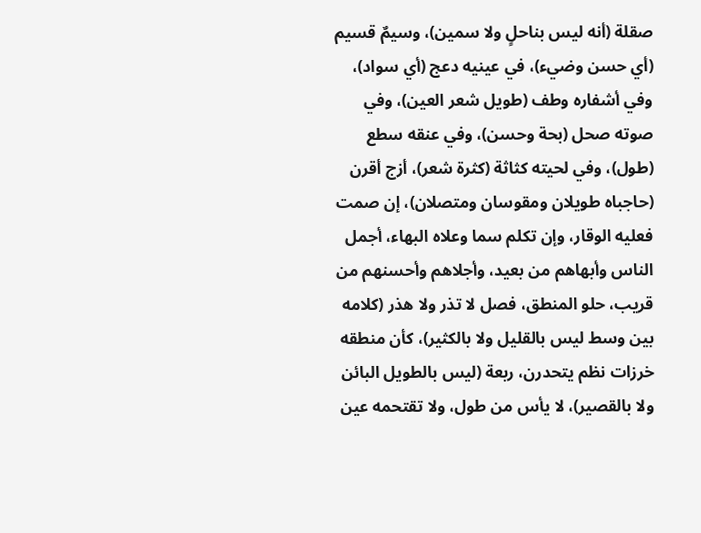صقلة (أنه ليس بناحلٍ ولا سمين)، وسيمٌ قسيم (أي حسن وضيء)، في عينيه دعج (أي سواد)، وفي أشفاره وطف (طويل شعر العين)، وفي صوته صحل (بحة وحسن)، وفي عنقه سطع (طول)، وفي لحيته كثاثة (كثرة شعر)، أزج أقرن (حاجباه طويلان ومقوسان ومتصلان)، إن صمت فعليه الوقار، وإن تكلم سما وعلاه البهاء، أجمل الناس وأبهاهم من بعيد، وأجلاهم وأحسنهم من قريب، حلو المنطق، فصل لا تذر ولا هذر (كلامه بين وسط ليس بالقليل ولا بالكثير)، كأن منطقه خرزات نظم يتحدرن، ربعة (ليس بالطويل البائن ولا بالقصير)، لا يأس من طول، ولا تقتحمه عين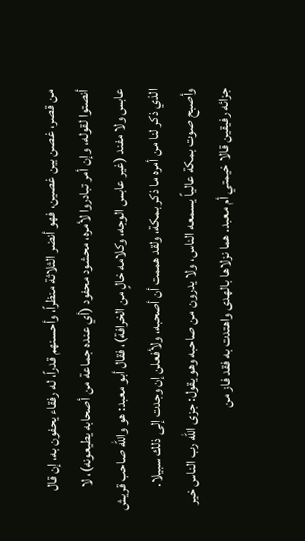من قصر، غصن بين غصين، فهو أنضر الثلاثة منظراً، وأحسنهم قدراً، له رفقاء يحفون به، إن قال أنصتوا لقوله، وإن أمر تبادروا لأمره، محشود محفود (أي عنده جماعة من أصحابه يطيعونه)، لا عابس ولا مفند (غير عابس الوجه، وكلامه خالٍ من الخرافة)، فقال أبو معبد: هو والله صاحب قريش الذي ذكر لنا من أمره ما ذكر بمكة، ولقد هممت أن أصحبه، ولأفعلن إن وجدت إلى ذلك سبيلا. وأصبح صوت بمكة عالياً يسمعه الناس، ولا يدرون من صاحبه وهو يقول: جزى الله رب الناس خير جزائه رفيقين قالا خيمتي أم معبد. هما نزلاها بالهدى واهتدت به فقد فاز من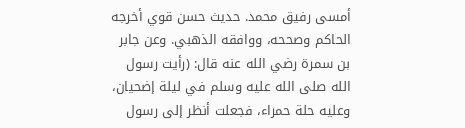أمسى رفيق محمد. حديث حسن قوي أخرجه الحاكم وصححه، ووافقه الذهبي. وعن جابر بن سمرة رضي الله عنه قال: (رأيت رسول الله صلى الله عليه وسلم في ليلة إضحيان، وعليه حلة حمراء، فجعلت أنظر إلى رسول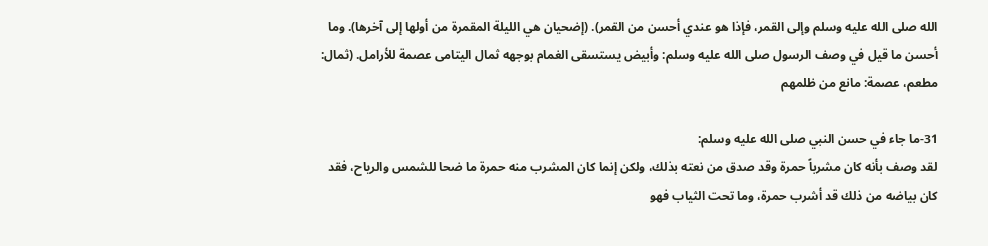الله صلى الله عليه وسلم وإلى القمر، فإذا هو عندي أحسن من القمر). (إضحيان هي الليلة المقمرة من أولها إلى آخرها). وما أحسن ما قيل في وصف الرسول صلى الله عليه وسلم: وأبيض يستسقى الغمام بوجهه ثمال اليتامى عصمة للأرامل. (ثمال: مطعم، عصمة: مانع من ظلمهم

31-ما جاء في حسن النبي صلى الله عليه وسلم:
لقد وصف بأنه كان مشرباً حمرة وقد صدق من نعته بذلك، ولكن إنما كان المشرب منه حمرة ما ضحا للشمس والرياح، فقد كان بياضه من ذلك قد أشرب حمرة، وما تحت الثياب فهو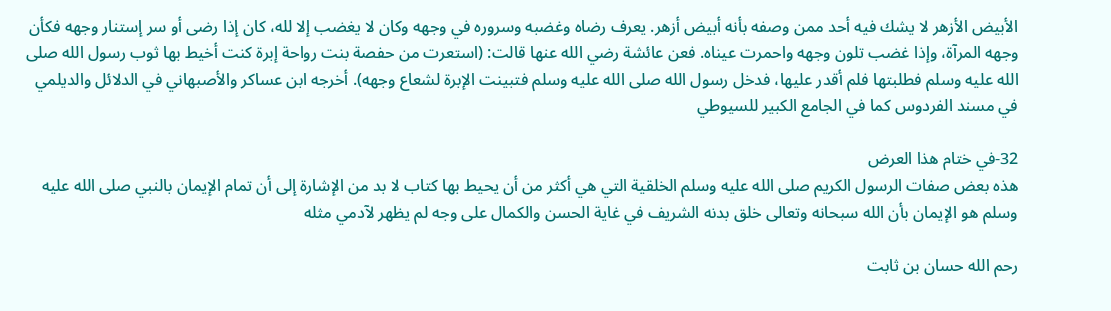الأبيض الأزهر لا يشك فيه أحد ممن وصفه بأنه أبيض أزهر. يعرف رضاه وغضبه وسروره في وجهه وكان لا يغضب إلا لله، كان إذا رضى أو سر إستنار وجهه فكأن وجهه المرآة، وإذا غضب تلون وجهه واحمرت عيناه. فعن عائشة رضي الله عنها قالت: (استعرت من حفصة بنت رواحة إبرة كنت أخيط بها ثوب رسول الله صلى الله عليه وسلم فطلبتها فلم أقدر عليها، فدخل رسول الله صلى الله عليه وسلم فتبينت الإبرة لشعاع وجهه). أخرجه ابن عساكر والأصبهاني في الدلائل والديلمي في مسند الفردوس كما في الجامع الكبير للسيوطي

32-في ختام هذا العرض
هذه بعض صفات الرسول الكريم صلى الله عليه وسلم الخلقية التي هي أكثر من أن يحيط بها كتاب لا بد من الإشارة إلى أن تمام الإيمان بالنبي صلى الله عليه وسلم هو الإيمان بأن الله سبحانه وتعالى خلق بدنه الشريف في غاية الحسن والكمال على وجه لم يظهر لآدمي مثله

رحم الله حسان بن ثابت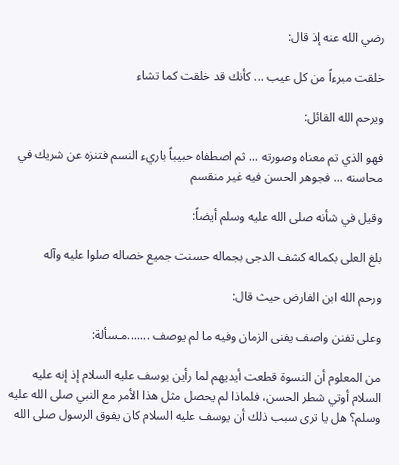رضي الله عنه إذ قال:

خلقت مبرءاً من كل عيب ... كأنك قد خلقت كما تشاء

ويرحم الله القائل:

فهو الذي تم معناه وصورته ... ثم اصطفاه حبيباً باريء النسم فتنزه عن شريك في محاسنه ... فجوهر الحسن فيه غير منقسم

وقيل في شأنه صلى الله عليه وسلم أيضاً:

بلغ العلى بكماله كشف الدجى بجماله حسنت جميع خصاله صلوا عليه وآله

ورحم الله ابن الفارض حيث قال:

وعلى تفنن واصف يفنى الزمان وفيه ما لم يوصف .......مـسألة:

من المعلوم أن النسوة قطعت أيديهم لما رأين يوسف عليه السلام إذ إنه عليه السلام أوتي شطر الحسن، فلماذا لم يحصل مثل هذا الأمر مع النبي صلى الله عليه وسلم؟ هل يا ترى سبب ذلك أن يوسف عليه السلام كان يفوق الرسول صلى الله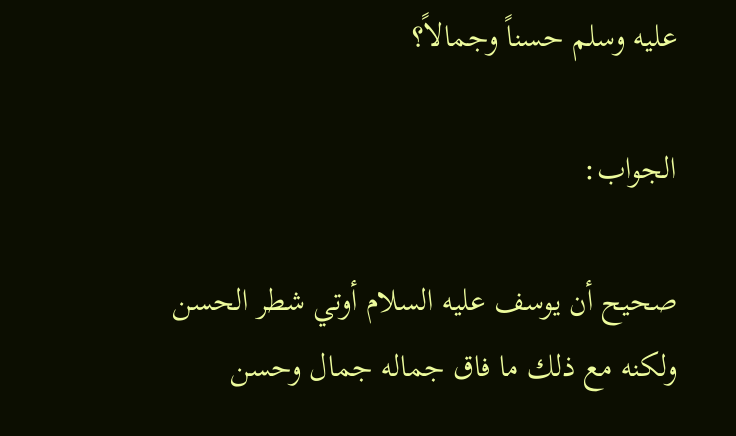عليه وسلم حسناً وجمالاً؟

الجواب:

صحيح أن يوسف عليه السلام أوتي شطر الحسن ولكنه مع ذلك ما فاق جماله جمال وحسن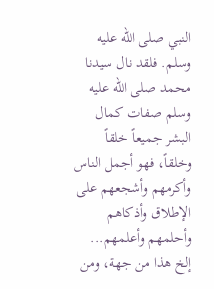النبي صلى الله عليه وسلم. فلقد نال سيدنا محمد صلى الله عليه وسلم صفات كمال البشر جميعاً خلقاً وخلقاً، فهو أجمل الناس وأكرمهم وأشجعهم على الإطلاق وأذكاهم وأحلمهم وأعلمهم... إلخ هذا من جهة، ومن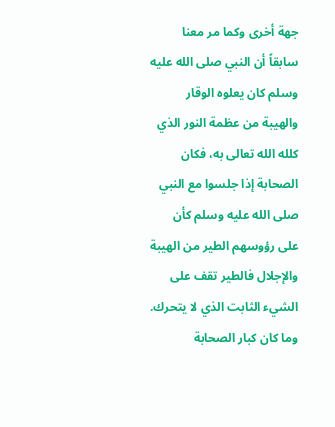جهة أخرى وكما مر معنا سابقاً أن النبي صلى الله عليه وسلم كان يعلوه الوقار والهيبة من عظمة النور الذي كلله الله تعالى به، فكان الصحابة إذا جلسوا مع النبي صلى الله عليه وسلم كأن على رؤوسهم الطير من الهيبة والإجلال فالطير تقف على الشيء الثابت الذي لا يتحرك. وما كان كبار الصحابة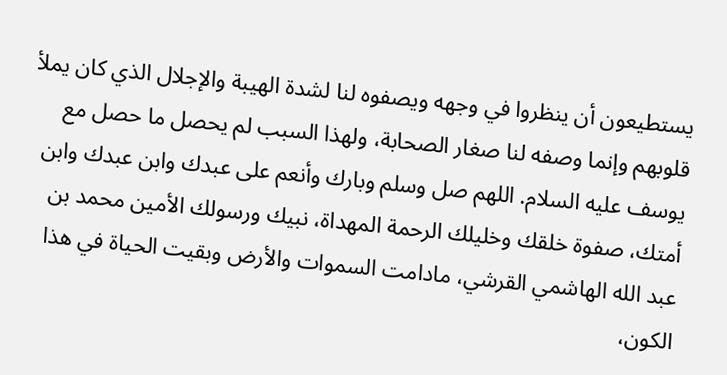يستطيعون أن ينظروا في وجهه ويصفوه لنا لشدة الهيبة والإجلال الذي كان يملأ قلوبهم وإنما وصفه لنا صغار الصحابة، ولهذا السبب لم يحصل ما حصل مع يوسف عليه السلام. اللهم صل وسلم وبارك وأنعم على عبدك وابن عبدك وابن أمتك، صفوة خلقك وخليلك الرحمة المهداة، نبيك ورسولك الأمين محمد بن عبد الله الهاشمي القرشي، مادامت السموات والأرض وبقيت الحياة في هذا الكون،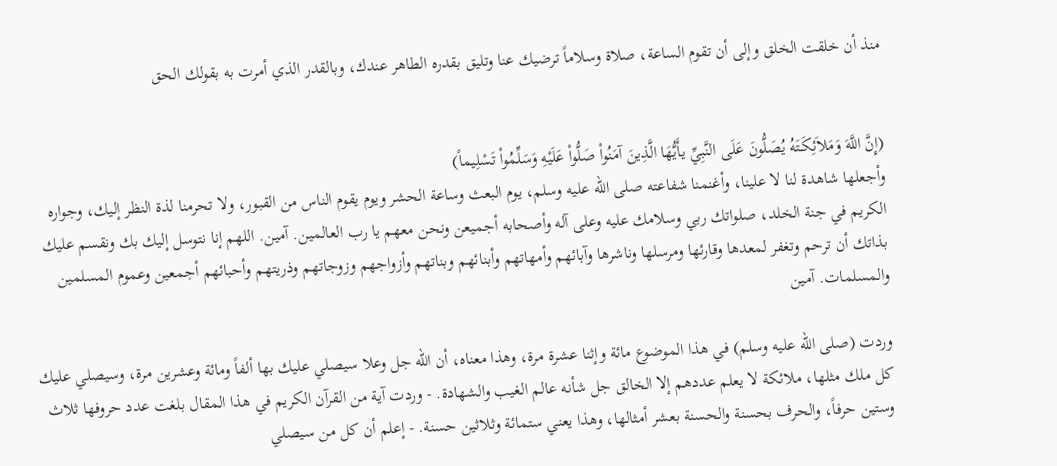منذ أن خلقت الخلق وإلى أن تقوم الساعة، صلاة وسلاماً ترضيك عنا وتليق بقدره الطاهر عندك، وبالقدر الذي أمرت به بقولك الحق


(إِنَّ اللَّهَ وَمَلاَئِكَـتَهُ يُصَلُّونَ عَلَى النَّبِيِّ يأَيُّهَا الَّذِينَ آمَنُواْ صَلُّواْ عَلَيْهِ وَسَلِّمُواْ تَسْلِيماً)
وأجعلها شاهدة لنا لا علينا، وأغنمنا شفاعته صلى الله عليه وسلم، يوم البعث وساعة الحشر ويوم يقوم الناس من القبور، ولا تحرمنا لذة النظر إليك، وجواره الكريم في جنة الخلد، صلواتك ربي وسلامك عليه وعلى آله وأصحابه أجميعن ونحن معهم يا رب العالمين. آمين. اللهم إنا نتوسل إليك بك ونقسم عليك بذاتك أن ترحم وتغفر لمعدها وقارئها ومرسلها وناشرها وآبائهم وأمهاتهم وأبنائهم وبناتهم وأزواجهم وزوجاتهم وذريتهم وأحبائهم أجمعين وعموم المسلمين والمسلمات. آمين

وردت (صلى الله عليه وسلم) في هذا الموضوع مائة وإثنا عشرة مرة، وهذا معناه، أن الله جل وعلا سيصلي عليك بها ألفاً ومائة وعشرين مرة، وسيصلي عليك كل ملك مثلها، ملائكة لا يعلم عددهم إلا الخالق جل شأنه عالم الغيب والشهادة. - وردت آية من القرآن الكريم في هذا المقال بلغت عدد حروفها ثلاث وستين حرفاً، والحرف بحسنة والحسنة بعشر أمثالها، وهذا يعني ستمائة وثلاثين حسنة. - إعلم أن كل من سيصلي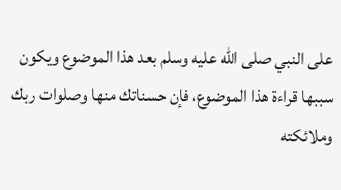على النبي صلى الله عليه وسلم بعد هذا الموضوع ويكون سببها قراءة هذا الموضوع، فإن حسناتك منها وصلوات ربك وملائكته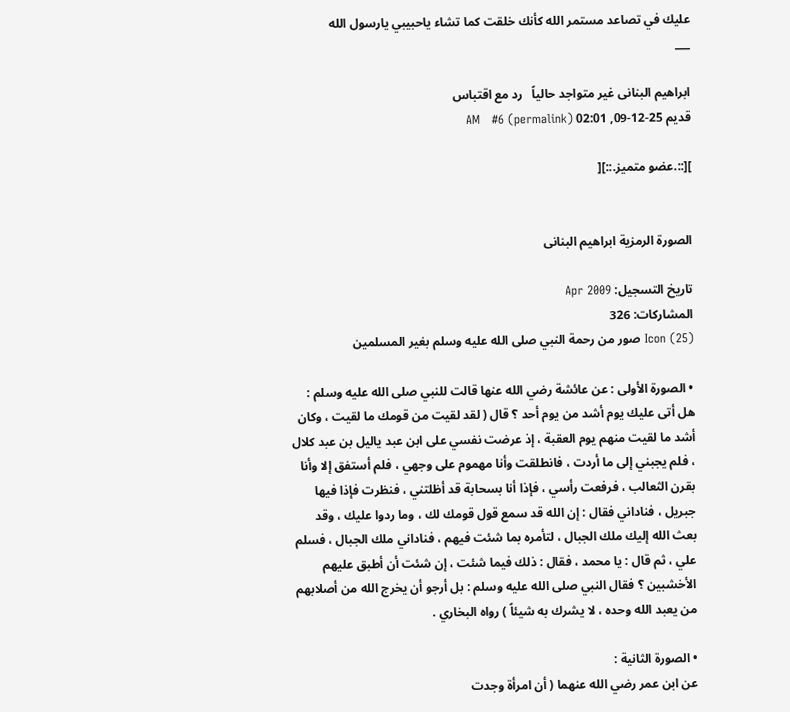عليك في تصاعد مستمر الله كأنك خلقت كما تشاء ياحبيبي يارسول الله
___

ابراهيم البنانى غير متواجد حالياً   رد مع اقتباس
قديم 25-12-09, 02:01 AM   #6 (permalink)

][::.عضو متميز.::][


الصورة الرمزية ابراهيم البنانى

تاريخ التسجيل: Apr 2009
المشاركات: 326
Icon (25) صور من رحمة النبي صلى الله عليه وسلم بغير المسلمين

• الصورة الأولى : عن عائشة رضي الله عنها قالت للنبي صلى الله عليه وسلم : هل أتى عليك يوم أشد من يوم أحد ؟ قال ( لقد لقيت من قومك ما لقيت ، وكان أشد ما لقيت منهم يوم العقبة ، إذ عرضت نفسي على ابن عبد ياليل بن عبد كلال ، فلم يجبني إلى ما أردت ، فانطلقت وأنا مهموم على وجهي ، فلم أستفق إلا وأنا بقرن الثعالب ، فرفعت رأسي ، فإذا أنا بسحابة قد أظلتني ، فنظرت فإذا فيها جبريل ، فناداني فقال : إن الله قد سمع قول قومك لك ، وما ردوا عليك ، وقد بعث الله إليك ملك الجبال ، لتأمره بما شئت فيهم ، فناداني ملك الجبال ، فسلم علي ، ثم قال : يا محمد ، فقال : ذلك فيما شئت ، إن شئت أن أطبق عليهم الأخشبين ؟ فقال النبي صلى الله عليه وسلم : بل أرجو أن يخرج الله من أصلابهم من يعبد الله وحده ، لا يشرك به شيئاً ) رواه البخاري .

• الصورة الثانية :
عن ابن عمر رضي الله عنهما ( أن امرأة وجدت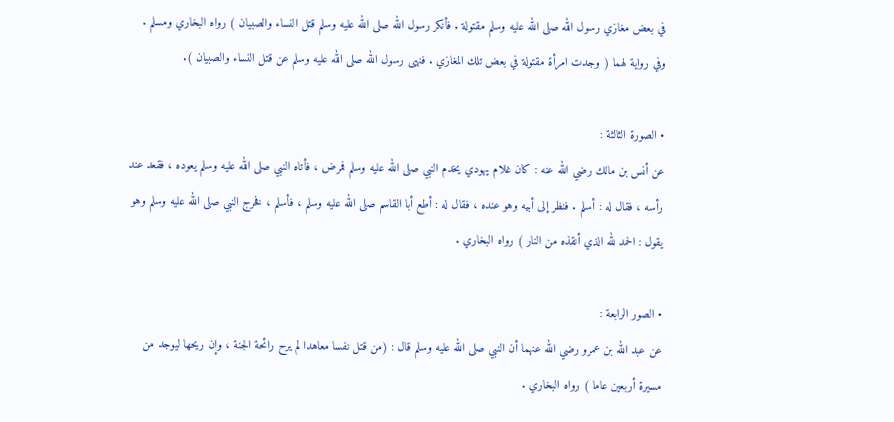في بعض مغازي رسول الله صلى الله عليه وسلم مقتولة . فأنكر رسول الله صلى الله عليه وسلم قتل النساء والصبيان ) رواه البخاري ومسلم .
وفي رواية لهما ( وجدت امرأة مقتولة في بعض تلك المغازي . فنهى رسول الله صلى الله عليه وسلم عن قتل النساء والصبيان ).

• الصورة الثالثة :
عن أنس بن مالك رضي الله عنه : كان غلام يهودي يخدم النبي صلى الله عليه وسلم فمرض ، فأتاه النبي صلى الله عليه وسلم يعوده ، فقعد عند رأسه ، فقال له : أسلم . فنظر إلى أبيه وهو عنده ، فقال له : أطع أبا القاسم صلى الله عليه وسلم ، فأسلم ، فخرج النبي صلى الله عليه وسلم وهو يقول : الحمد لله الذي أنقذه من النار ) رواه البخاري .

• الصور الرابعة :
عن عبد الله بن عمرو رضي الله عنهما أن النبي صلى الله عليه وسلم قال : (من قتل نفسا معاهدا لم يرح رائحة الجنة ، وإن ريحها ليوجد من مسيرة أربعين عاما ) رواه البخاري .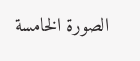الصورة الخامسة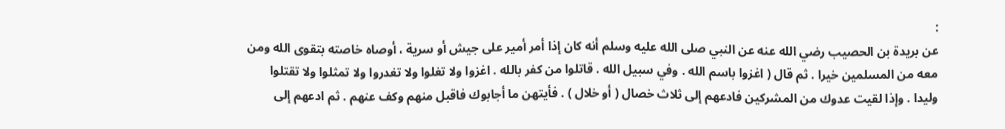:
عن بريدة بن الحصيب رضي الله عنه عن النبي صلى الله عليه وسلم أنه كان إذا أمر أمير على جيش أو سرية ، أوصاه خاصته بتقوى الله ومن معه من المسلمين خيرا . ثم قال ( اغزوا باسم الله . وفي سبيل الله . قاتلوا من كفر بالله . اغزوا ولا تغلوا ولا تغدروا ولا تمثلوا ولا تقتلوا وليدا . وإذا لقيت عدوك من المشركين فادعهم إلى ثلاث خصال ( أو خلال ) . فأيتهن ما أجابوك فاقبل منهم وكف عنهم . ثم ادعهم إلى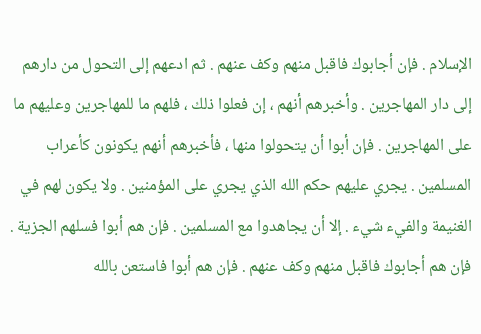الإسلام . فإن أجابوك فاقبل منهم وكف عنهم . ثم ادعهم إلى التحول من دارهم إلى دار المهاجرين . وأخبرهم أنهم ، إن فعلوا ذلك ، فلهم ما للمهاجرين وعليهم ما على المهاجرين . فإن أبوا أن يتحولوا منها ، فأخبرهم أنهم يكونون كأعراب المسلمين . يجري عليهم حكم الله الذي يجري على المؤمنين . ولا يكون لهم في الغنيمة والفيء شيء . إلا أن يجاهدوا مع المسلمين . فإن هم أبوا فسلهم الجزية . فإن هم أجابوك فاقبل منهم وكف عنهم . فإن هم أبوا فاستعن بالله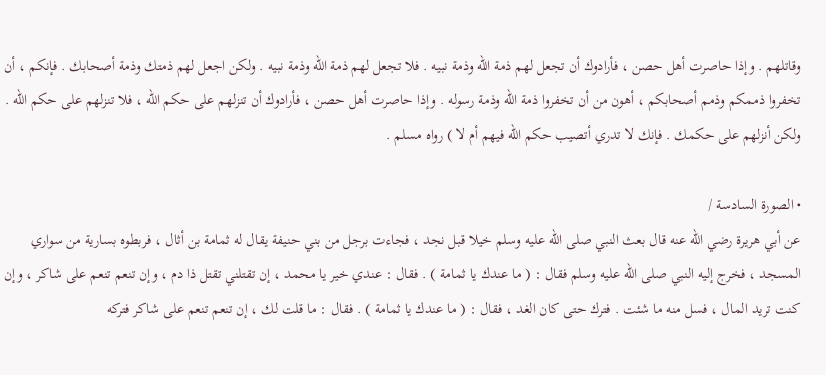وقاتلهم . وإذا حاصرت أهل حصن ، فأرادوك أن تجعل لهم ذمة الله وذمة نبيه . فلا تجعل لهم ذمة الله وذمة نبيه . ولكن اجعل لهم ذمتك وذمة أصحابك . فإنكم ، أن تخفروا ذممكم وذمم أصحابكم ، أهون من أن تخفروا ذمة الله وذمة رسوله . وإذا حاصرت أهل حصن ، فأرادوك أن تنزلهم على حكم الله ، فلا تنزلهم على حكم الله . ولكن أنزلهم على حكمك . فإنك لا تدري أتصيب حكم الله فيهم أم لا ) رواه مسلم .

• الصورة السادسة /
عن أبي هريرة رضي الله عنه قال بعث النبي صلى الله عليه وسلم خيلا قبل نجد ، فجاءت برجل من بني حنيفة يقال له ثمامة بن أثال ، فربطوه بسارية من سواري المسجد ، فخرج إليه النبي صلى الله عليه وسلم فقال : ( ما عندك يا ثمامة ) . فقال : عندي خير يا محمد ، إن تقتلني تقتل ذا دم ، وإن تنعم تنعم على شاكر ، وإن كنت تريد المال ، فسل منه ما شئت . فترك حتى كان الغد ، فقال : ( ما عندك يا ثمامة ) . فقال : ما قلت لك ، إن تنعم تنعم على شاكر فتركه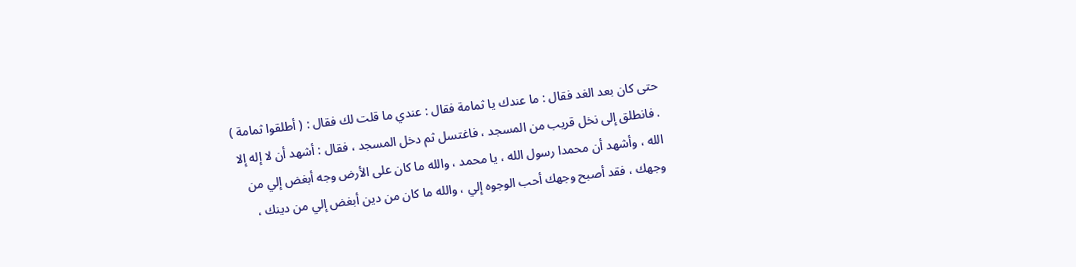حتى كان بعد الغد فقال : ما عندك يا ثمامة فقال : عندي ما قلت لك فقال : ( أطلقوا ثمامة ) . فانطلق إلى نخل قريب من المسجد ، فاغتسل ثم دخل المسجد ، فقال : أشهد أن لا إله إلا الله ، وأشهد أن محمدا رسول الله ، يا محمد ، والله ما كان على الأرض وجه أبغض إلي من وجهك ، فقد أصبح وجهك أحب الوجوه إلي ، والله ما كان من دين أبغض إلي من دينك ،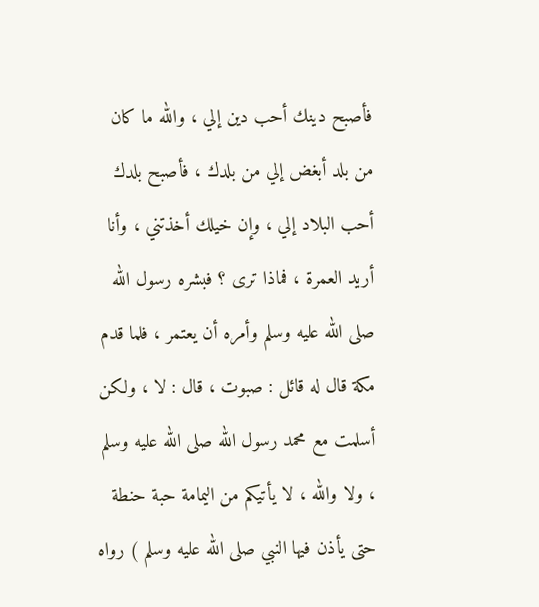فأصبح دينك أحب دين إلي ، والله ما كان من بلد أبغض إلي من بلدك ، فأصبح بلدك أحب البلاد إلي ، وإن خيلك أخذتني ، وأنا أريد العمرة ، فماذا ترى ؟ فبشره رسول الله صلى الله عليه وسلم وأمره أن يعتمر ، فلما قدم مكة قال له قائل : صبوت ، قال : لا ، ولكن أسلمت مع محمد رسول الله صلى الله عليه وسلم ، ولا والله ، لا يأتيكم من اليمامة حبة حنطة حتى يأذن فيها النبي صلى الله عليه وسلم ) رواه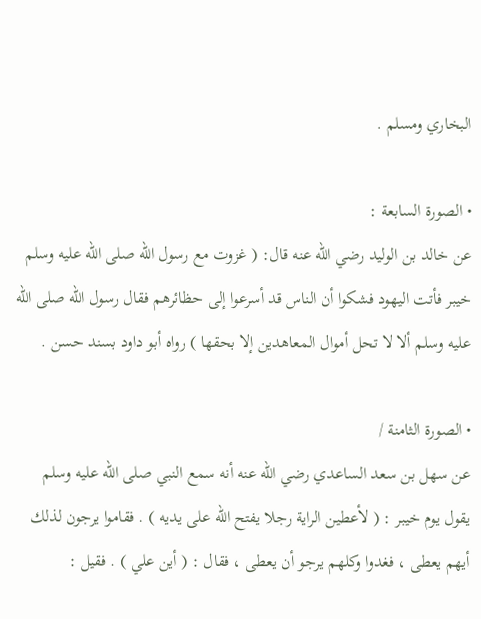البخاري ومسلم .

• الصورة السابعة :
عن خالد بن الوليد رضي الله عنه قال: ( غزوت مع رسول الله صلى الله عليه وسلم خيبر فأتت اليهود فشكوا أن الناس قد أسرعوا إلى حظائرهم فقال رسول الله صلى الله عليه وسلم ألا لا تحل أموال المعاهدين إلا بحقها ) رواه أبو داود بسند حسن .

• الصورة الثامنة /
عن سهل بن سعد الساعدي رضي الله عنه أنه سمع النبي صلى الله عليه وسلم يقول يوم خيبر : ( لأعطين الراية رجلا يفتح الله على يديه ) . فقاموا يرجون لذلك أيهم يعطى ، فغدوا وكلهم يرجو أن يعطى ، فقال : ( أين علي ) . فقيل :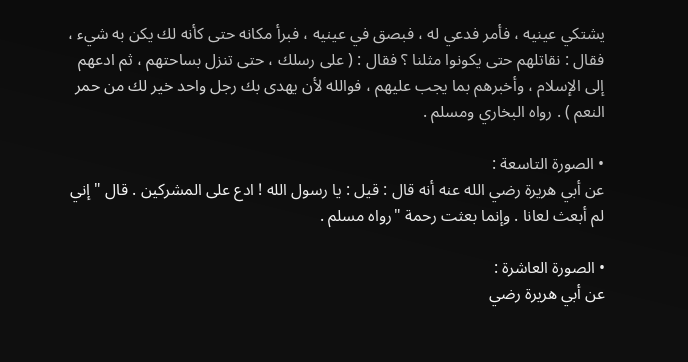يشتكي عينيه ، فأمر فدعي له ، فبصق في عينيه ، فبرأ مكانه حتى كأنه لك يكن به شيء ، فقال : نقاتلهم حتى يكونوا مثلنا ؟ فقال : ( على رسلك ، حتى تنزل بساحتهم ، ثم ادعهم إلى الإسلام ، وأخبرهم بما يجب عليهم ، فوالله لأن يهدى بك رجل واحد خير لك من حمر النعم ) . رواه البخاري ومسلم .

• الصورة التاسعة :
عن أبي هريرة رضي الله عنه أنه قال : قيل : يا رسول الله ! ادع على المشركين . قال " إني لم أبعث لعانا . وإنما بعثت رحمة "رواه مسلم .

• الصورة العاشرة :
عن أبي هريرة رضي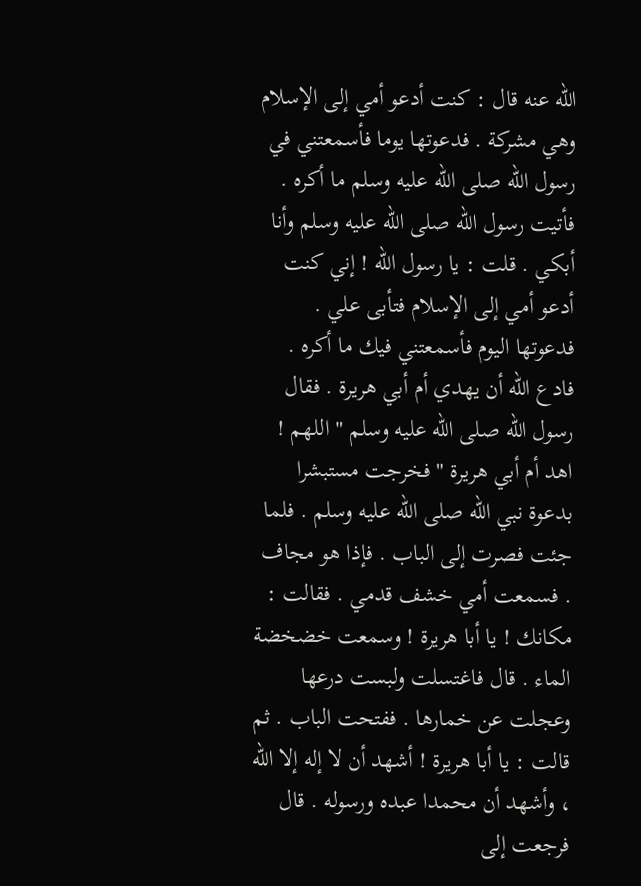الله عنه قال : كنت أدعو أمي إلى الإسلام وهي مشركة . فدعوتها يوما فأسمعتني في رسول الله صلى الله عليه وسلم ما أكره . فأتيت رسول الله صلى الله عليه وسلم وأنا أبكي . قلت : يا رسول الله ! إني كنت أدعو أمي إلى الإسلام فتأبى علي . فدعوتها اليوم فأسمعتني فيك ما أكره . فادع الله أن يهدي أم أبي هريرة . فقال رسول الله صلى الله عليه وسلم " اللهم ! اهد أم أبي هريرة " فخرجت مستبشرا بدعوة نبي الله صلى الله عليه وسلم . فلما جئت فصرت إلى الباب . فإذا هو مجاف . فسمعت أمي خشف قدمي . فقالت : مكانك ! يا أبا هريرة ! وسمعت خضخضة الماء . قال فاغتسلت ولبست درعها وعجلت عن خمارها . ففتحت الباب . ثم قالت : يا أبا هريرة ! أشهد أن لا إله إلا الله ، وأشهد أن محمدا عبده ورسوله . قال فرجعت إلى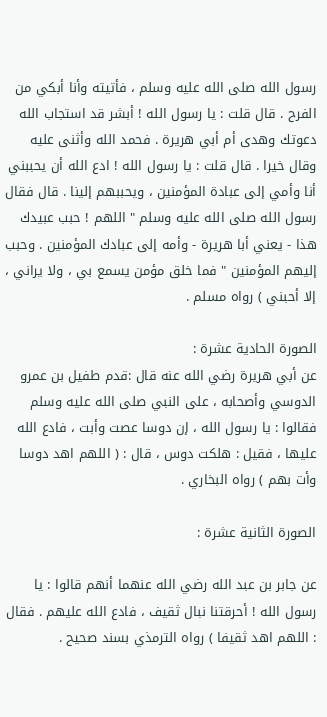رسول الله صلى الله عليه وسلم ، فأتيته وأنا أبكي من الفرح . قال قلت : يا رسول الله ! أبشر قد استجاب الله دعوتك وهدى أم أبي هريرة . فحمد الله وأثنى عليه وقال خيرا . قال قلت : يا رسول الله ! ادع الله أن يحببني أنا وأمي إلى عبادة المؤمنين ، ويحببهم إلينا . قال فقال رسول الله صلى الله عليه وسلم " اللهم ! حبب عبيدك هذا - يعني أبا هريرة - وأمه إلى عبادك المؤمنين . وحبب إليهم المؤمنين " فما خلق مؤمن يسمع بي ، ولا يراني ، إلا أحبني ) رواه مسلم .

الصورة الحادية عشرة :
عن أبي هريرة رضي الله عنه قال :قدم طفيل بن عمرو الدوسي وأصحابه ، على النبي صلى الله عليه وسلم فقالوا : يا رسول الله ، إن دوسا عصت وأبت ، فادع الله عليها ، فقيل : هلكت دوس ، قال : ( اللهم اهد دوسا وأت بهم ) رواه البخاري .

الصورة الثانية عشرة :

عن جابر بن عبد الله رضي الله عنهما أنهم قالوا : يا رسول الله ! أحرقتنا نبال ثقيف ، فادع الله عليهم . فقال : اللهم اهد ثقيفا ) رواه الترمذي بسند صحيح .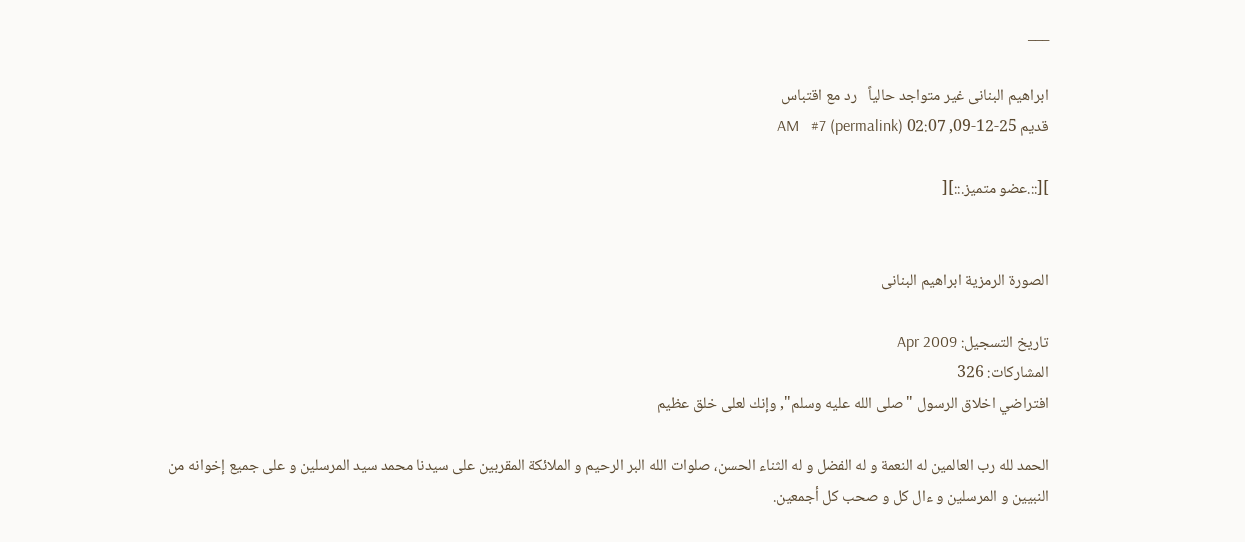___

ابراهيم البنانى غير متواجد حالياً   رد مع اقتباس
قديم 25-12-09, 02:07 AM   #7 (permalink)

][::.عضو متميز.::][


الصورة الرمزية ابراهيم البنانى

تاريخ التسجيل: Apr 2009
المشاركات: 326
افتراضي اخلاق الرسول "صلى الله عليه وسلم", وإنك لعلى خلق عظيم

الحمد لله رب العالمين له النعمة و له الفضل و له الثناء الحسن، صلوات الله البر الرحيم و الملائكة المقربين على سيدنا محمد سيد المرسلين و على جميع إخوانه من النبيين و المرسلين و ءال كل و صحب كل أجمعين.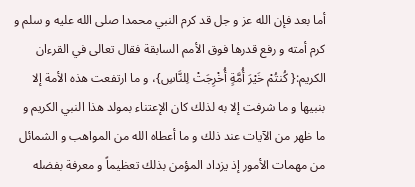أما بعد فإن الله عز و جل قد كرم النبي محمدا صلى الله عليه و سلم و كرم أمته و رفع قدرها فوق الأمم السابقة فقال تعالى في القرءان الكريم:{ كُنتُمْ خَيْرَ أُمَّةٍ أُخْرِجَتْ لِلنَّاسِ}، و ما ارتفعت هذه الأمة إلا بنبيها و ما شرفت إلا به لذلك كان الإعتناء بمولد هذا النبي الكريم و ما ظهر من الآيات عند ذلك و ما أعطاه الله من المواهب و الشمائل من مهمات الأمور إذ يزداد المؤمن بذلك تعظيماً و معرفة بفضله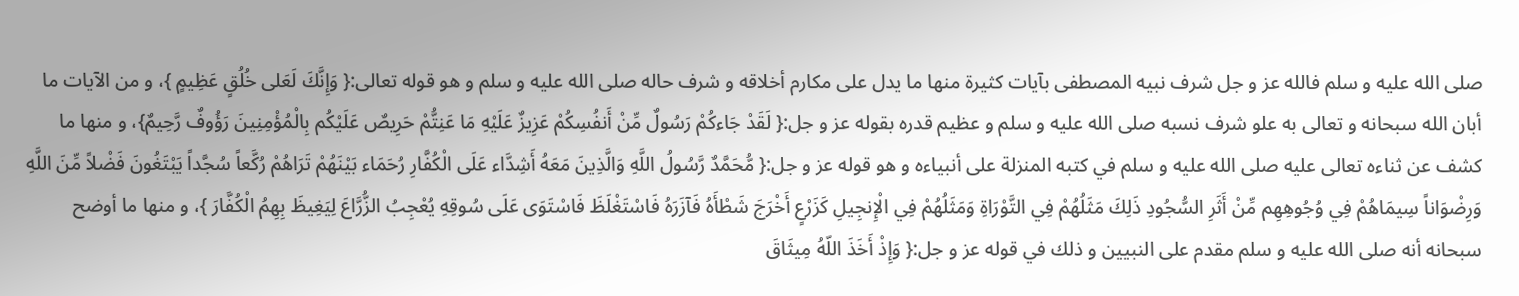صلى الله عليه و سلم فالله عز و جل شرف نبيه المصطفى بآيات كثيرة منها ما يدل على مكارم أخلاقه و شرف حاله صلى الله عليه و سلم و هو قوله تعالى:{ وَإِنَّكَ لَعَلى خُلُقٍ عَظِيمٍ }، و من الآيات ما أبان الله سبحانه و تعالى به علو شرف نسبه صلى الله عليه و سلم و عظيم قدره بقوله عز و جل:{ لَقَدْ جَاءكُمْ رَسُولٌ مِّنْ أَنفُسِكُمْ عَزِيزٌ عَلَيْهِ مَا عَنِتُّمْ حَرِيصٌ عَلَيْكُم بِالْمُؤْمِنِينَ رَؤُوفٌ رَّحِيمٌ}، و منها ما كشف عن ثناءه تعالى عليه صلى الله عليه و سلم في كتبه المنزلة على أنبياءه و هو قوله عز و جل:{ مُّحَمَّدٌ رَّسُولُ اللَّهِ وَالَّذِينَ مَعَهُ أَشِدَّاء عَلَى الْكُفَّارِ رُحَمَاء بَيْنَهُمْ تَرَاهُمْ رُكَّعاً سُجَّداً يَبْتَغُونَ فَضْلاً مِّنَ اللَّهِ وَرِضْوَاناً سِيمَاهُمْ فِي وُجُوهِهِم مِّنْ أَثَرِ السُّجُودِ ذَلِكَ مَثَلُهُمْ فِي التَّوْرَاةِ وَمَثَلُهُمْ فِي الْإِنجِيلِ كَزَرْعٍ أَخْرَجَ شَطْأَهُ فَآزَرَهُ فَاسْتَغْلَظَ فَاسْتَوَى عَلَى سُوقِهِ يُعْجِبُ الزُّرَّاعَ لِيَغِيظَ بِهِمُ الْكُفَّارَ }، و منها ما أوضح سبحانه أنه صلى الله عليه و سلم مقدم على النبيين و ذلك في قوله عز و جل:{ وَإِذْ أَخَذَ اللّهُ مِيثَاقَ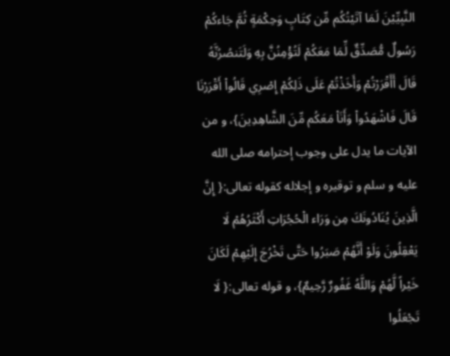النَّبِيِّيْنَ لَمَا آتَيْتُكُم مِّن كِتَابٍ وَحِكْمَةٍ ثُمَّ جَاءكُمْ رَسُولٌ مُّصَدِّقٌ لِّمَا مَعَكُمْ لَتُؤْمِنُنَّ بِهِ وَلَتَنصُرُنَّهُ قَالَ أَأَقْرَرْتُمْ وَأَخَذْتُمْ عَلَى ذَلِكُمْ إِصْرِي قَالُواْ أَقْرَرْنَا قَالَ فَاشْهَدُواْ وَأَنَاْ مَعَكُم مِّنَ الشَّاهِدِينَ}، و من الآيات ما يدل على وجوب إحترامه صلى الله عليه و سلم و توقيره و إجلاله كقوله تعالى:{ إِنَّ الَّذِينَ يُنَادُونَكَ مِن وَرَاء الْحُجُرَاتِ أَكْثَرُهُمْ لَا يَعْقِلُونَ وَلَوْ أَنَّهُمْ صَبَرُوا حَتَّى تَخْرُجَ إِلَيْهِمْ لَكَانَ خَيْراً لَّهُمْ وَاللَّهُ غَفُورٌ رَّحِيمٌ}، و قوله تعالى:{ لَا تَجْعَلُوا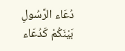دُعَاء الرَّسُولِ بَيْنَكُمْ كَدُعَاء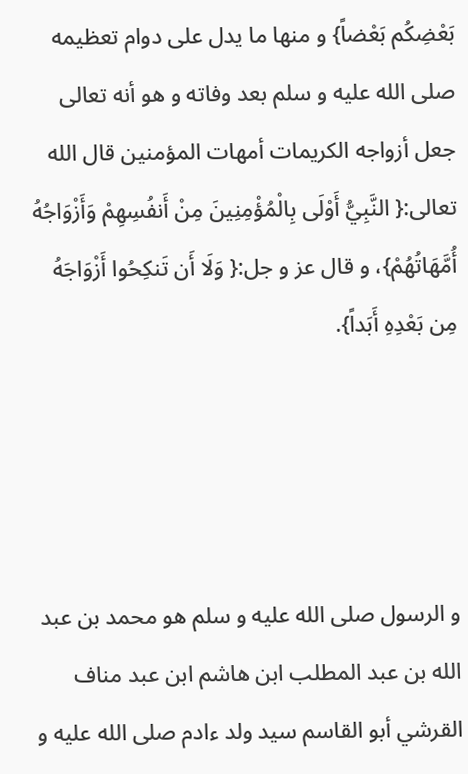بَعْضِكُم بَعْضاً} و منها ما يدل على دوام تعظيمه صلى الله عليه و سلم بعد وفاته و هو أنه تعالى جعل أزواجه الكريمات أمهات المؤمنين قال الله تعالى:{ النَّبِيُّ أَوْلَى بِالْمُؤْمِنِينَ مِنْ أَنفُسِهِمْ وَأَزْوَاجُهُ أُمَّهَاتُهُمْ}، و قال عز و جل:{ وَلَا أَن تَنكِحُوا أَزْوَاجَهُ مِن بَعْدِهِ أَبَداً}.




و الرسول صلى الله عليه و سلم هو محمد بن عبد الله بن عبد المطلب ابن هاشم ابن عبد مناف القرشي أبو القاسم سيد ولد ءادم صلى الله عليه و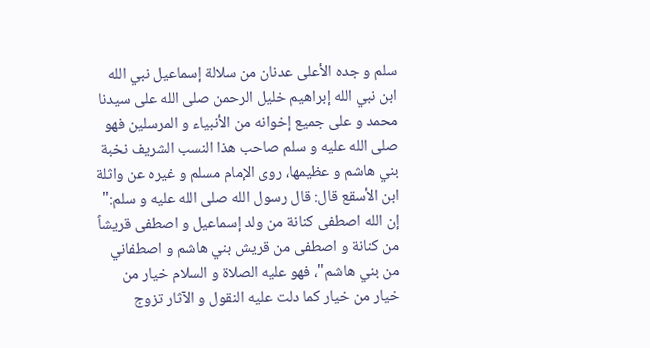سلم و جده الأعلى عدنان من سلالة إسماعيل نبي الله ابن نبي الله إبراهيم خليل الرحمن صلى الله على سيدنا محمد و على جميع إخوانه من الأنبياء و المرسلين فهو صلى الله عليه و سلم صاحب هذا النسب الشريف نخبة بني هاشم و عظيمها، روى الإمام مسلم و غيره عن واثلة ابن الأسقع قال: قال رسول الله صلى الله عليه و سلم:" إن الله اصطفى كنانة من ولد إسماعيل و اصطفى قريشاً من كنانة و اصطفى من قريش بني هاشم و اصطفاني من بني هاشم"، فهو عليه الصلاة و السلام خيار من خيار من خيار كما دلت عليه النقول و الآثار تزوج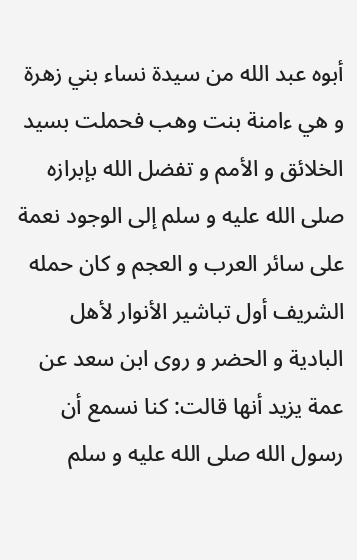أبوه عبد الله من سيدة نساء بني زهرة و هي ءامنة بنت وهب فحملت بسيد الخلائق و الأمم و تفضل الله بإبرازه صلى الله عليه و سلم إلى الوجود نعمة على سائر العرب و العجم و كان حمله الشريف أول تباشير الأنوار لأهل البادية و الحضر و روى ابن سعد عن عمة يزيد أنها قالت: كنا نسمع أن رسول الله صلى الله عليه و سلم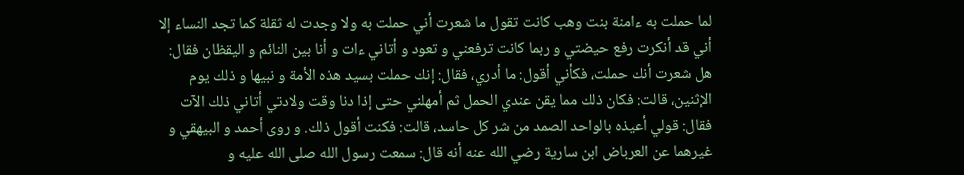لما حملت به ءامنة بنت وهب كانت تقول ما شعرت أني حملت به ولا وجدت له ثقلة كما تجد النساء إلا أني قد أنكرت رفع حيضتي و ربما كانت ترفعني و تعود و أتاني ءات و أنا بين النائم و اليقظان فقال: هل شعرت أنك حملت، فكأني أقول: ما أدري، فقال: إنك حملت بسيد هذه الأمة و نبيها و ذلك يوم الإثنين، قالت: فكان ذلك مما يقن عندي الحمل ثم أمهلني حتى إذا دنا وقت ولادتي أتاني ذلك الآت فقال: قولي أعيذه بالواحد الصمد من شر كل حاسد، قالت: فكنت أقول ذلك. و روى أحمد و البيهقي و غيرهما عن العرباض ابن سارية رضي الله عنه أنه قال: سمعت رسول الله صلى الله عليه و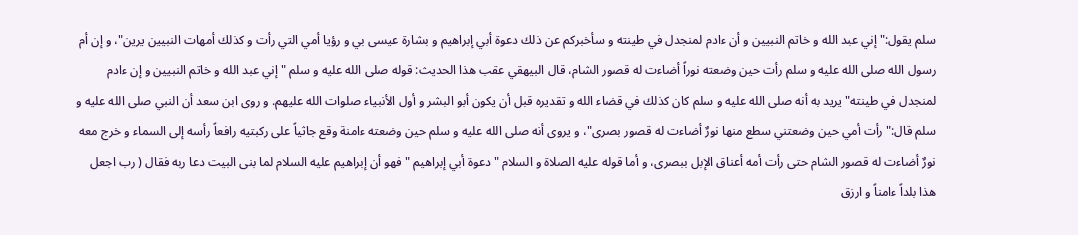سلم يقول:" إني عبد الله و خاتم النبيين و أن ءادم لمنجدل في طينته و سأخبركم عن ذلك دعوة أبي إبراهيم و بشارة عيسى بي و رؤيا أمي التي رأت و كذلك أمهات النبيين يرين"، و إن أم رسول الله صلى الله عليه و سلم رأت حين وضعته نوراً أضاءت له قصور الشام، قال البيهقي عقب هذا الحديث: قوله صلى الله عليه و سلم " إني عبد الله و خاتم النبيين و إن ءادم لمنجدل في طينته" يريد به أنه صلى الله عليه و سلم كان كذلك في قضاء الله و تقديره قبل أن يكون أبو البشر و أول الأنبياء صلوات الله عليهم. و روى ابن سعد أن النبي صلى الله عليه و سلم قال:" رأت أمي حين وضعتني سطع منها نورٌ أضاءت له قصور بصرى"، و يروى أنه صلى الله عليه و سلم حين وضعته ءامنة وقع جاثياً على ركبتيه رافعاً رأسه إلى السماء و خرج معه نورٌ أضاءت له قصور الشام حتى رأت أمه أعناق الإبل ببصرى، و أما قوله عليه الصلاة و السلام " دعوة أبي إبراهيم " فهو أن إبراهيم عليه السلام لما بنى البيت دعا ربه فقال ( رب اجعل هذا بلداً ءامناً و ارزق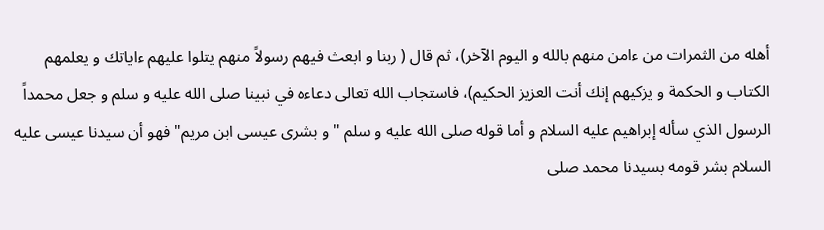أهله من الثمرات من ءامن منهم بالله و اليوم الآخر)، ثم قال ( ربنا و ابعث فيهم رسولاً منهم يتلوا عليهم ءاياتك و يعلمهم الكتاب و الحكمة و يزكيهم إنك أنت العزيز الحكيم)، فاستجاب الله تعالى دعاءه في نبينا صلى الله عليه و سلم و جعل محمداً الرسول الذي سأله إبراهيم عليه السلام و أما قوله صلى الله عليه و سلم " و بشرى عيسى ابن مريم" فهو أن سيدنا عيسى عليه السلام بشر قومه بسيدنا محمد صلى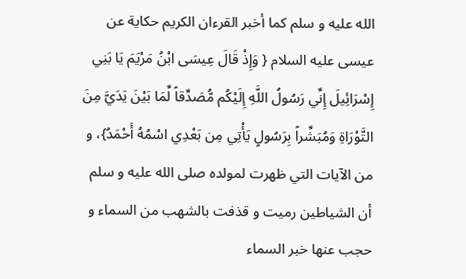الله عليه و سلم كما أخبر القرءان الكريم حكاية عن عيسى عليه السلام { وَإِذْ قَالَ عِيسَى ابْنُ مَرْيَمَ يَا بَنِي إِسْرَائِيلَ إِنِّي رَسُولُ اللَّهِ إِلَيْكُم مُّصَدِّقاً لِّمَا بَيْنَ يَدَيَّ مِنَ التَّوْرَاةِ وَمُبَشِّراً بِرَسُولٍ يَأْتِي مِن بَعْدِي اسْمُهُ أَحْمَدُ}، و من الآيات التي ظهرت لمولده صلى الله عليه و سلم أن الشياطين رميت و قذفت بالشهب من السماء و حجب عنها خبر السماء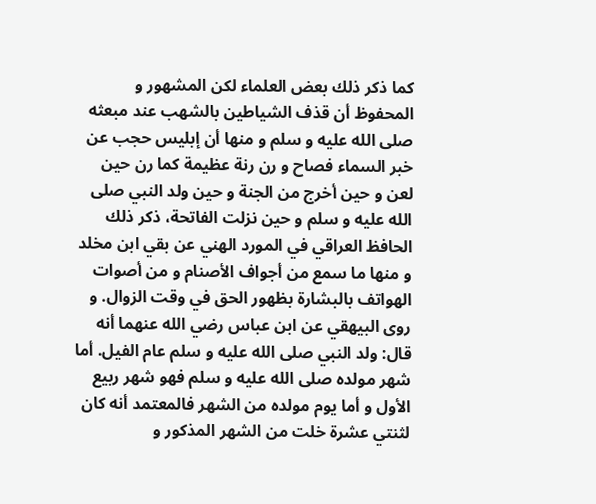كما ذكر ذلك بعض العلماء لكن المشهور و المحفوظ أن قذف الشياطين بالشهب عند مبعثه صلى الله عليه و سلم و منها أن إبليس حجب عن خبر السماء فصاح و رن رنة عظيمة كما رن حين لعن و حين أخرج من الجنة و حين ولد النبي صلى الله عليه و سلم و حين نزلت الفاتحة، ذكر ذلك الحافظ العراقي في المورد الهني عن بقي ابن مخلد و منها ما سمع من أجواف الأصنام و من أصوات الهواتف بالبشارة بظهور الحق في وقت الزوال. و روى البيهقي عن ابن عباس رضي الله عنهما أنه قال: ولد النبي صلى الله عليه و سلم عام الفيل. أما شهر مولده صلى الله عليه و سلم فهو شهر ربيع الأول و أما يوم مولده من الشهر فالمعتمد أنه كان لثنتي عشرة خلت من الشهر المذكور و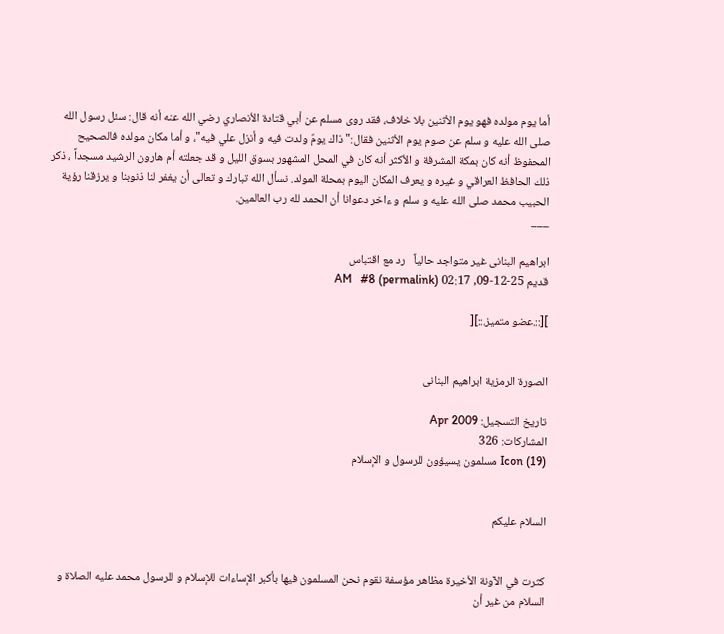أما يوم مولده فهو يوم الأثنين بلا خلاف، فقد روى مسلم عن أبي قتادة الأنصاري رضي الله عنه أنه قال: سئل رسول الله صلى الله عليه و سلم عن صوم يوم الأثنين فقال:" ذاك يومٌ ولدت فيه و أنزل علي فيه"، و أما مكان مولده فالصحيح المحفوظ أنه كان بمكة المشرفة و الأكثر أنه كان في المحل المشهور بسوق الليل و قد جعلته أم هارون الرشيد مسجداً ، ذكر ذلك الحافظ العراقي و غيره و يعرف المكان اليوم بمحلة المولد. نسأل الله تبارك و تعالى أن يغفر لنا ذنوبنا و يرزقنا رؤية الحبيب محمد صلى الله عليه و سلم و ءاخر دعوانا أن الحمد لله رب العالمين.
___

ابراهيم البنانى غير متواجد حالياً   رد مع اقتباس
قديم 25-12-09, 02:17 AM   #8 (permalink)

][::.عضو متميز.::][


الصورة الرمزية ابراهيم البنانى

تاريخ التسجيل: Apr 2009
المشاركات: 326
Icon (19) مسلمون يسيؤون للرسول و الإسلام


السلام عليكم


كثرت في الآونة الأخيرة مظاهر مؤسفة نقوم نحن المسلمون فيها بأكبر الإساءات للإسلام و للرسول محمد عليه الصلاة و السلام من غير أن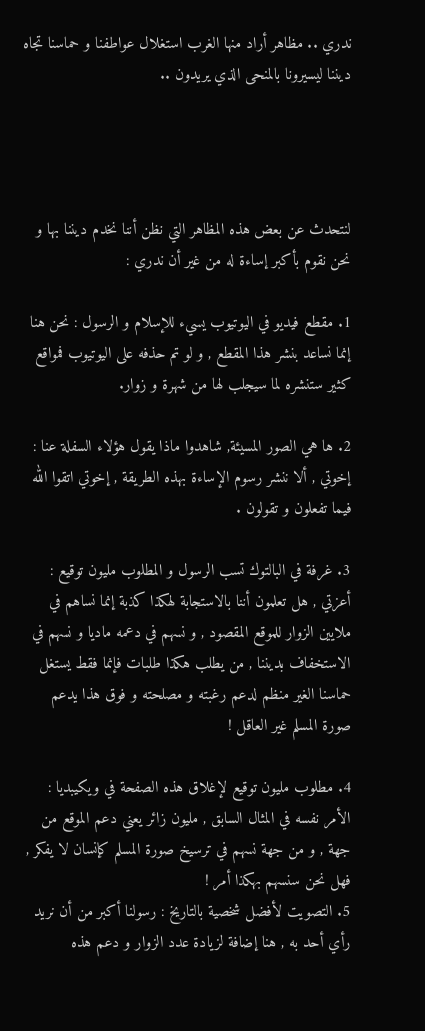ندري .. مظاهر أراد منها الغرب استغلال عواطفنا و حماسنا تجاه ديننا ليسيرونا بالمنحى الذي يريدون ..




لنتحدث عن بعض هذه المظاهر التي نظن أننا نخدم ديننا بها و نحن نقوم بأكبر إساءة له من غير أن ندري :

1. مقطع فيديو في اليوتيوب يسيء للإسلام و الرسول : نحن هنا إنما نساعد بنشر هذا المقطع , و لو تم حذفه على اليوتيوب فمواقع كثير ستنشره لما سيجلب لها من شهرة و زوار.

2. ها هي الصور المسيئة, شاهدوا ماذا يقول هؤلاء السفلة عنا : إخوتي , ألا ننشر رسوم الإساءة بهذه الطريقة , إخوتي اتقوا الله فيما تفعلون و تقولون .

3. غرفة في البالتوك تسب الرسول و المطلوب مليون توقيع : أعزتي , هل تعلمون أننا بالاستجابة لهكذا كذبة إنما نساهم في ملايين الزوار للموقع المقصود , و نسهم في دعمه ماديا و نسهم في الاستخفاف بديننا , من يطلب هكذا طلبات فإنما فقط يستغل حماسنا الغير منظم لدعم رغبته و مصلحته و فوق هذا يدعم صورة المسلم غير العاقل !

4. مطلوب مليون توقيع لإغلاق هذه الصفحة في ويكيبديا : الأمر نفسه في المثال السابق , مليون زائر يعني دعم الموقع من جهة , و من جهة نسهم في ترسيخ صورة المسلم كإنسان لا يفكر , فهل نحن سنسهم بهكذا أمر !
5. التصويت لأفضل شخصية بالتاريخ : رسولنا أكبر من أن نريد رأي أحد به , هنا إضافة لزيادة عدد الزوار و دعم هذه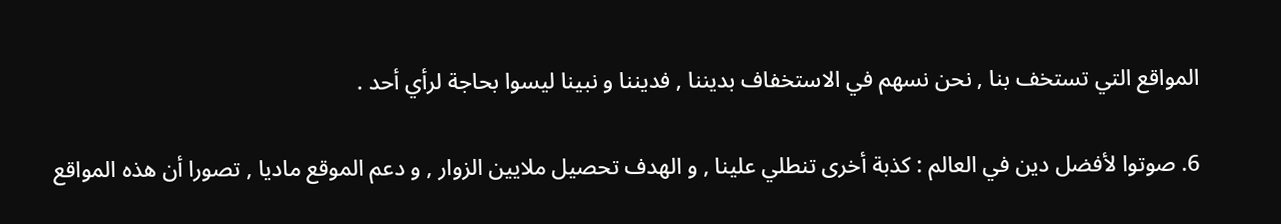المواقع التي تستخف بنا , نحن نسهم في الاستخفاف بديننا , فديننا و نبينا ليسوا بحاجة لرأي أحد .

6. صوتوا لأفضل دين في العالم : كذبة أخرى تنطلي علينا , و الهدف تحصيل ملايين الزوار , و دعم الموقع ماديا , تصورا أن هذه المواقع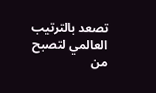تصعد بالترتيب العالمي لتصبح من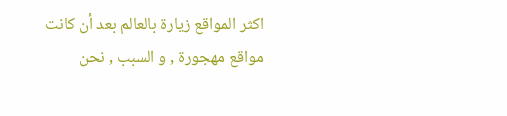اكثر المواقع زيارة بالعالم بعد أن كانت مواقع مهجورة , و السبب , نحن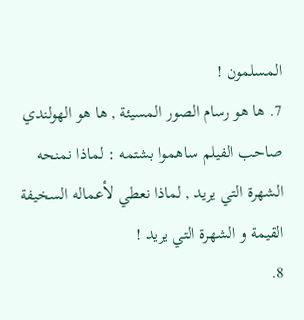المسلمون !
7. ها هو رسام الصور المسيئة , ها هو الهولندي صاحب الفيلم ساهموا بشتمه : لماذا نمنحه الشهرة التي يريد , لماذا نعطي لأعماله السخيفة القيمة و الشهرة التي يريد !
8.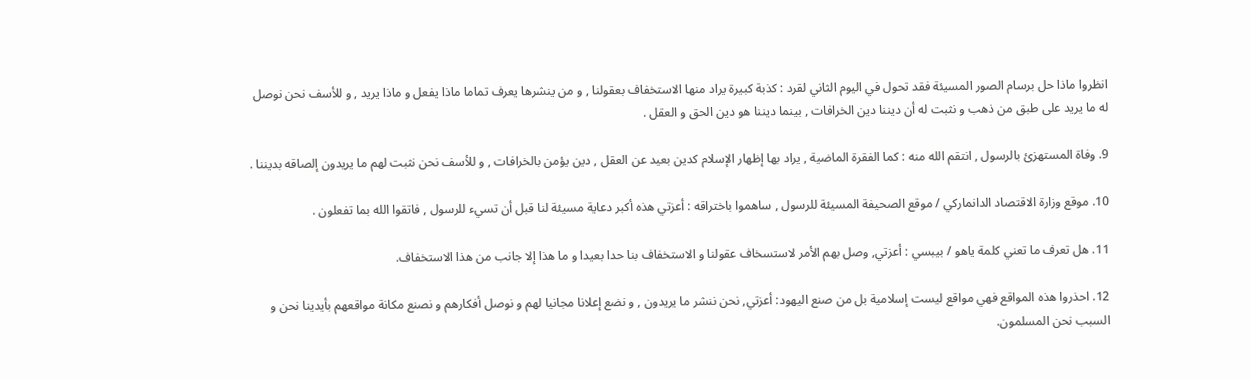انظروا ماذا حل برسام الصور المسيئة فقد تحول في اليوم الثاني لقرد : كذبة كبيرة يراد منها الاستخفاف بعقولنا , و من ينشرها يعرف تماما ماذا يفعل و ماذا يريد , و للأسف نحن نوصل له ما يريد على طبق من ذهب و نثبت له أن ديننا دين الخرافات , بينما ديننا هو دين الحق و العقل .

9. وفاة المستهزئ بالرسول , انتقم الله منه : كما الفقرة الماضية , يراد بها إظهار الإسلام كدين بعيد عن العقل , دين يؤمن بالخرافات , و للأسف نحن نثبت لهم ما يريدون إلصاقه بديننا .

10. موقع وزارة الاقتصاد الدانماركي / موقع الصحيفة المسيئة للرسول , ساهموا باختراقه : أعزتي هذه أكبر دعاية مسيئة لنا قبل أن تسيء للرسول , فاتقوا الله بما تفعلون .

11. هل تعرف ما تعني كلمة ياهو / بيبسي : أعزتي, وصل بهم الأمر لاستسخاف عقولنا و الاستخفاف بنا حدا بعيدا و ما هذا إلا جانب من هذا الاستخفاف.

12. احذروا هذه المواقع فهي مواقع ليست إسلامية بل من صنع اليهود: أعزتي, نحن ننشر ما يريدون , و نضع إعلانا مجانيا لهم و نوصل أفكارهم و نصنع مكانة مواقعهم بأيدينا نحن و السبب نحن المسلمون.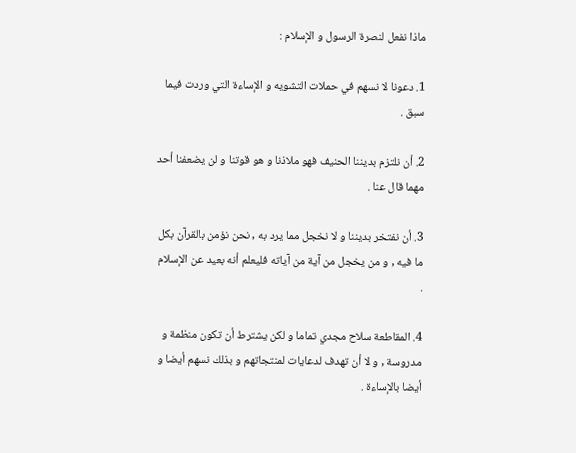ماذا نفعل لنصرة الرسول و الإسلام :

1. دعونا لا نسهم في حملات التشويه و الإساءة التي وردت فيما سبق .

2. أن نلتزم بديننا الحنيف فهو ملاذنا و هو قوتنا و لن يضعفنا أحد مهما قال عنا .

3. أن نفتخر بديننا و لا نخجل مما يرد به , نحن نؤمن بالقرآن بكل ما فيه , و من يخجل من آية من آياته فليعلم أنه بعيد عن الإسلام .

4. المقاطعة سلاح مجدي تماما و لكن يشترط أن تكون منظمة و مدروسة , و لا أن تهدف لدعايات لمنتجاتهم و بذلك نسهم أيضا و أيضا بالإساءة .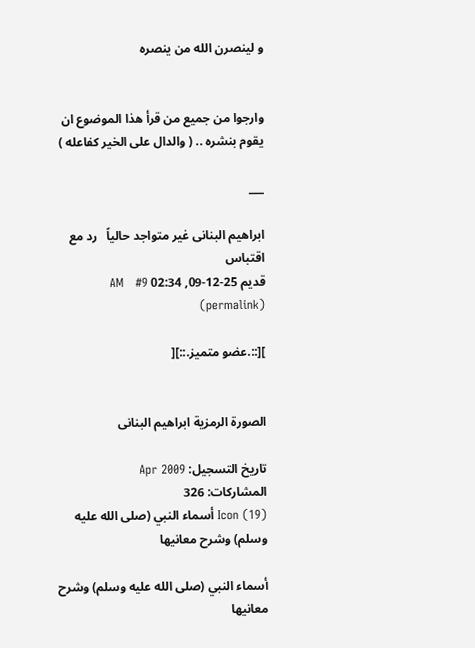و لينصرن الله من ينصره


وارجوا من جميع من قرأ هذا الموضوع ان يقوم بنشره .. ( والدال على الخير كفاعله )

___

ابراهيم البنانى غير متواجد حالياً   رد مع اقتباس
قديم 25-12-09, 02:34 AM   #9 (permalink)

][::.عضو متميز.::][


الصورة الرمزية ابراهيم البنانى

تاريخ التسجيل: Apr 2009
المشاركات: 326
Icon (19) أسماء النبي (صلى الله عليه وسلم) وشرح معانيها

أسماء النبي (صلى الله عليه وسلم) وشرح معانيها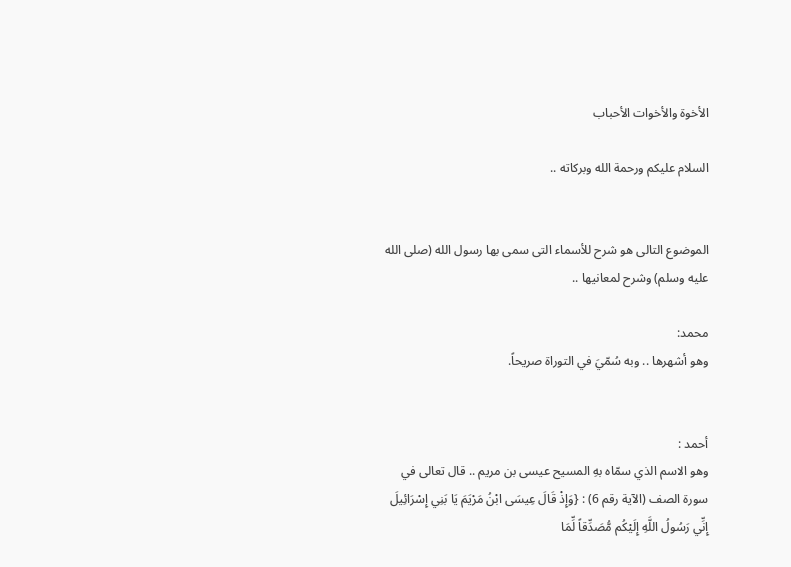الأخوة والأخوات الأحباب

السلام عليكم ورحمة الله وبركاته ..


الموضوع التالى هو شرح للأسماء التى سمى بها رسول الله (صلى الله عليه وسلم) وشرح لمعانيها ..

محمد:
وهو أشهرها .. وبه سُمّيَ في التوراة صريحاً.


أحمد :
وهو الاسم الذي سمّاه بهِ المسيح عيسى بن مريم .. قال تعالى في سورة الصف (الآية رقم 6) : {وَإِذْ قَالَ عِيسَى ابْنُ مَرْيَمَ يَا بَنِي إِسْرَائِيلَ إِنِّي رَسُولُ اللَّهِ إِلَيْكُم مُّصَدِّقاً لِّمَا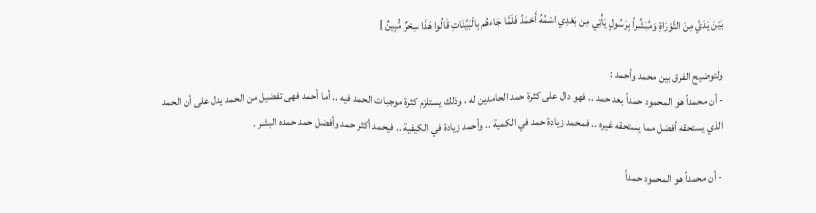بَيْنَ يَدَيَّ مِنَ التَّوْرَاةِ وَمُبَشِّراً بِرَسُولٍ يَأْتِي مِن بَعْدِي اسْمُهُ أَحْمَدُ فَلَمَّا جَاءهُم بِالْبَيِّنَاتِ قَالُوا هَذَا سِحْرٌ مُّبِينٌ }

ولتوضيح الفرق بين محمد وأحمد :
- أن محمداً هو المحمود حمداً بعد حمد .. فهو دال على كثرة حمد الحامدين له ، وذلك يستلزم كثرة موجبات الحمد فيه .. أما أحمد فهى تفضيل من الحمد يدل على أن الحمد الذي يستحقه أفضل مما يستحقه غيره .. فمحمد زيادة حمد في الكمية .. وأحمد زيادة في الكيفية .. فيحمد أكثر حمد وأفضل حمد حمده البشر .

- أن محمداً هو المحمود حمداً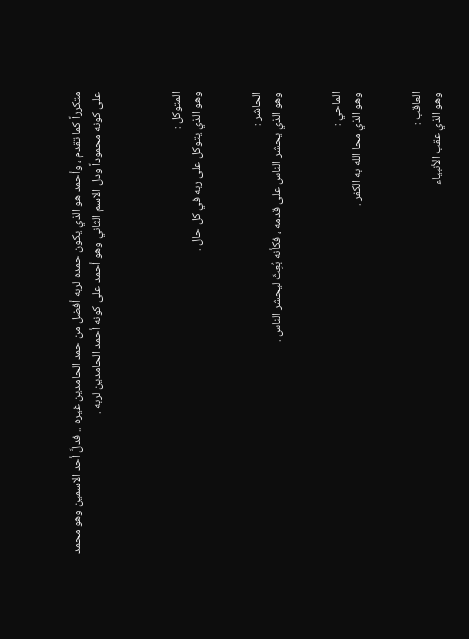متكرراً كما تقدم ، وأحمد هو الذي يكون حمده لربه أفضل من حمد الحامدين غيره .. فدلَّ أحد الاسمين وهو محمد على كونه محموداً ودل الاسم الثاني وهو أحمد على كونه أحمد الحامدين لربه .



المتوكل :
وهو الذي يتوكل على ربه في كل حال .


الحاشر :
وهو الذي يحشر الناس على قدمه ، فكأنه بُعِثَ ليحشر الناس .


الماحي :
وهو الذي محا الله به الكفر .


العاقب :
وهو الذي عقب الأنبياء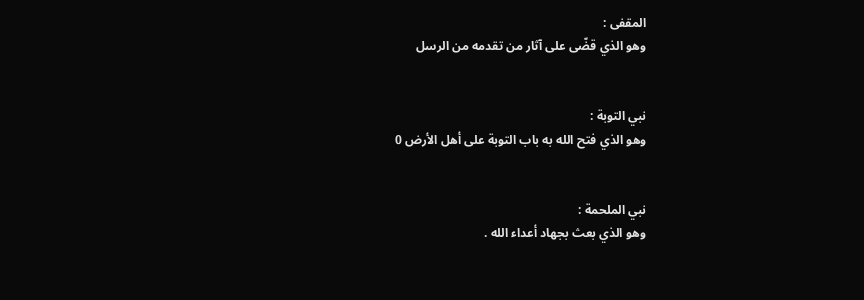المقفى :
وهو الذي قضّى على آثار من تقدمه من الرسل


نبي التوبة :
وهو الذي فتح الله به باب التوبة على أهل الأرض 0


نبي الملحمة :
وهو الذي بعث بجهاد أعداء الله .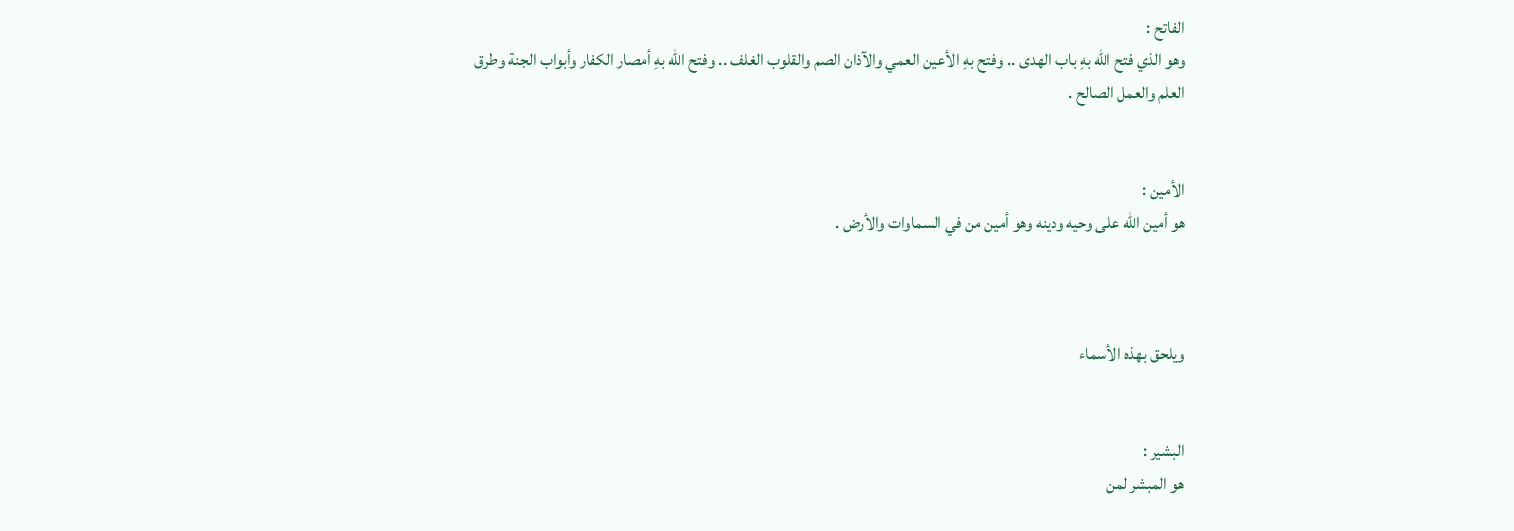الفاتح :
وهو الذي فتح الله بهِ باب الهدى .. وفتح بهِ الأعين العمي والآذان الصم والقلوب الغلف .. وفتح الله بهِ أمصار الكفار وأبواب الجنة وطرق العلم والعمل الصالح .


الأمين :
هو أمين الله على وحيه ودينه وهو أمين من في السماوات والأرض .



ويلحق بهذه الأسماء


البشير :
هو المبشر لمن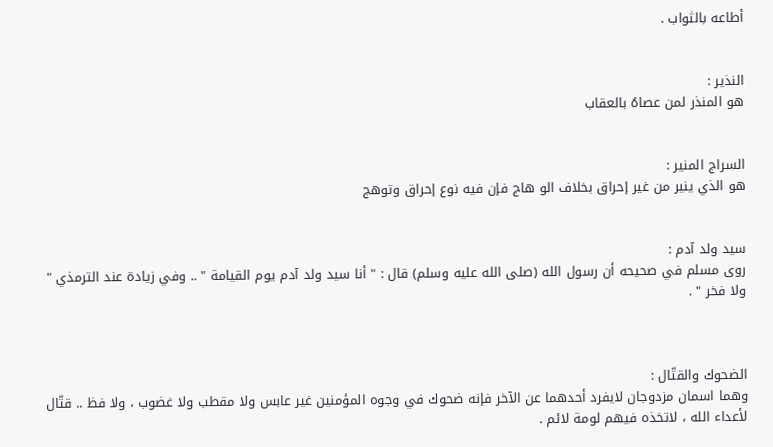أطاعه بالثواب .


النذير :
هو المنذر لمن عصاهُ بالعقاب


السراج المنير :
هو الذي ينير من غير إحراق بخلاف الو هاج فإن فيه نوع إحراق وتوهج


سيد ولد آدم :
روى مسلم في صحيحه أن رسول الله (صلى الله عليه وسلم) قال : " أنا سيد ولد آدم يوم القيامة " .. وفي زيادة عند الترمذي " ولا فخر " .



الضحوك والقتّال :
وهما اسمان مزدوجان لايفرد أحدهما عن الآخر فإنه ضحوك في وجوه المؤمنين غير عابس ولا مقطب ولا غضوب ، ولا فظ .. قتّال لأعداء الله ، لاتخذه فيهم لومة لائم .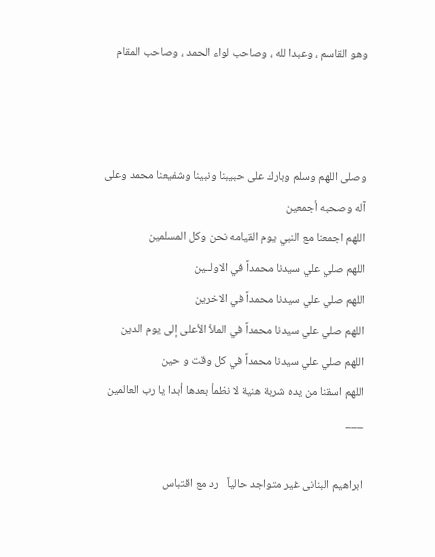وهو القاسم ، وعبدا لله ، وصاحب لواء الحمد ، وصاحب المقام



وصلى اللهم وسلم وبارك على حبيبنا ونبينا وشفيعنا محمد وعلى آله وصحبه أجمعين
اللهم اجمعنا مع النبي يوم القيامه نحن وكل المسلمين
اللهم صلي علي سيدنا محمداً في الاولــين
اللهم صلي علي سيدنا محمداً في الاخرين
اللهم صلي علي سيدنا محمداً في الملأ الأعلى إلى يوم الدين
اللهم صلي علي سيدنا محمداً في كل وقت و حين
اللهم اسقنا من يده شربة هنية لا نظمأ بعدها أبدا يا رب العالمين
___

ابراهيم البنانى غير متواجد حالياً   رد مع اقتباس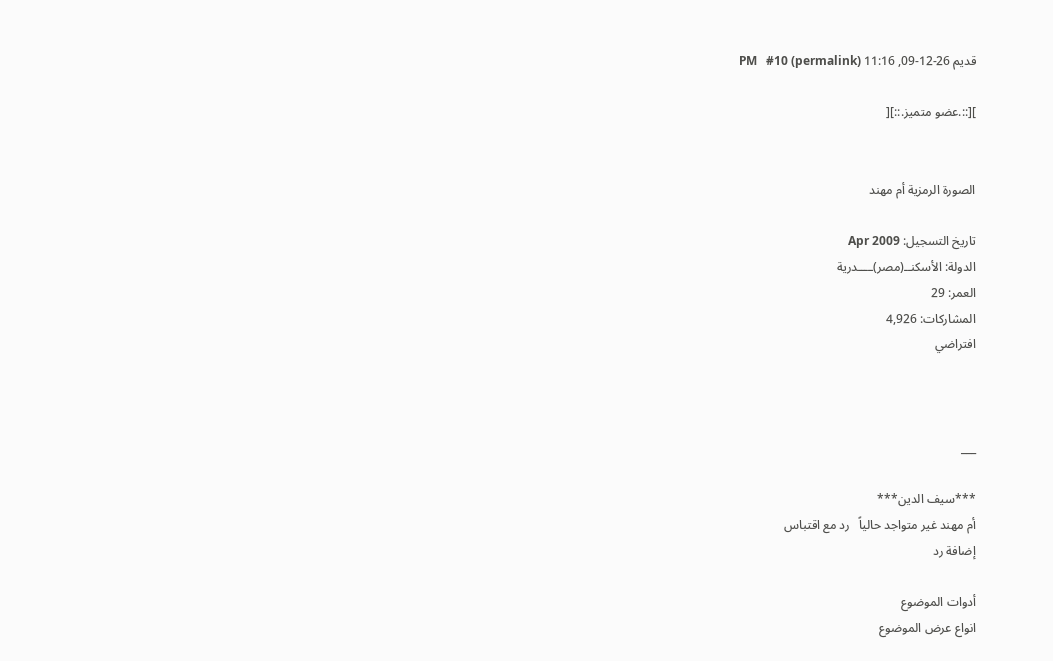قديم 26-12-09, 11:16 PM   #10 (permalink)

][::.عضو متميز.::][


الصورة الرمزية أم مهند

تاريخ التسجيل: Apr 2009
الدولة: الأسكنــ(مصر)ــــدرية
العمر: 29
المشاركات: 4,926
افتراضي



___

***سيف الدين***
أم مهند غير متواجد حالياً   رد مع اقتباس
إضافة رد

أدوات الموضوع
انواع عرض الموضوع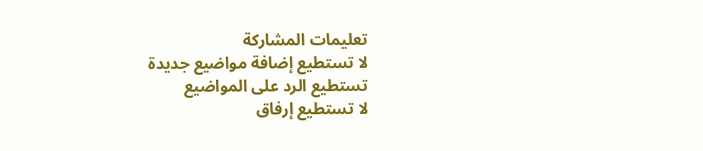تعليمات المشاركة
لا تستطيع إضافة مواضيع جديدة
تستطيع الرد على المواضيع
لا تستطيع إرفاق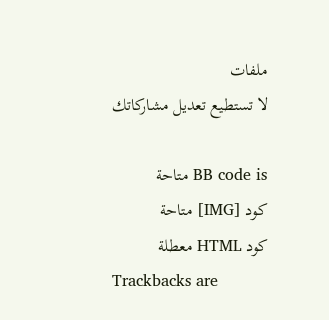ملفات
لا تستطيع تعديل مشاركاتك

BB code is متاحة
كود [IMG] متاحة
كود HTML معطلة
Trackbacks are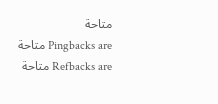متاحة
Pingbacks are متاحة
Refbacks are متاحة